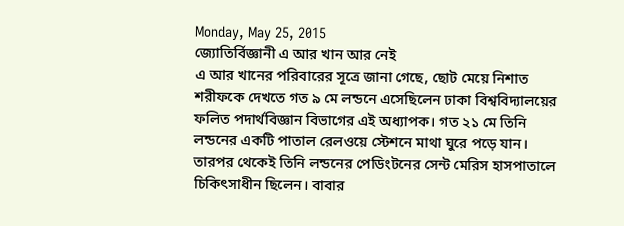Monday, May 25, 2015
জ্যোতির্বিজ্ঞানী এ আর খান আর নেই
এ আর খানের পরিবারের সূত্রে জানা গেছে, ছোট মেয়ে নিশাত শরীফকে দেখতে গত ৯ মে লন্ডনে এসেছিলেন ঢাকা বিশ্ববিদ্যালয়ের ফলিত পদার্থবিজ্ঞান বিভাগের এই অধ্যাপক। গত ২১ মে তিনি লন্ডনের একটি পাতাল রেলওয়ে স্টেশনে মাথা ঘুরে পড়ে যান। তারপর থেকেই তিনি লন্ডনের পেডিংটনের সেন্ট মেরিস হাসপাতালে চিকিৎসাধীন ছিলেন। বাবার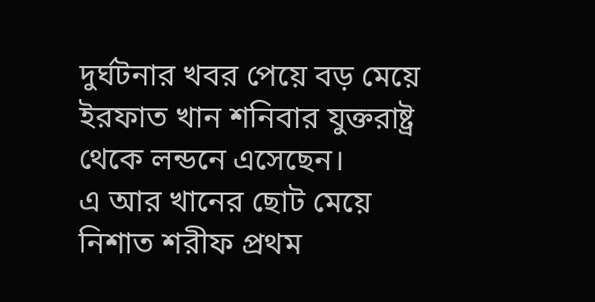দুর্ঘটনার খবর পেয়ে বড় মেয়ে ইরফাত খান শনিবার যুক্তরাষ্ট্র থেকে লন্ডনে এসেছেন।
এ আর খানের ছোট মেয়ে নিশাত শরীফ প্রথম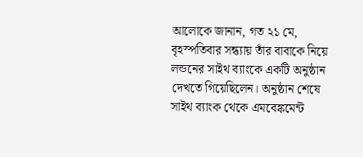আলোকে জানান, গত ২১ মে, বৃহস্পতিবার সন্ধ্যায় তাঁর বাবাকে নিয়ে লন্ডনের সাইথ ব্যাংকে একটি অনুষ্ঠান দেখতে গিয়েছিলেন। অনুষ্ঠান শেষে সাইথ ব্যাংক থেকে এমবেঙ্কমেন্ট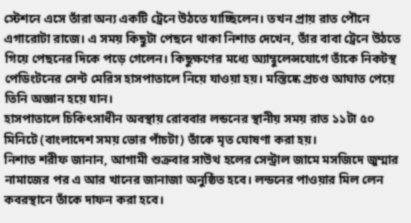স্টেশনে এসে তাঁরা অন্য একটি ট্রেনে উঠতে যাচ্ছিলেন। তখন প্রায় রাত পৌনে এগারোটা রাজে। এ সময় কিছুটা পেছনে থাকা নিশাত দেখেন, তাঁর বাবা ট্রেনে উঠতে গিয়ে পেছনের দিকে পড়ে গেলেন। কিছুক্ষণের মধ্যে অ্যাম্বুলেন্সযোগে তাঁকে নিকটস্থ পেডিংটনের সেন্ট মেরিস হাসপাতালে নিয়ে যাওয়া হয়। মস্তিষ্কে প্রচণ্ড আঘাত পেয়ে তিনি অজ্ঞান হয়ে যান।
হাসপাতালে চিকিৎসাধীন অবস্থায় রোববার লন্ডনের স্থানীয় সময় রাত ১১টা ৫০ মিনিটে (বাংলাদেশ সময় ভোর পাঁচটা) তাঁকে মৃত ঘোষণা করা হয়।
নিশাত শরীফ জানান, আগামী শুক্রবার সাউথ হলের সেন্ট্রাল জামে মসজিদে জুম্মার নামাজের পর এ আর খানের জানাজা অনুষ্ঠিত হবে। লন্ডনের পাওয়ার মিল লেন কবরস্থানে তাঁকে দাফন করা হবে।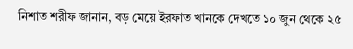নিশাত শরীফ জানান, বড় মেয়ে ইরফাত খানকে দেখতে ১০ জুন থেকে ২৫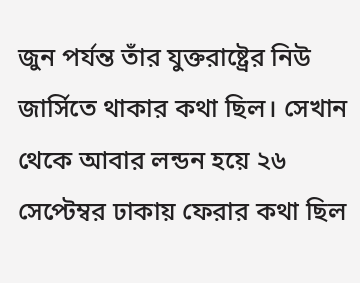জুন পর্যন্ত তাঁর যুক্তরাষ্ট্রের নিউ জার্সিতে থাকার কথা ছিল। সেখান থেকে আবার লন্ডন হয়ে ২৬ সেপ্টেম্বর ঢাকায় ফেরার কথা ছিল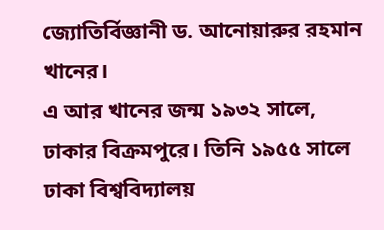জ্যোতির্বিজ্ঞানী ড. আনোয়ারুর রহমান খানের।
এ আর খানের জন্ম ১৯৩২ সালে, ঢাকার বিক্রমপুরে। তিনি ১৯৫৫ সালে ঢাকা বিশ্ববিদ্যালয়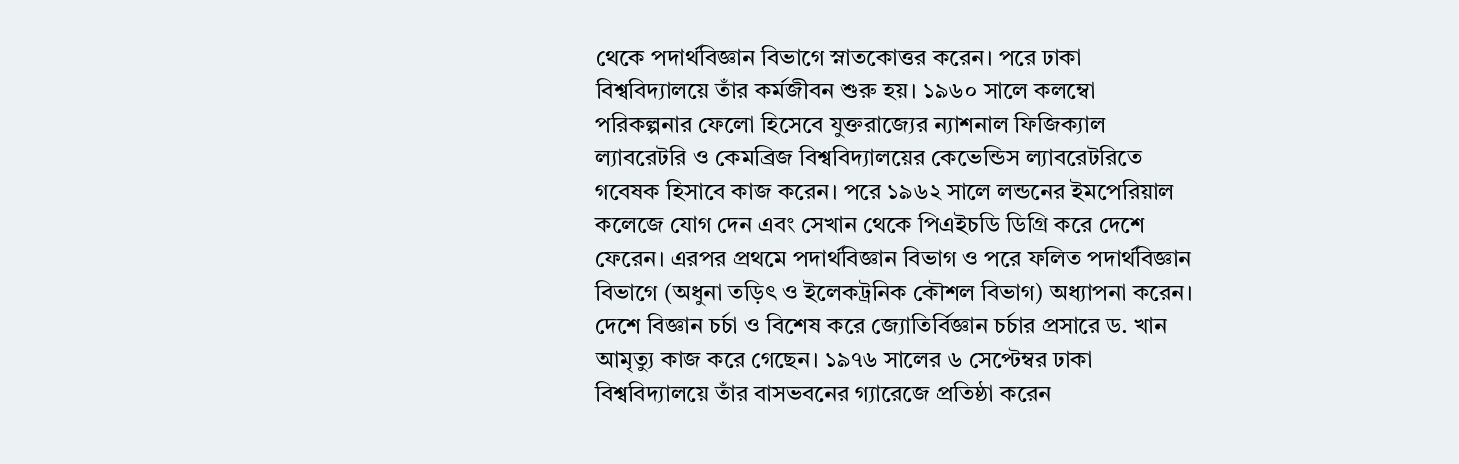থেকে পদার্থবিজ্ঞান বিভাগে স্নাতকোত্তর করেন। পরে ঢাকা বিশ্ববিদ্যালয়ে তাঁর কর্মজীবন শুরু হয়। ১৯৬০ সালে কলম্বো পরিকল্পনার ফেলো হিসেবে যুক্তরাজ্যের ন্যাশনাল ফিজিক্যাল ল্যাবরেটরি ও কেমব্রিজ বিশ্ববিদ্যালয়ের কেভেন্ডিস ল্যাবরেটরিতে গবেষক হিসাবে কাজ করেন। পরে ১৯৬২ সালে লন্ডনের ইমপেরিয়াল কলেজে যোগ দেন এবং সেখান থেকে পিএইচডি ডিগ্রি করে দেশে ফেরেন। এরপর প্রথমে পদার্থবিজ্ঞান বিভাগ ও পরে ফলিত পদার্থবিজ্ঞান বিভাগে (অধুনা তড়িৎ ও ইলেকট্রনিক কৌশল বিভাগ) অধ্যাপনা করেন।
দেশে বিজ্ঞান চর্চা ও বিশেষ করে জ্যোতির্বিজ্ঞান চর্চার প্রসারে ড. খান আমৃত্যু কাজ করে গেছেন। ১৯৭৬ সালের ৬ সেপ্টেম্বর ঢাকা বিশ্ববিদ্যালয়ে তাঁর বাসভবনের গ্যারেজে প্রতিষ্ঠা করেন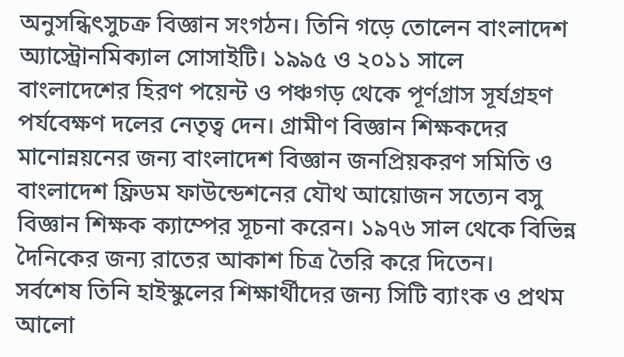অনুসন্ধিৎসুচক্র বিজ্ঞান সংগঠন। তিনি গড়ে তোলেন বাংলাদেশ অ্যাস্ট্রোনমিক্যাল সোসাইটি। ১৯৯৫ ও ২০১১ সালে বাংলাদেশের হিরণ পয়েন্ট ও পঞ্চগড় থেকে পূর্ণগ্রাস সূর্যগ্রহণ পর্যবেক্ষণ দলের নেতৃত্ব দেন। গ্রামীণ বিজ্ঞান শিক্ষকদের মানোন্নয়নের জন্য বাংলাদেশ বিজ্ঞান জনপ্রিয়করণ সমিতি ও বাংলাদেশ ফ্রিডম ফাউন্ডেশনের যৌথ আয়োজন সত্যেন বসু বিজ্ঞান শিক্ষক ক্যাম্পের সূচনা করেন। ১৯৭৬ সাল থেকে বিভিন্ন দৈনিকের জন্য রাতের আকাশ চিত্র তৈরি করে দিতেন।
সর্বশেষ তিনি হাইস্কুলের শিক্ষার্থীদের জন্য সিটি ব্যাংক ও প্রথম আলো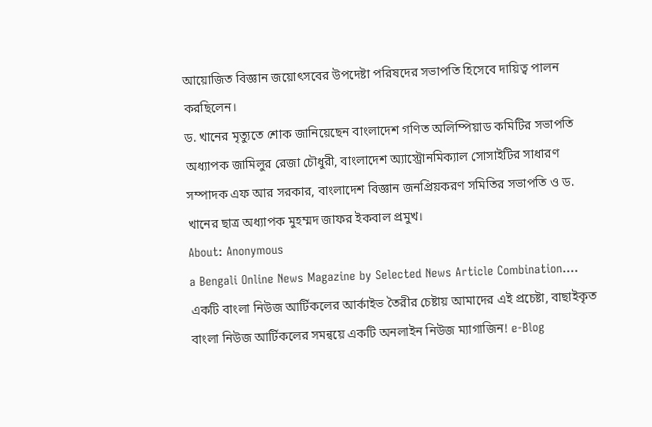আয়োজিত বিজ্ঞান জয়োৎসবের উপদেষ্টা পরিষদের সভাপতি হিসেবে দায়িত্ব পালন করছিলেন।
ড. খানের মৃত্যুতে শোক জানিয়েছেন বাংলাদেশ গণিত অলিম্পিয়াড কমিটির সভাপতি অধ্যাপক জামিলুর রেজা চৌধুরী, বাংলাদেশ অ্যাস্ট্রোনমিক্যাল সোসাইটির সাধারণ সম্পাদক এফ আর সরকার, বাংলাদেশ বিজ্ঞান জনপ্রিয়করণ সমিতির সভাপতি ও ড. খানের ছাত্র অধ্যাপক মুহম্মদ জাফর ইকবাল প্রমুখ।
About: Anonymous
a Bengali Online News Magazine by Selected News Article Combination.... একটি বাংলা নিউজ আর্টিকলের আর্কাইভ তৈরীর চেষ্টায় আমাদের এই প্রচেষ্টা, বাছাইকৃত বাংলা নিউজ আর্টিকলের সমন্বয়ে একটি অনলাইন নিউজ ম্যাগাজিন! e-Blog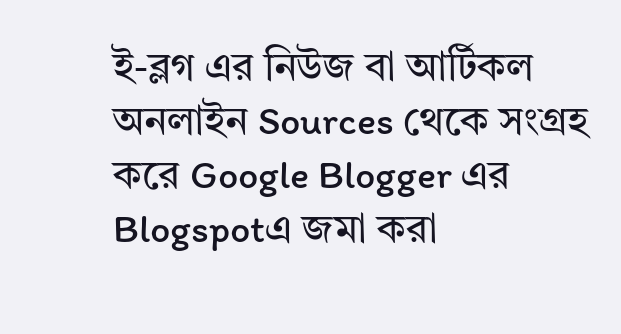ই-ব্লগ এর নিউজ বা আর্টিকল অনলাইন Sources থেকে সংগ্রহ করে Google Blogger এর Blogspotএ জমা করা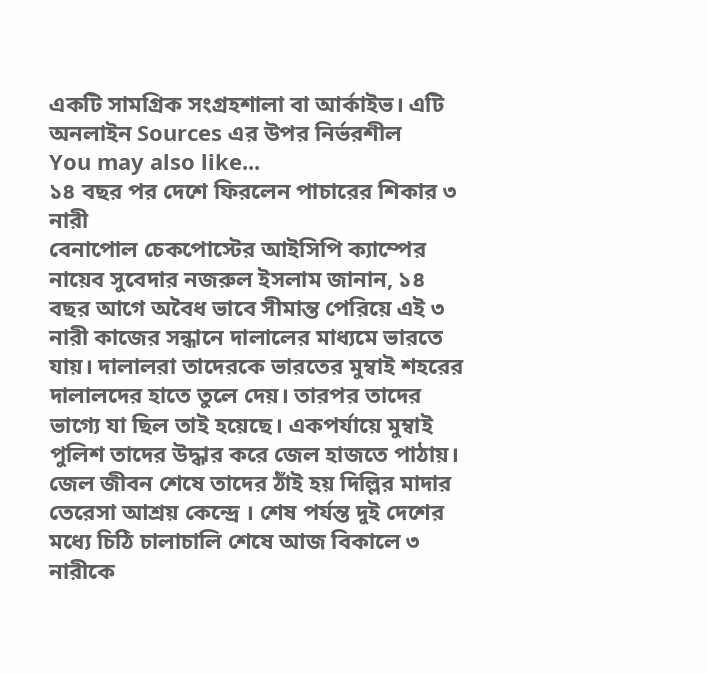একটি সামগ্রিক সংগ্রহশালা বা আর্কাইভ। এটি অনলাইন Sources এর উপর নির্ভরশীল
You may also like...
১৪ বছর পর দেশে ফিরলেন পাচারের শিকার ৩ নারী
বেনাপোল চেকপোস্টের আইসিপি ক্যাম্পের নায়েব সুবেদার নজরুল ইসলাম জানান, ১৪ বছর আগে অবৈধ ভাবে সীমান্ত পেরিয়ে এই ৩ নারী কাজের সন্ধানে দালালের মাধ্যমে ভারতে যায়। দালালরা তাদেরকে ভারতের মুম্বাই শহরের দালালদের হাতে তুলে দেয়। তারপর তাদের ভাগ্যে যা ছিল তাই হয়েছে। একপর্যায়ে মুম্বাই পুলিশ তাদের উদ্ধার করে জেল হাজতে পাঠায়। জেল জীবন শেষে তাদের ঠাঁই হয় দিল্লির মাদার তেরেসা আশ্রয় কেন্দ্রে । শেষ পর্যন্ত দুই দেশের মধ্যে চিঠি চালাচালি শেষে আজ বিকালে ৩ নারীকে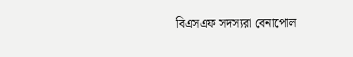বিএসএফ সদস্যরা বেনাপোল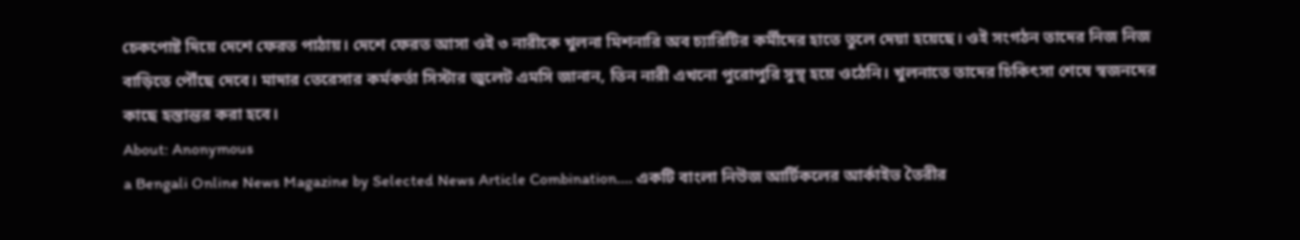চেকপোষ্ট দিয়ে দেশে ফেরত পাঠায়। দেশে ফেরত আসা ওই ৩ নারীকে খুলনা মিশনারি অব চ্যারিটির কর্মীদের হাতে তুলে দেয়া হয়েছে। ওই সংগঠন তাদের নিজ নিজ বাড়িতে পৌঁছে দেবে। মাদার তেরেসার কর্মকর্তা সিস্টার জুলেট এমসি জানান, তিন নারী এখনো পুরোপুরি সুস্থ হয়ে ওঠেনি। খুলনাতে তাদের চিকিৎসা শেষে স্বজনদের কাছে হস্তান্তর করা হবে।
About: Anonymous
a Bengali Online News Magazine by Selected News Article Combination.... একটি বাংলা নিউজ আর্টিকলের আর্কাইভ তৈরীর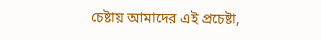চেষ্টায় আমাদের এই প্রচেষ্টা,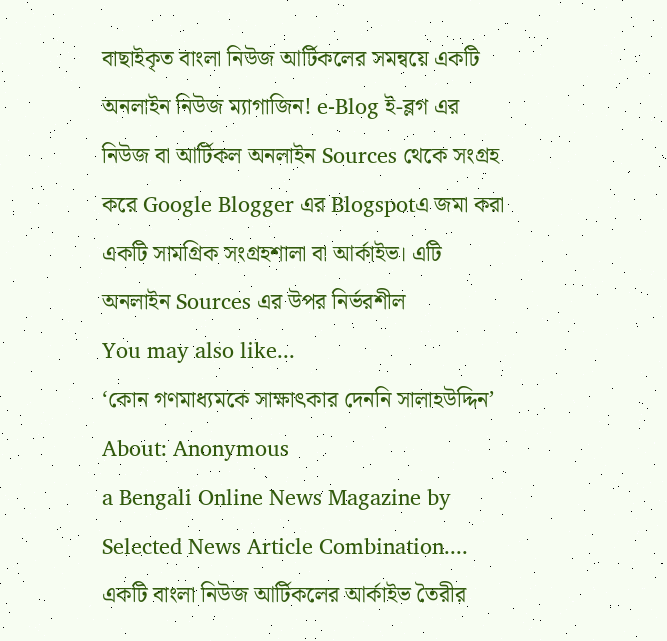বাছাইকৃত বাংলা নিউজ আর্টিকলের সমন্বয়ে একটি অনলাইন নিউজ ম্যাগাজিন! e-Blog ই-ব্লগ এর নিউজ বা আর্টিকল অনলাইন Sources থেকে সংগ্রহ করে Google Blogger এর Blogspotএ জমা করা একটি সামগ্রিক সংগ্রহশালা বা আর্কাইভ। এটি অনলাইন Sources এর উপর নির্ভরশীল
You may also like...
‘কোন গণমাধ্যমকে সাক্ষাৎকার দেননি সালাহউদ্দিন’
About: Anonymous
a Bengali Online News Magazine by Selected News Article Combination.... একটি বাংলা নিউজ আর্টিকলের আর্কাইভ তৈরীর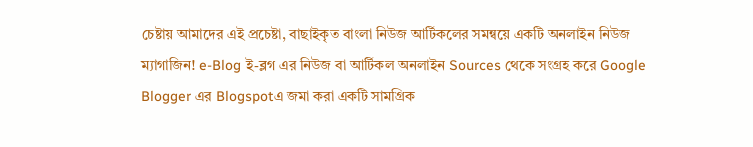চেষ্টায় আমাদের এই প্রচেষ্টা, বাছাইকৃত বাংলা নিউজ আর্টিকলের সমন্বয়ে একটি অনলাইন নিউজ ম্যাগাজিন! e-Blog ই-ব্লগ এর নিউজ বা আর্টিকল অনলাইন Sources থেকে সংগ্রহ করে Google Blogger এর Blogspotএ জমা করা একটি সামগ্রিক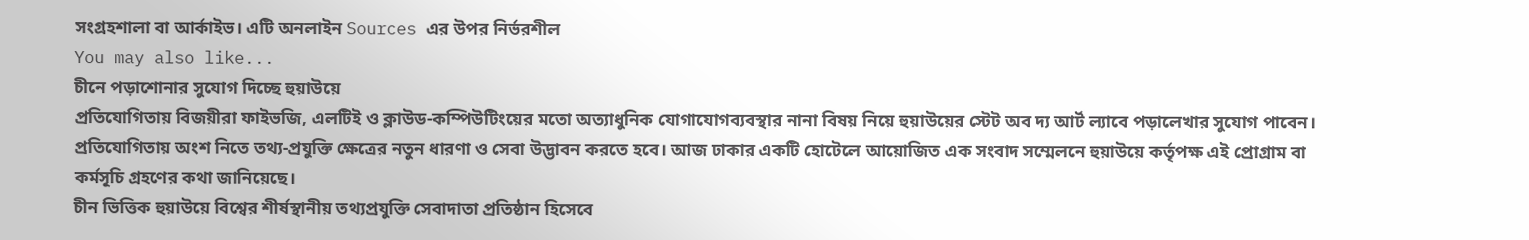সংগ্রহশালা বা আর্কাইভ। এটি অনলাইন Sources এর উপর নির্ভরশীল
You may also like...
চীনে পড়াশোনার সুযোগ দিচ্ছে হুয়াউয়ে
প্রতিযোগিতায় বিজয়ীরা ফাইভজি, এলটিই ও ক্লাউড-কম্পিউটিংয়ের মতো অত্যাধুনিক যোগাযোগব্যবস্থার নানা বিষয় নিয়ে হুয়াউয়ের স্টেট অব দ্য আর্ট ল্যাবে পড়ালেখার সুযোগ পাবেন। প্রতিযোগিতায় অংশ নিতে তথ্য-প্রযুক্তি ক্ষেত্রের নতুন ধারণা ও সেবা উদ্ভাবন করতে হবে। আজ ঢাকার একটি হোটেলে আয়োজিত এক সংবাদ সম্মেলনে হুয়াউয়ে কর্তৃপক্ষ এই প্রোগ্রাম বা কর্মসূচি গ্রহণের কথা জানিয়েছে।
চীন ভিত্তিক হুয়াউয়ে বিশ্বের শীর্ষস্থানীয় তথ্যপ্রযুক্তি সেবাদাতা প্রতিষ্ঠান হিসেবে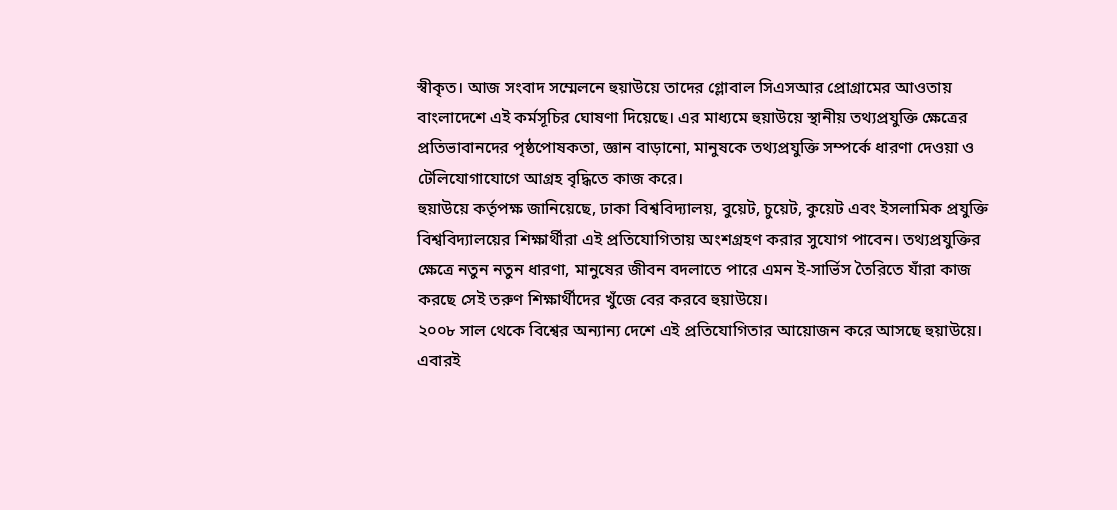স্বীকৃত। আজ সংবাদ সম্মেলনে হুয়াউয়ে তাদের গ্লোবাল সিএসআর প্রোগ্রামের আওতায় বাংলাদেশে এই কর্মসূচির ঘোষণা দিয়েছে। এর মাধ্যমে হুয়াউয়ে স্থানীয় তথ্যপ্রযুক্তি ক্ষেত্রের প্রতিভাবানদের পৃষ্ঠপোষকতা, জ্ঞান বাড়ানো, মানুষকে তথ্যপ্রযুক্তি সম্পর্কে ধারণা দেওয়া ও টেলিযোগাযোগে আগ্রহ বৃদ্ধিতে কাজ করে।
হুয়াউয়ে কর্তৃপক্ষ জানিয়েছে, ঢাকা বিশ্ববিদ্যালয়, বুয়েট, চুয়েট, কুয়েট এবং ইসলামিক প্রযুক্তি বিশ্ববিদ্যালয়ের শিক্ষার্থীরা এই প্রতিযোগিতায় অংশগ্রহণ করার সুযোগ পাবেন। তথ্যপ্রযুক্তির ক্ষেত্রে নতুন নতুন ধারণা, মানুষের জীবন বদলাতে পারে এমন ই-সার্ভিস তৈরিতে যাঁরা কাজ করছে সেই তরুণ শিক্ষার্থীদের খুঁজে বের করবে হুয়াউয়ে।
২০০৮ সাল থেকে বিশ্বের অন্যান্য দেশে এই প্রতিযোগিতার আয়োজন করে আসছে হুয়াউয়ে। এবারই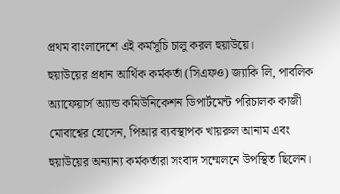প্রথম বাংলাদেশে এই কর্মসূচি চালু করল হুয়াউয়ে।
হুয়াউয়ের প্রধান আর্থিক কর্মকর্তা (সিএফও) জ্যাকি লি, পাবলিক অ্যাফেয়ার্স অ্যান্ড কমিউনিকেশন ডিপার্টমেন্ট পরিচালক কাজী মোবাশ্বের হোসেন, পিআর ব্যবস্থাপক খায়রুল আনাম এবং হুয়াউয়ের অন্যান্য কর্মকর্তারা সংবাদ সম্মেলনে উপস্থিত ছিলেন।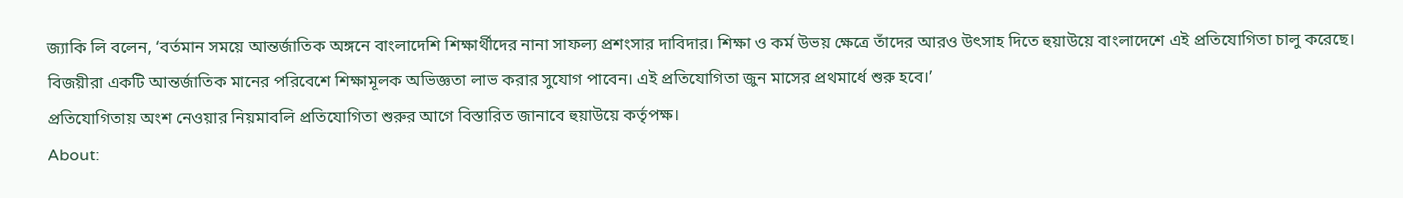জ্যাকি লি বলেন, ‘বর্তমান সময়ে আন্তর্জাতিক অঙ্গনে বাংলাদেশি শিক্ষার্থীদের নানা সাফল্য প্রশংসার দাবিদার। শিক্ষা ও কর্ম উভয় ক্ষেত্রে তাঁদের আরও উৎসাহ দিতে হুয়াউয়ে বাংলাদেশে এই প্রতিযোগিতা চালু করেছে। বিজয়ীরা একটি আন্তর্জাতিক মানের পরিবেশে শিক্ষামূলক অভিজ্ঞতা লাভ করার সুযোগ পাবেন। এই প্রতিযোগিতা জুন মাসের প্রথমার্ধে শুরু হবে।’
প্রতিযোগিতায় অংশ নেওয়ার নিয়মাবলি প্রতিযোগিতা শুরুর আগে বিস্তারিত জানাবে হুয়াউয়ে কর্তৃপক্ষ।
About: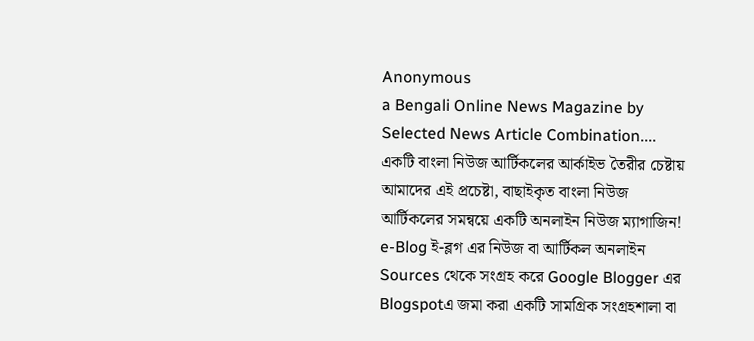Anonymous
a Bengali Online News Magazine by Selected News Article Combination.... একটি বাংলা নিউজ আর্টিকলের আর্কাইভ তৈরীর চেষ্টায় আমাদের এই প্রচেষ্টা, বাছাইকৃত বাংলা নিউজ আর্টিকলের সমন্বয়ে একটি অনলাইন নিউজ ম্যাগাজিন! e-Blog ই-ব্লগ এর নিউজ বা আর্টিকল অনলাইন Sources থেকে সংগ্রহ করে Google Blogger এর Blogspotএ জমা করা একটি সামগ্রিক সংগ্রহশালা বা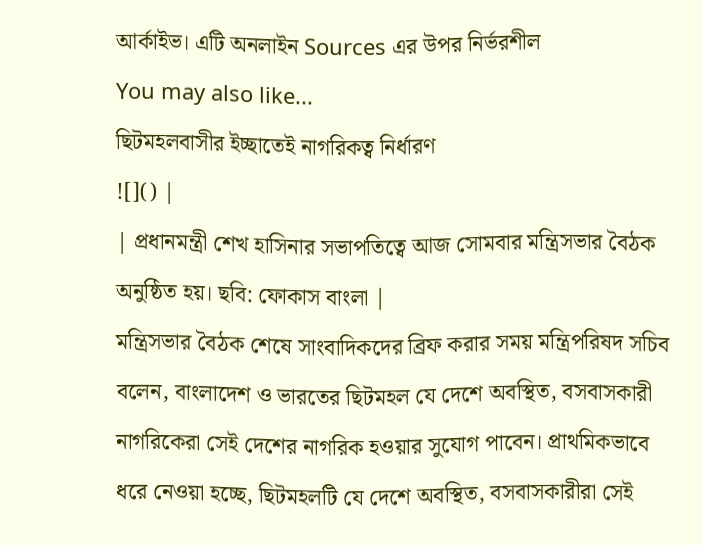আর্কাইভ। এটি অনলাইন Sources এর উপর নির্ভরশীল
You may also like...
ছিটমহলবাসীর ইচ্ছাতেই নাগরিকত্ব নির্ধারণ
![]() |
| প্রধানমন্ত্রী শেখ হাসিনার সভাপতিত্বে আজ সোমবার মন্ত্রিসভার বৈঠক অনুষ্ঠিত হয়। ছবি: ফোকাস বাংলা |
মন্ত্রিসভার বৈঠক শেষে সাংবাদিকদের ব্রিফ করার সময় মন্ত্রিপরিষদ সচিব বলেন, বাংলাদেশ ও ভারতের ছিটমহল যে দেশে অবস্থিত, বসবাসকারী নাগরিকেরা সেই দেশের নাগরিক হওয়ার সুযোগ পাবেন। প্রাথমিকভাবে ধরে নেওয়া হচ্ছে, ছিটমহলটি যে দেশে অবস্থিত, বসবাসকারীরা সেই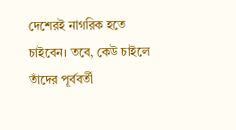দেশেরই নাগরিক হতে চাইবেন। তবে, কেউ চাইলে তাঁদের পূর্ববর্তী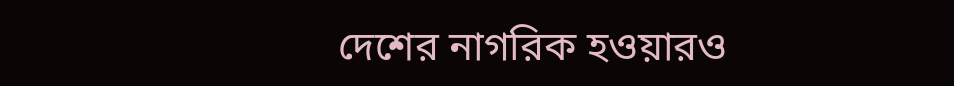দেশের নাগরিক হওয়ারও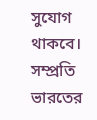সুযোগ থাকবে।
সম্প্রতি ভারতের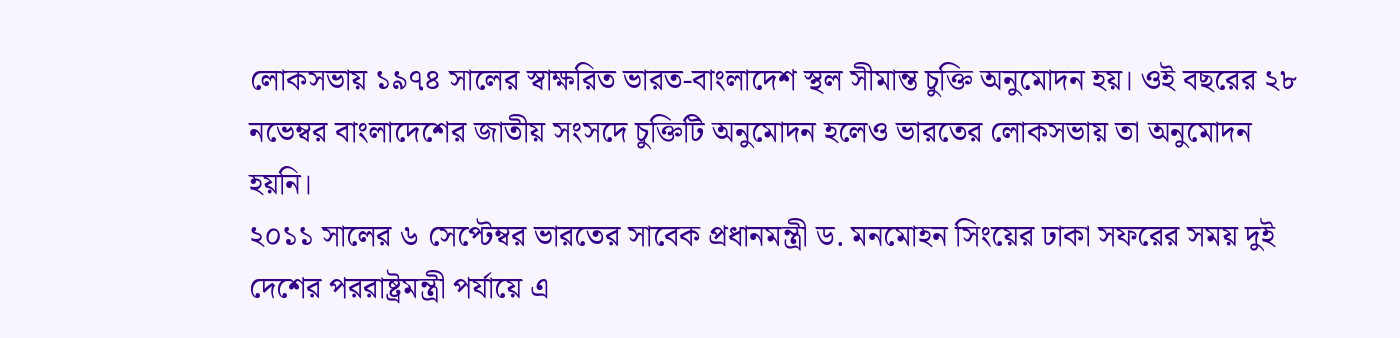লোকসভায় ১৯৭৪ সালের স্বাক্ষরিত ভারত-বাংলাদেশ স্থল সীমান্ত চুক্তি অনুমোদন হয়। ওই বছরের ২৮ নভেম্বর বাংলাদেশের জাতীয় সংসদে চুক্তিটি অনুমোদন হলেও ভারতের লোকসভায় তা অনুমোদন হয়নি।
২০১১ সালের ৬ সেপ্টেম্বর ভারতের সাবেক প্রধানমন্ত্রী ড. মনমোহন সিংয়ের ঢাকা সফরের সময় দুই দেশের পররাষ্ট্রমন্ত্রী পর্যায়ে এ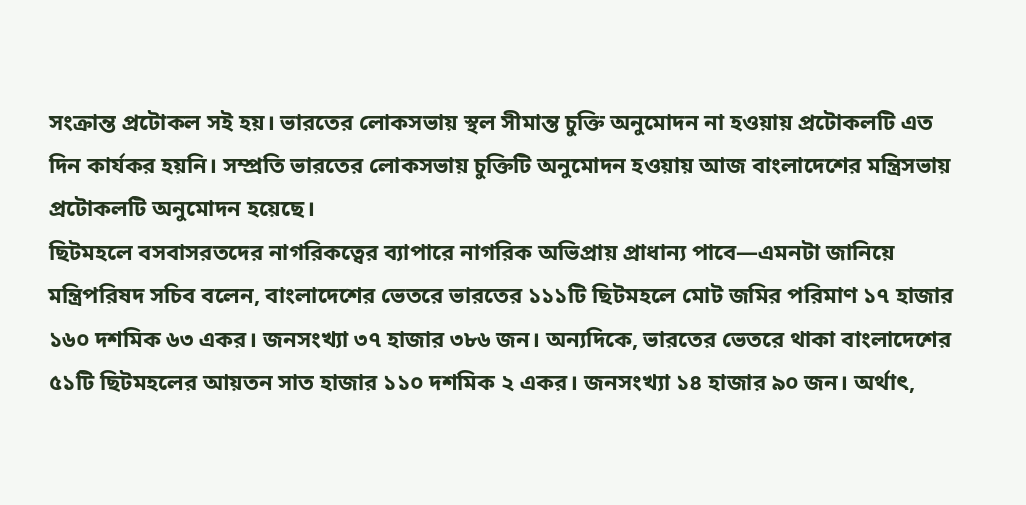সংক্রান্ত প্রটোকল সই হয়। ভারতের লোকসভায় স্থল সীমান্ত চুক্তি অনুমোদন না হওয়ায় প্রটোকলটি এত দিন কার্যকর হয়নি। সম্প্রতি ভারতের লোকসভায় চুক্তিটি অনুমোদন হওয়ায় আজ বাংলাদেশের মন্ত্রিসভায় প্রটোকলটি অনুমোদন হয়েছে।
ছিটমহলে বসবাসরতদের নাগরিকত্বের ব্যাপারে নাগরিক অভিপ্রায় প্রাধান্য পাবে—এমনটা জানিয়ে মন্ত্রিপরিষদ সচিব বলেন, বাংলাদেশের ভেতরে ভারতের ১১১টি ছিটমহলে মোট জমির পরিমাণ ১৭ হাজার ১৬০ দশমিক ৬৩ একর। জনসংখ্যা ৩৭ হাজার ৩৮৬ জন। অন্যদিকে, ভারতের ভেতরে থাকা বাংলাদেশের ৫১টি ছিটমহলের আয়তন সাত হাজার ১১০ দশমিক ২ একর। জনসংখ্যা ১৪ হাজার ৯০ জন। অর্থাৎ,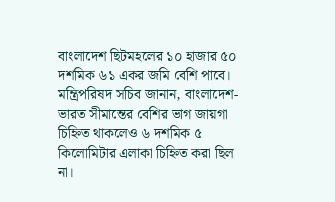বাংলাদেশ ছিটমহলের ১০ হাজার ৫০ দশমিক ৬১ একর জমি বেশি পাবে।
মন্ত্রিপরিষদ সচিব জানান, বাংলাদেশ-ভারত সীমান্তের বেশির ভাগ জায়গা চিহ্নিত থাকলেও ৬ দশমিক ৫ কিলোমিটার এলাকা চিহ্নিত করা ছিল না।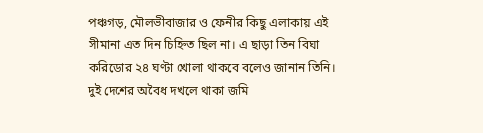পঞ্চগড়, মৌলভীবাজার ও ফেনীর কিছু এলাকায় এই সীমানা এত দিন চিহ্নিত ছিল না। এ ছাড়া তিন বিঘা করিডোর ২৪ ঘণ্টা খোলা থাকবে বলেও জানান তিনি।
দুই দেশের অবৈধ দখলে থাকা জমি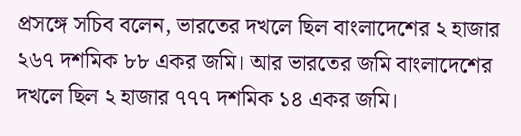প্রসঙ্গে সচিব বলেন, ভারতের দখলে ছিল বাংলাদেশের ২ হাজার ২৬৭ দশমিক ৮৮ একর জমি। আর ভারতের জমি বাংলাদেশের দখলে ছিল ২ হাজার ৭৭৭ দশমিক ১৪ একর জমি।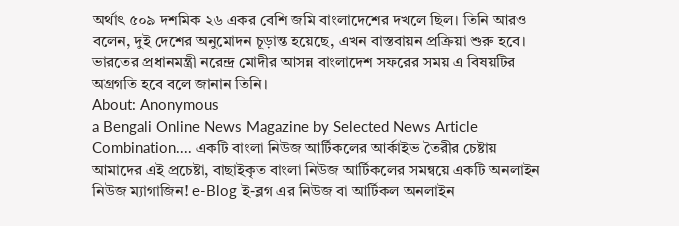অর্থাৎ ৫০৯ দশমিক ২৬ একর বেশি জমি বাংলাদেশের দখলে ছিল। তিনি আরও বলেন, দুই দেশের অনুমোদন চূড়ান্ত হয়েছে, এখন বাস্তবায়ন প্রক্রিয়া শুরু হবে। ভারতের প্রধানমন্ত্রী নরেন্দ্র মোদীর আসন্ন বাংলাদেশ সফরের সময় এ বিষয়টির অগ্রগতি হবে বলে জানান তিনি।
About: Anonymous
a Bengali Online News Magazine by Selected News Article Combination.... একটি বাংলা নিউজ আর্টিকলের আর্কাইভ তৈরীর চেষ্টায় আমাদের এই প্রচেষ্টা, বাছাইকৃত বাংলা নিউজ আর্টিকলের সমন্বয়ে একটি অনলাইন নিউজ ম্যাগাজিন! e-Blog ই-ব্লগ এর নিউজ বা আর্টিকল অনলাইন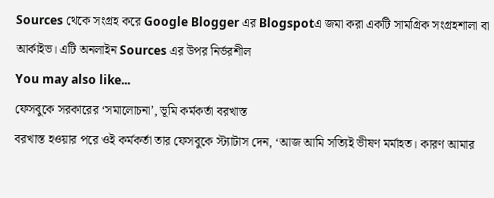Sources থেকে সংগ্রহ করে Google Blogger এর Blogspotএ জমা করা একটি সামগ্রিক সংগ্রহশালা বা আর্কাইভ। এটি অনলাইন Sources এর উপর নির্ভরশীল
You may also like...
ফেসবুকে সরকারের ‘সমালোচনা’, ভূমি কর্মকর্তা বরখাস্ত
বরখাস্ত হওয়ার পরে ওই কর্মকর্তা তার ফেসবুকে স্ট্যাটাস দেন, ‘আজ আমি সত্যিই ভীষণ মর্মাহত। কারণ আমার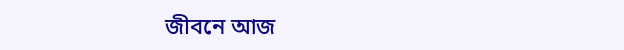জীবনে আজ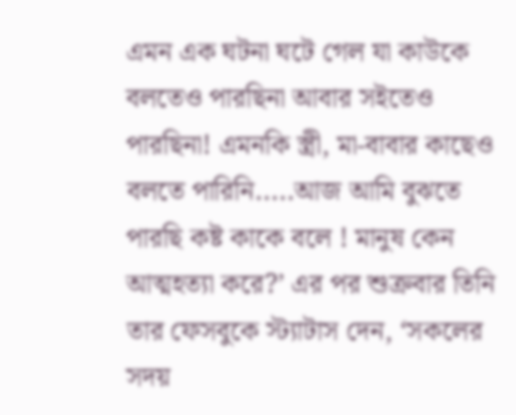এমন এক ঘটনা ঘটে গেল যা কাউকে বলতেও পারছিনা আবার সইতেও পারছিনা! এমনকি স্ত্রী, মা-বাবার কাছেও বলতে পারিনি.....আজ আমি বুঝতে পারছি কষ্ট কাকে বলে ! মানুষ কেন আত্মহত্যা করে?’ এর পর শুক্রবার তিনি তার ফেসবুকে স্ট্যাটাস দেন, ‘সকলের সদয়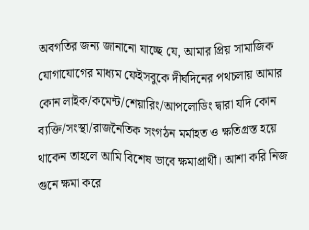অবগতির জন্য জানানো যাচ্ছে যে, আমার প্রিয় সামাজিক যোগাযোগের মাধ্যম ফেইসবুকে দীর্ঘদিনের পথচলায় আমার কোন লাইক/কমেন্ট/শেয়ারিং/আপলোডিং দ্বারা যদি কোন ব্যক্তি/সংস্থা/রাজনৈতিক সংগঠন মর্মাহত ও ক্ষতিগ্রস্ত হয়ে থাকেন তাহলে আমি বিশেষ ভাবে ক্ষমাপ্রার্থী। আশা করি নিজ গুনে ক্ষমা করে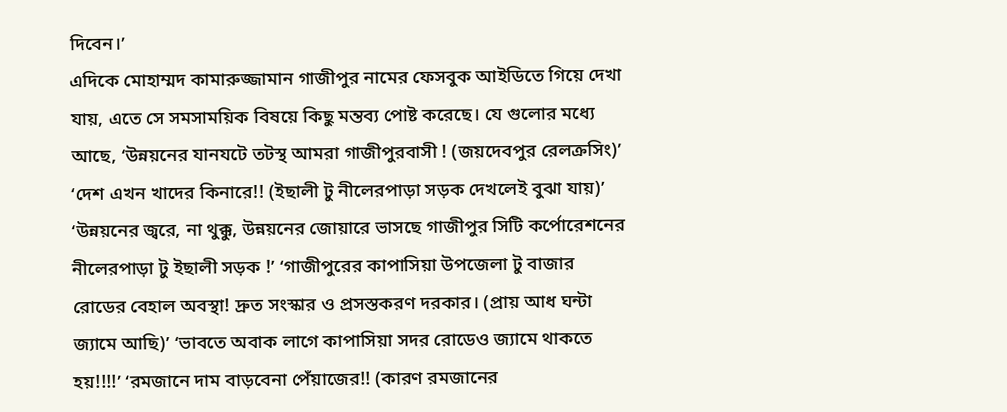দিবেন।’
এদিকে মোহাম্মদ কামারুজ্জামান গাজীপুর নামের ফেসবুক আইডিতে গিয়ে দেখা যায়, এতে সে সমসাময়িক বিষয়ে কিছু মন্তব্য পোষ্ট করেছে। যে গুলোর মধ্যে আছে, ‘উন্নয়নের যানযটে তটস্থ আমরা গাজীপুরবাসী ! (জয়দেবপুর রেলক্রসিং)’ ‘দেশ এখন খাদের কিনারে!! (ইছালী টু নীলেরপাড়া সড়ক দেখলেই বুঝা যায়)’
‘উন্নয়নের জ্বরে, না থুক্কু, উন্নয়নের জোয়ারে ভাসছে গাজীপুর সিটি কর্পোরেশনের নীলেরপাড়া টু ইছালী সড়ক !’ ‘গাজীপুরের কাপাসিয়া উপজেলা টু বাজার রোডের বেহাল অবস্থা! দ্রুত সংস্কার ও প্রসস্তকরণ দরকার। (প্রায় আধ ঘন্টা জ্যামে আছি)’ ‘ভাবতে অবাক লাগে কাপাসিয়া সদর রোডেও জ্যামে থাকতে হয়!!!!’ ‘রমজানে দাম বাড়বেনা পেঁয়াজের!! (কারণ রমজানের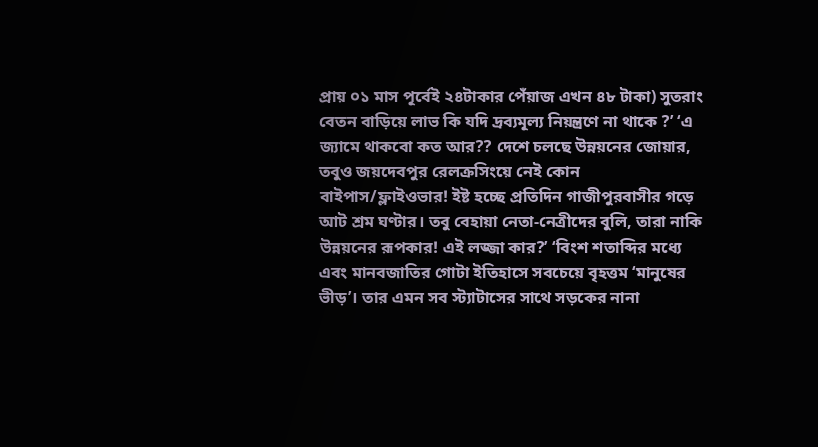প্রায় ০১ মাস পূর্বেই ২৪টাকার পেঁয়াজ এখন ৪৮ টাকা) সুতরাং বেতন বাড়িয়ে লাভ কি যদি দ্রব্যমূল্য নিয়ন্ত্রণে না থাকে ?’ ‘এ জ্যামে থাকবো কত আর?? দেশে চলছে উন্নয়নের জোয়ার, তবুও জয়দেবপুর রেলক্রসিংয়ে নেই কোন বাইপাস/ফ্লাইওভার! ইষ্ট হচ্ছে প্রতিদিন গাজীপুরবাসীর গড়ে আট শ্রম ঘণ্টার। তবু বেহায়া নেতা-নেত্রীদের বুলি, তারা নাকি উন্নয়নের রূপকার! এই লজ্জা কার?’ ‘বিংশ শতাব্দির মধ্যে এবং মানবজাতির গোটা ইতিহাসে সবচেয়ে বৃহত্তম ‘মানুষের ভীড়’। তার এমন সব স্ট্যাটাসের সাথে সড়কের নানা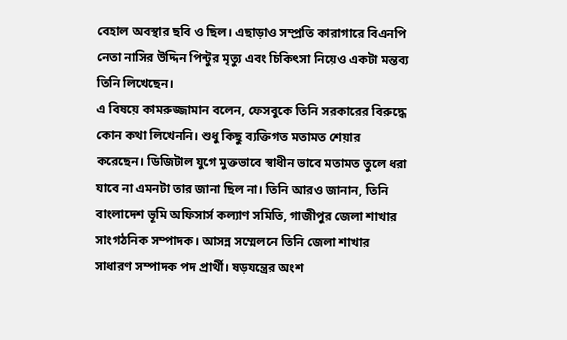বেহাল অবস্থার ছবি ও ছিল। এছাড়াও সম্প্রতি কারাগারে বিএনপি নেতা নাসির উদ্দিন পিন্টুর মৃত্যু এবং চিকিৎসা নিয়েও একটা মন্তব্য তিনি লিখেছেন।
এ বিষয়ে কামরুজ্জামান বলেন, ফেসবুকে তিনি সরকারের বিরুদ্ধে কোন কথা লিখেননি। শুধু কিছু ব্যক্তিগত মতামত শেয়ার করেছেন। ডিজিটাল যুগে মুক্তভাবে স্বাধীন ভাবে মতামত তুলে ধরা যাবে না এমনটা তার জানা ছিল না। তিনি আরও জানান, তিনি বাংলাদেশ ভূমি অফিসার্স কল্যাণ সমিতি, গাজীপুর জেলা শাখার সাংগঠনিক সম্পাদক। আসন্ন সম্মেলনে তিনি জেলা শাখার সাধারণ সম্পাদক পদ প্রার্থী। ষড়যন্ত্রের অংশ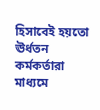হিসাবেই হয়তো ঊর্ধতন কর্মকর্তারা মাধ্যমে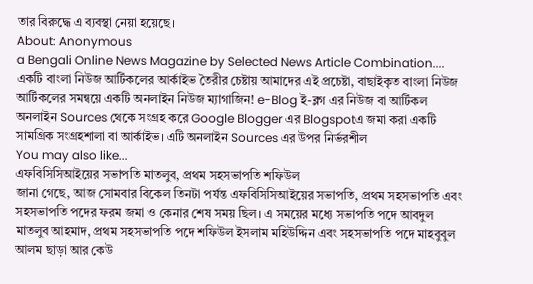তার বিরুদ্ধে এ ব্যবস্থা নেয়া হয়েছে।
About: Anonymous
a Bengali Online News Magazine by Selected News Article Combination.... একটি বাংলা নিউজ আর্টিকলের আর্কাইভ তৈরীর চেষ্টায় আমাদের এই প্রচেষ্টা, বাছাইকৃত বাংলা নিউজ আর্টিকলের সমন্বয়ে একটি অনলাইন নিউজ ম্যাগাজিন! e-Blog ই-ব্লগ এর নিউজ বা আর্টিকল অনলাইন Sources থেকে সংগ্রহ করে Google Blogger এর Blogspotএ জমা করা একটি সামগ্রিক সংগ্রহশালা বা আর্কাইভ। এটি অনলাইন Sources এর উপর নির্ভরশীল
You may also like...
এফবিসিসিআইয়ের সভাপতি মাতলুব, প্রথম সহসভাপতি শফিউল
জানা গেছে, আজ সোমবার বিকেল তিনটা পর্যন্ত এফবিসিসিআইয়ের সভাপতি, প্রথম সহসভাপতি এবং সহসভাপতি পদের ফরম জমা ও কেনার শেষ সময় ছিল। এ সময়ের মধ্যে সভাপতি পদে আবদুল মাতলুব আহমাদ, প্রথম সহসভাপতি পদে শফিউল ইসলাম মহিউদ্দিন এবং সহসভাপতি পদে মাহবুবুল আলম ছাড়া আর কেউ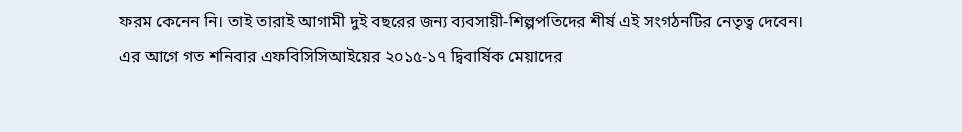ফরম কেনেন নি। তাই তারাই আগামী দুই বছরের জন্য ব্যবসায়ী-শিল্পপতিদের শীর্ষ এই সংগঠনটির নেতৃত্ব দেবেন।
এর আগে গত শনিবার এফবিসিসিআইয়ের ২০১৫-১৭ দ্বিবার্ষিক মেয়াদের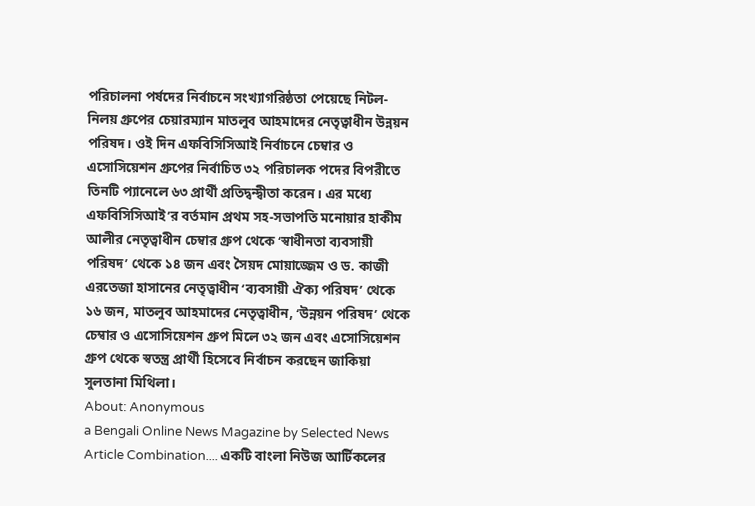পরিচালনা পর্ষদের নির্বাচনে সংখ্যাগরিষ্ঠতা পেয়েছে নিটল-নিলয় গ্রুপের চেয়ারম্যান মাতলুব আহমাদের নেতৃত্বাধীন উন্নয়ন পরিষদ। ওই দিন এফবিসিসিআই নির্বাচনে চেম্বার ও এসোসিয়েশন গ্রুপের নির্বাচিত ৩২ পরিচালক পদের বিপরীতে তিনটি প্যানেলে ৬৩ প্রার্থী প্রতিদ্বন্দ্বীতা করেন। এর মধ্যে এফবিসিসিআই’র বর্তমান প্রথম সহ-সভাপতি মনোয়ার হাকীম আলীর নেতৃত্বাধীন চেম্বার গ্রুপ থেকে ‘স্বাধীনতা ব্যবসায়ী পরিষদ’ থেকে ১৪ জন এবং সৈয়দ মোয়াজ্জেম ও ড. কাজী এরতেজা হাসানের নেতৃত্বাধীন ‘ব্যবসায়ী ঐক্য পরিষদ’ থেকে ১৬ জন, মাতলুব আহমাদের নেতৃত্বাধীন, ‘উন্নয়ন পরিষদ’ থেকে চেম্বার ও এসোসিয়েশন গ্রুপ মিলে ৩২ জন এবং এসোসিয়েশন গ্রুপ থেকে স্বতন্ত্র প্রার্থী হিসেবে নির্বাচন করছেন জাকিয়া সুলতানা মিথিলা।
About: Anonymous
a Bengali Online News Magazine by Selected News Article Combination.... একটি বাংলা নিউজ আর্টিকলের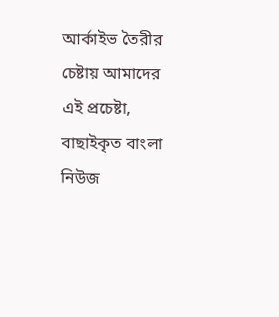আর্কাইভ তৈরীর চেষ্টায় আমাদের এই প্রচেষ্টা, বাছাইকৃত বাংলা নিউজ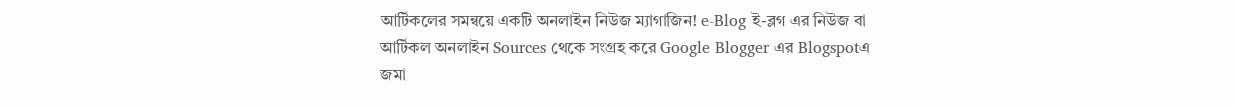আর্টিকলের সমন্বয়ে একটি অনলাইন নিউজ ম্যাগাজিন! e-Blog ই-ব্লগ এর নিউজ বা আর্টিকল অনলাইন Sources থেকে সংগ্রহ করে Google Blogger এর Blogspotএ জমা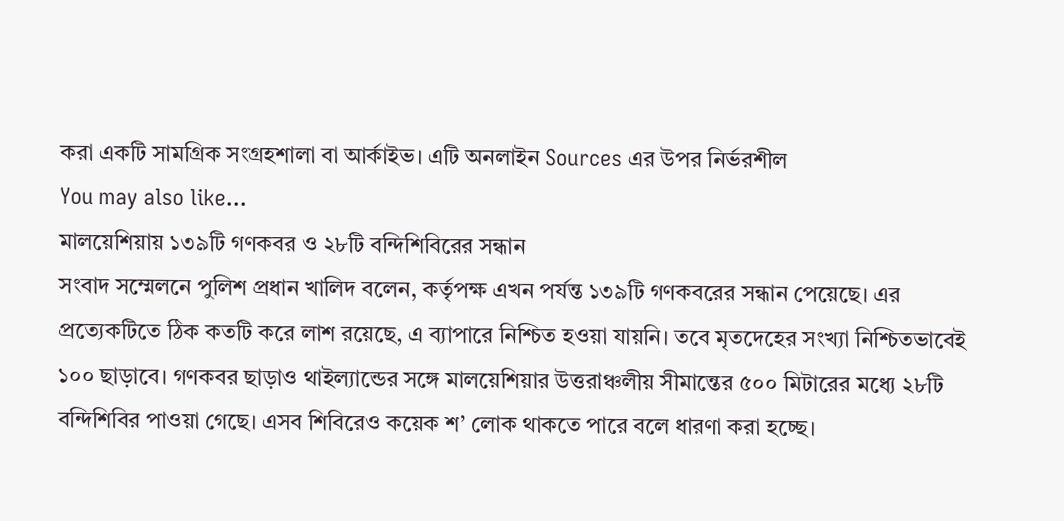করা একটি সামগ্রিক সংগ্রহশালা বা আর্কাইভ। এটি অনলাইন Sources এর উপর নির্ভরশীল
You may also like...
মালয়েশিয়ায় ১৩৯টি গণকবর ও ২৮টি বন্দিশিবিরের সন্ধান
সংবাদ সম্মেলনে পুলিশ প্রধান খালিদ বলেন, কর্তৃপক্ষ এখন পর্যন্ত ১৩৯টি গণকবরের সন্ধান পেয়েছে। এর প্রত্যেকটিতে ঠিক কতটি করে লাশ রয়েছে, এ ব্যাপারে নিশ্চিত হওয়া যায়নি। তবে মৃতদেহের সংখ্যা নিশ্চিতভাবেই ১০০ ছাড়াবে। গণকবর ছাড়াও থাইল্যান্ডের সঙ্গে মালয়েশিয়ার উত্তরাঞ্চলীয় সীমান্তের ৫০০ মিটারের মধ্যে ২৮টি বন্দিশিবির পাওয়া গেছে। এসব শিবিরেও কয়েক শ’ লোক থাকতে পারে বলে ধারণা করা হচ্ছে।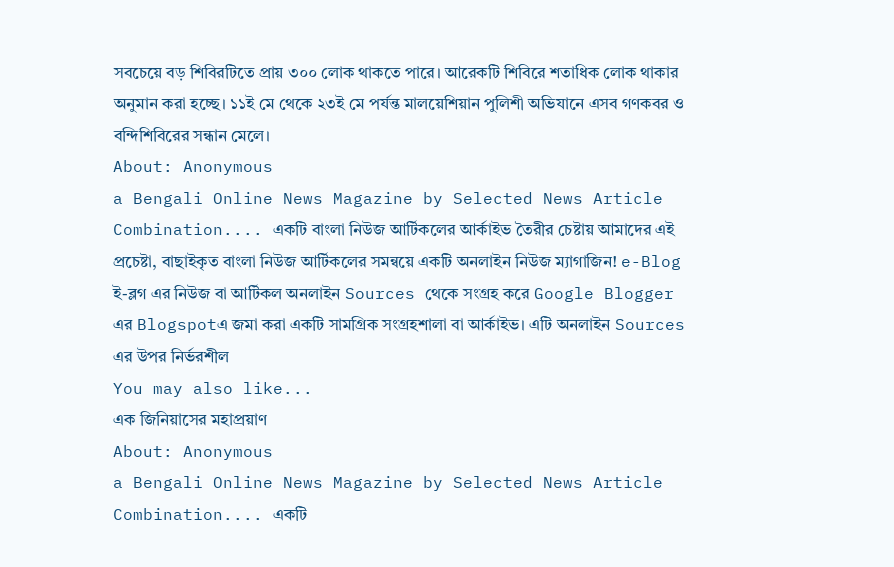সবচেয়ে বড় শিবিরটিতে প্রায় ৩০০ লোক থাকতে পারে। আরেকটি শিবিরে শতাধিক লোক থাকার অনুমান করা হচ্ছে। ১১ই মে থেকে ২৩ই মে পর্যন্ত মালয়েশিয়ান পুলিশী অভিযানে এসব গণকবর ও বন্দিশিবিরের সন্ধান মেলে।
About: Anonymous
a Bengali Online News Magazine by Selected News Article Combination.... একটি বাংলা নিউজ আর্টিকলের আর্কাইভ তৈরীর চেষ্টায় আমাদের এই প্রচেষ্টা, বাছাইকৃত বাংলা নিউজ আর্টিকলের সমন্বয়ে একটি অনলাইন নিউজ ম্যাগাজিন! e-Blog ই-ব্লগ এর নিউজ বা আর্টিকল অনলাইন Sources থেকে সংগ্রহ করে Google Blogger এর Blogspotএ জমা করা একটি সামগ্রিক সংগ্রহশালা বা আর্কাইভ। এটি অনলাইন Sources এর উপর নির্ভরশীল
You may also like...
এক জিনিয়াসের মহাপ্রয়াণ
About: Anonymous
a Bengali Online News Magazine by Selected News Article Combination.... একটি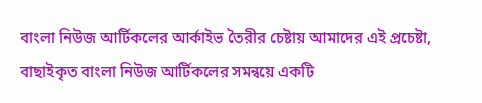বাংলা নিউজ আর্টিকলের আর্কাইভ তৈরীর চেষ্টায় আমাদের এই প্রচেষ্টা, বাছাইকৃত বাংলা নিউজ আর্টিকলের সমন্বয়ে একটি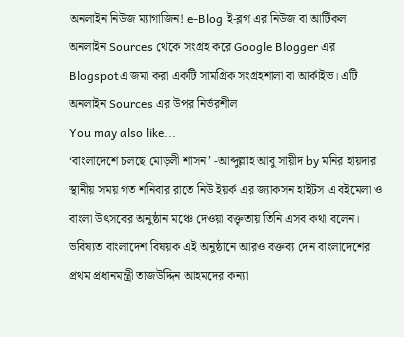অনলাইন নিউজ ম্যাগাজিন! e-Blog ই-ব্লগ এর নিউজ বা আর্টিকল অনলাইন Sources থেকে সংগ্রহ করে Google Blogger এর Blogspotএ জমা করা একটি সামগ্রিক সংগ্রহশালা বা আর্কাইভ। এটি অনলাইন Sources এর উপর নির্ভরশীল
You may also like...
‘বাংলাদেশে চলছে মোড়লী শাসন’ -আব্দুল্লাহ আবু সায়ীদ by মনির হায়দার
স্থানীয় সময় গত শনিবার রাতে নিউ ইয়র্ক এর জ্যাকসন হাইটস এ বইমেলা ও বাংলা উৎসবের অনুষ্ঠান মঞ্চে দেওয়া বক্তৃতায় তিনি এসব কথা বলেন। ভবিষ্যত বাংলাদেশ বিষয়ক এই অনুষ্ঠানে আরও বক্তব্য দেন বাংলাদেশের প্রথম প্রধানমন্ত্রী তাজউদ্দিন আহমদের কন্যা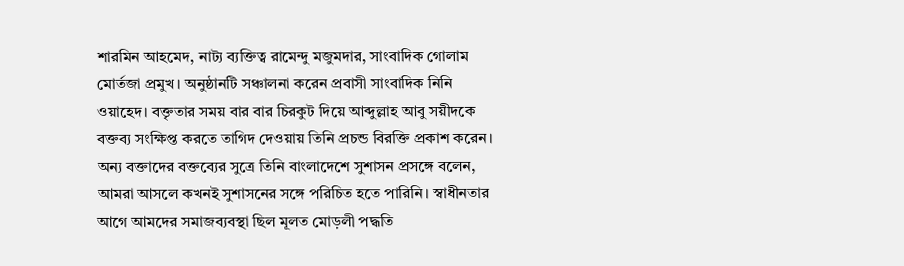শারমিন আহমেদ, নাট্য ব্যক্তিত্ব রামেন্দু মজুমদার, সাংবাদিক গোলাম মোর্তজা প্রমুখ। অনুষ্ঠানটি সঞ্চালনা করেন প্রবাসী সাংবাদিক নিনি ওয়াহেদ। বক্তৃতার সময় বার বার চিরকুট দিয়ে আব্দুল্লাহ আবু সয়ীদকে বক্তব্য সংক্ষিপ্ত করতে তাগিদ দেওয়ায় তিনি প্রচন্ড বিরক্তি প্রকাশ করেন।
অন্য বক্তাদের বক্তব্যের সুত্রে তিনি বাংলাদেশে সুশাসন প্রসঙ্গে বলেন, আমরা আসলে কখনই সুশাসনের সঙ্গে পরিচিত হতে পারিনি। স্বাধীনতার আগে আমদের সমাজব্যবস্থা ছিল মূলত মোড়লী পদ্ধতি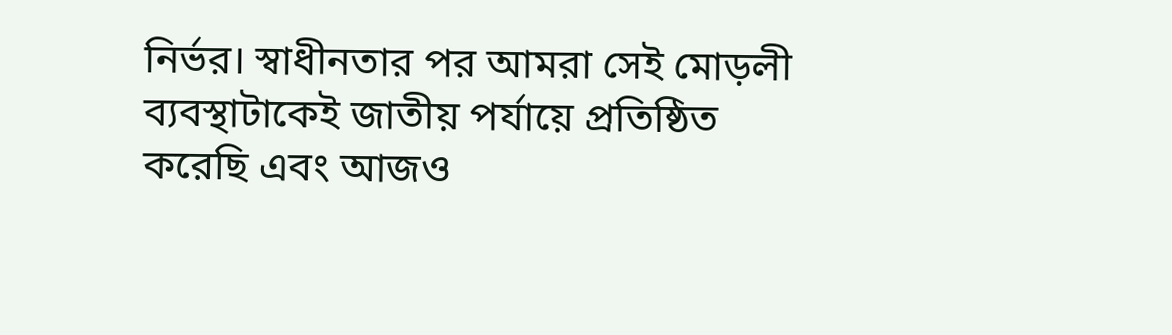নির্ভর। স্বাধীনতার পর আমরা সেই মোড়লী ব্যবস্থাটাকেই জাতীয় পর্যায়ে প্রতিষ্ঠিত করেছি এবং আজও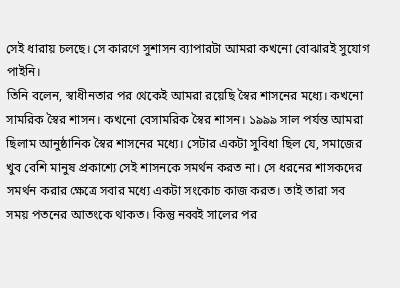সেই ধারায় চলছে। সে কারণে সুশাসন ব্যাপারটা আমরা কখনো বোঝারই সুযোগ পাইনি।
তিনি বলেন, স্বাধীনতার পর থেকেই আমরা রয়েছি স্বৈর শাসনের মধ্যে। কখনো সামরিক স্বৈর শাসন। কখনো বেসামরিক স্বৈর শাসন। ১৯৯৯ সাল পর্যন্ত আমরা ছিলাম আনুষ্ঠানিক স্বৈর শাসনের মধ্যে। সেটার একটা সুবিধা ছিল যে, সমাজের খুব বেশি মানুষ প্রকাশ্যে সেই শাসনকে সমর্থন করত না। সে ধরনের শাসকদের সমর্থন করার ক্ষেত্রে সবার মধ্যে একটা সংকোচ কাজ করত। তাই তারা সব সময় পতনের আতংকে থাকত। কিন্তু নব্বই সালের পর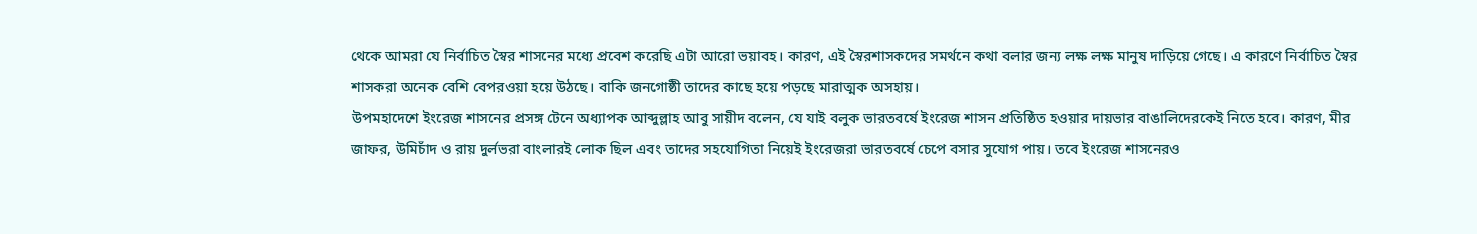থেকে আমরা যে নির্বাচিত স্বৈর শাসনের মধ্যে প্রবেশ করেছি এটা আরো ভয়াবহ। কারণ, এই স্বৈরশাসকদের সমর্থনে কথা বলার জন্য লক্ষ লক্ষ মানুষ দাড়িয়ে গেছে। এ কারণে নির্বাচিত স্বৈর শাসকরা অনেক বেশি বেপরওয়া হয়ে উঠছে। বাকি জনগোষ্ঠী তাদের কাছে হয়ে পড়ছে মারাত্মক অসহায়।
উপমহাদেশে ইংরেজ শাসনের প্রসঙ্গ টেনে অধ্যাপক আব্দুল্লাহ আবু সায়ীদ বলেন, যে যাই বলুক ভারতবর্ষে ইংরেজ শাসন প্রতিষ্ঠিত হওয়ার দায়ভার বাঙালিদেরকেই নিতে হবে। কারণ, মীর জাফর, উমিচাঁদ ও রায় দুর্লভরা বাংলারই লোক ছিল এবং তাদের সহযোগিতা নিয়েই ইংরেজরা ভারতবর্ষে চেপে বসার সুযোগ পায়। তবে ইংরেজ শাসনেরও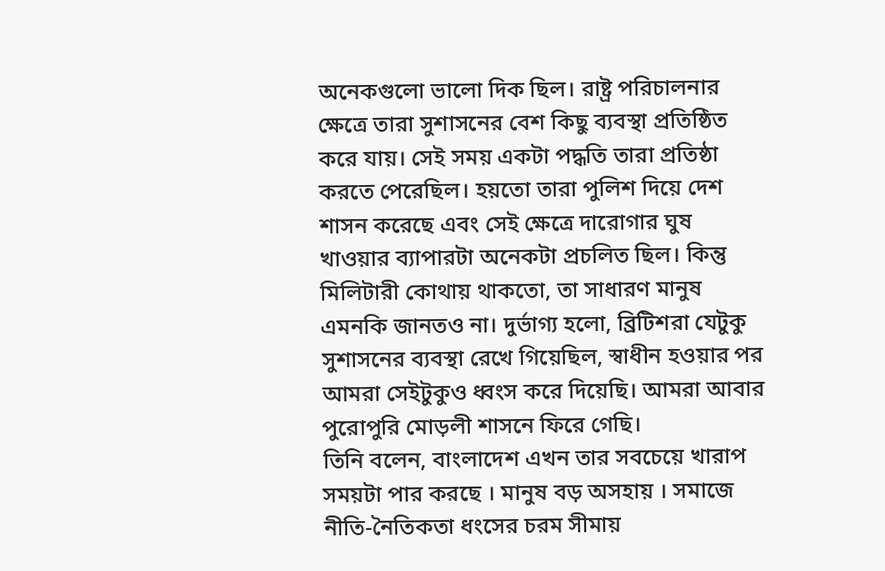অনেকগুলো ভালো দিক ছিল। রাষ্ট্র পরিচালনার ক্ষেত্রে তারা সুশাসনের বেশ কিছু ব্যবস্থা প্রতিষ্ঠিত করে যায়। সেই সময় একটা পদ্ধতি তারা প্রতিষ্ঠা করতে পেরেছিল। হয়তো তারা পুলিশ দিয়ে দেশ শাসন করেছে এবং সেই ক্ষেত্রে দারোগার ঘুষ খাওয়ার ব্যাপারটা অনেকটা প্রচলিত ছিল। কিন্তু মিলিটারী কোথায় থাকতো, তা সাধারণ মানুষ এমনকি জানতও না। দুর্ভাগ্য হলো, ব্রিটিশরা যেটুকু সুশাসনের ব্যবস্থা রেখে গিয়েছিল, স্বাধীন হওয়ার পর আমরা সেইটুকুও ধ্বংস করে দিয়েছি। আমরা আবার পুরোপুরি মোড়লী শাসনে ফিরে গেছি।
তিনি বলেন, বাংলাদেশ এখন তার সবচেয়ে খারাপ সময়টা পার করছে । মানুষ বড় অসহায় । সমাজে নীতি-নৈতিকতা ধংসের চরম সীমায়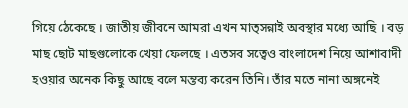গিয়ে ঠেকেছে । জাতীয় জীবনে আমরা এখন মাত্সন্নাই অবস্থার মধ্যে আছি । বড় মাছ ছোট মাছগুলোকে খেয়া ফেলছে । এতসব সত্বেও বাংলাদেশ নিয়ে আশাবাদী হওয়ার অনেক কিছু আছে বলে মন্তব্য করেন তিনি। তাঁর মতে নানা অঙ্গনেই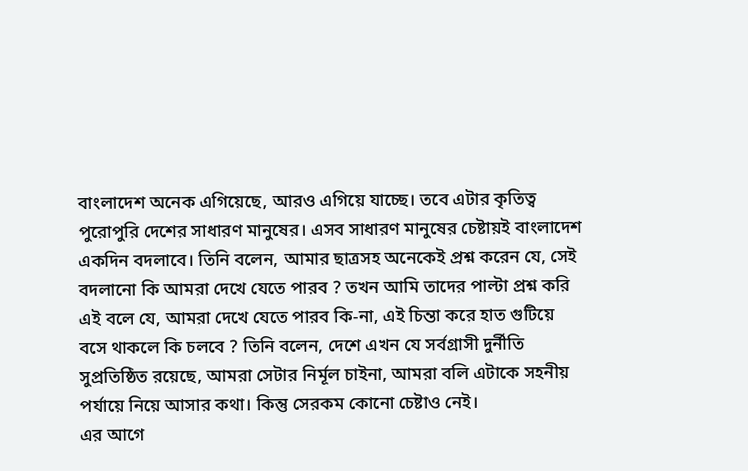বাংলাদেশ অনেক এগিয়েছে, আরও এগিয়ে যাচ্ছে। তবে এটার কৃতিত্ব পুরোপুরি দেশের সাধারণ মানুষের। এসব সাধারণ মানুষের চেষ্টায়ই বাংলাদেশ একদিন বদলাবে। তিনি বলেন, আমার ছাত্রসহ অনেকেই প্রশ্ন করেন যে, সেই বদলানো কি আমরা দেখে যেতে পারব ? তখন আমি তাদের পাল্টা প্রশ্ন করি এই বলে যে, আমরা দেখে যেতে পারব কি-না, এই চিন্তা করে হাত গুটিয়ে বসে থাকলে কি চলবে ? তিনি বলেন, দেশে এখন যে সর্বগ্রাসী দুর্নীতি সুপ্রতিষ্ঠিত রয়েছে, আমরা সেটার নির্মূল চাইনা, আমরা বলি এটাকে সহনীয় পর্যায়ে নিয়ে আসার কথা। কিন্তু সেরকম কোনো চেষ্টাও নেই।
এর আগে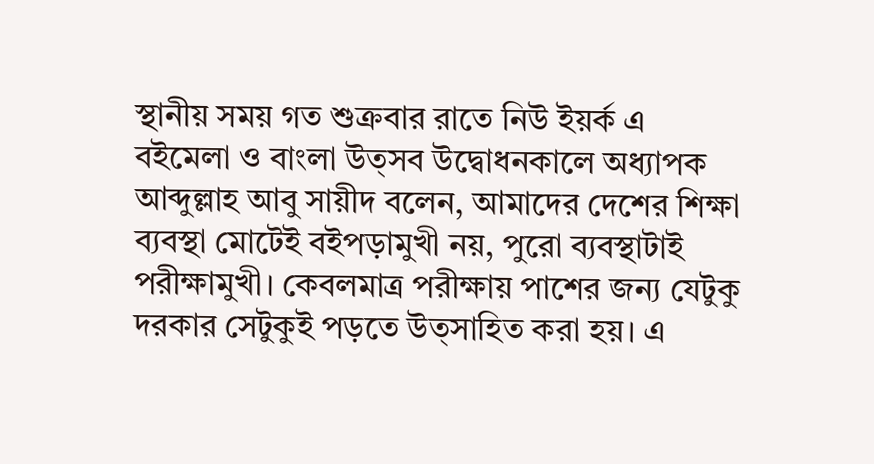স্থানীয় সময় গত শুক্রবার রাতে নিউ ইয়র্ক এ বইমেলা ও বাংলা উত্সব উদ্বোধনকালে অধ্যাপক আব্দুল্লাহ আবু সায়ীদ বলেন, আমাদের দেশের শিক্ষা ব্যবস্থা মোটেই বইপড়ামুখী নয়, পুরো ব্যবস্থাটাই পরীক্ষামুখী। কেবলমাত্র পরীক্ষায় পাশের জন্য যেটুকু দরকার সেটুকুই পড়তে উত্সাহিত করা হয়। এ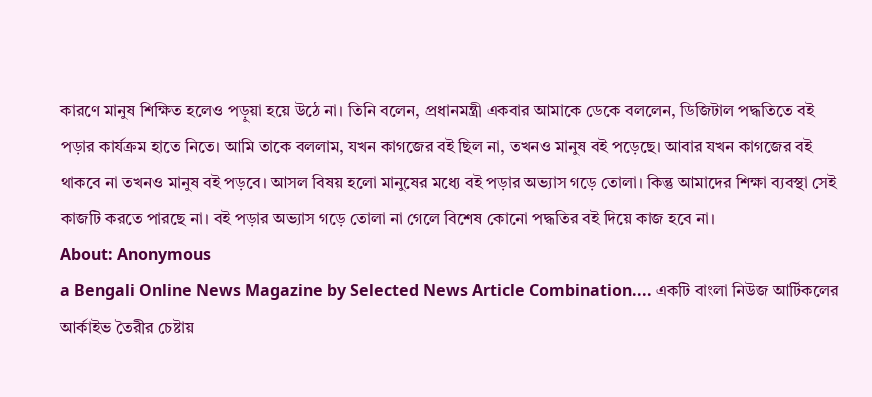কারণে মানুষ শিক্ষিত হলেও পড়ুয়া হয়ে উঠে না। তিনি বলেন, প্রধানমন্ত্রী একবার আমাকে ডেকে বললেন, ডিজিটাল পদ্ধতিতে বই পড়ার কার্যক্রম হাতে নিতে। আমি তাকে বললাম, যখন কাগজের বই ছিল না, তখনও মানুষ বই পড়েছে। আবার যখন কাগজের বই থাকবে না তখনও মানুষ বই পড়বে। আসল বিষয় হলো মানুষের মধ্যে বই পড়ার অভ্যাস গড়ে তোলা। কিন্তু আমাদের শিক্ষা ব্যবস্থা সেই কাজটি করতে পারছে না। বই পড়ার অভ্যাস গড়ে তোলা না গেলে বিশেষ কোনো পদ্ধতির বই দিয়ে কাজ হবে না।
About: Anonymous
a Bengali Online News Magazine by Selected News Article Combination.... একটি বাংলা নিউজ আর্টিকলের আর্কাইভ তৈরীর চেষ্টায়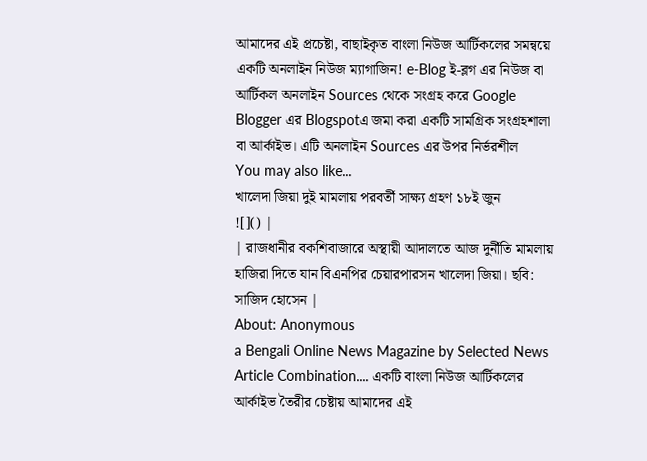আমাদের এই প্রচেষ্টা, বাছাইকৃত বাংলা নিউজ আর্টিকলের সমন্বয়ে একটি অনলাইন নিউজ ম্যাগাজিন! e-Blog ই-ব্লগ এর নিউজ বা আর্টিকল অনলাইন Sources থেকে সংগ্রহ করে Google Blogger এর Blogspotএ জমা করা একটি সামগ্রিক সংগ্রহশালা বা আর্কাইভ। এটি অনলাইন Sources এর উপর নির্ভরশীল
You may also like...
খালেদা জিয়া দুই মামলায় পরবর্তী সাক্ষ্য গ্রহণ ১৮ই জুন
![]() |
| রাজধানীর বকশিবাজারে অস্থায়ী আদালতে আজ দুর্নীতি মামলায় হাজিরা দিতে যান বিএনপির চেয়ারপারসন খালেদা জিয়া। ছবি: সাজিদ হোসেন |
About: Anonymous
a Bengali Online News Magazine by Selected News Article Combination.... একটি বাংলা নিউজ আর্টিকলের আর্কাইভ তৈরীর চেষ্টায় আমাদের এই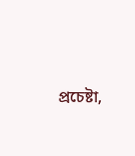প্রচেষ্টা,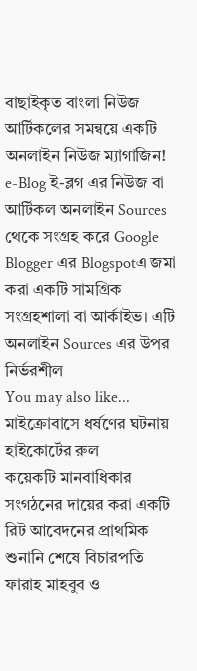বাছাইকৃত বাংলা নিউজ আর্টিকলের সমন্বয়ে একটি অনলাইন নিউজ ম্যাগাজিন! e-Blog ই-ব্লগ এর নিউজ বা আর্টিকল অনলাইন Sources থেকে সংগ্রহ করে Google Blogger এর Blogspotএ জমা করা একটি সামগ্রিক সংগ্রহশালা বা আর্কাইভ। এটি অনলাইন Sources এর উপর নির্ভরশীল
You may also like...
মাইক্রোবাসে ধর্ষণের ঘটনায় হাইকোর্টের রুল
কয়েকটি মানবাধিকার সংগঠনের দায়ের করা একটি রিট আবেদনের প্রাথমিক শুনানি শেষে বিচারপতি ফারাহ মাহবুব ও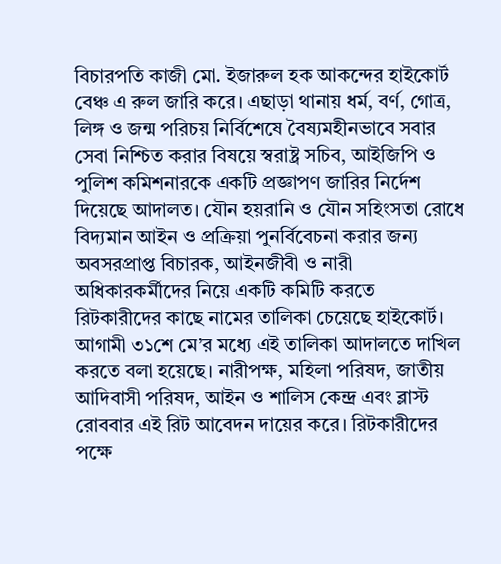বিচারপতি কাজী মো. ইজারুল হক আকন্দের হাইকোর্ট বেঞ্চ এ রুল জারি করে। এছাড়া থানায় ধর্ম, বর্ণ, গোত্র, লিঙ্গ ও জন্ম পরিচয় নির্বিশেষে বৈষ্যমহীনভাবে সবার সেবা নিশ্চিত করার বিষয়ে স্বরাষ্ট্র সচিব, আইজিপি ও পুলিশ কমিশনারকে একটি প্রজ্ঞাপণ জারির নির্দেশ দিয়েছে আদালত। যৌন হয়রানি ও যৌন সহিংসতা রোধে বিদ্যমান আইন ও প্রক্রিয়া পুনর্বিবেচনা করার জন্য অবসরপ্রাপ্ত বিচারক, আইনজীবী ও নারী অধিকারকর্মীদের নিয়ে একটি কমিটি করতে রিটকারীদের কাছে নামের তালিকা চেয়েছে হাইকোর্ট। আগামী ৩১শে মে’র মধ্যে এই তালিকা আদালতে দাখিল করতে বলা হয়েছে। নারীপক্ষ, মহিলা পরিষদ, জাতীয় আদিবাসী পরিষদ, আইন ও শালিস কেন্দ্র এবং ব্লাস্ট রোববার এই রিট আবেদন দায়ের করে। রিটকারীদের পক্ষে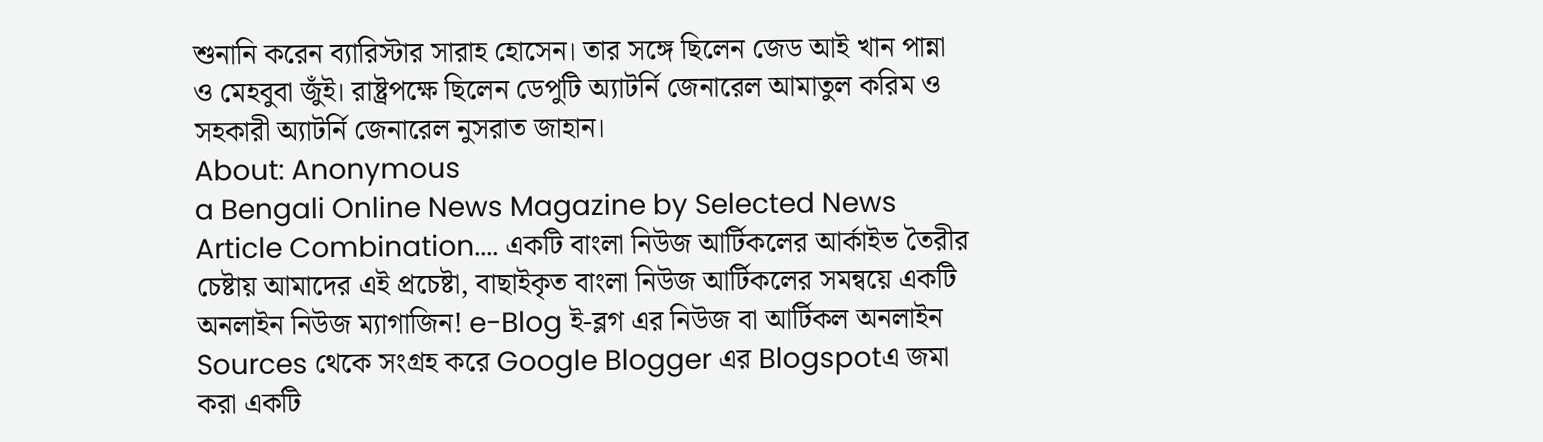শুনানি করেন ব্যারিস্টার সারাহ হোসেন। তার সঙ্গে ছিলেন জেড আই খান পান্না ও মেহবুবা জুঁই। রাষ্ট্রপক্ষে ছিলেন ডেপুটি অ্যাটর্নি জেনারেল আমাতুল করিম ও সহকারী অ্যাটর্নি জেনারেল নুসরাত জাহান।
About: Anonymous
a Bengali Online News Magazine by Selected News Article Combination.... একটি বাংলা নিউজ আর্টিকলের আর্কাইভ তৈরীর চেষ্টায় আমাদের এই প্রচেষ্টা, বাছাইকৃত বাংলা নিউজ আর্টিকলের সমন্বয়ে একটি অনলাইন নিউজ ম্যাগাজিন! e-Blog ই-ব্লগ এর নিউজ বা আর্টিকল অনলাইন Sources থেকে সংগ্রহ করে Google Blogger এর Blogspotএ জমা করা একটি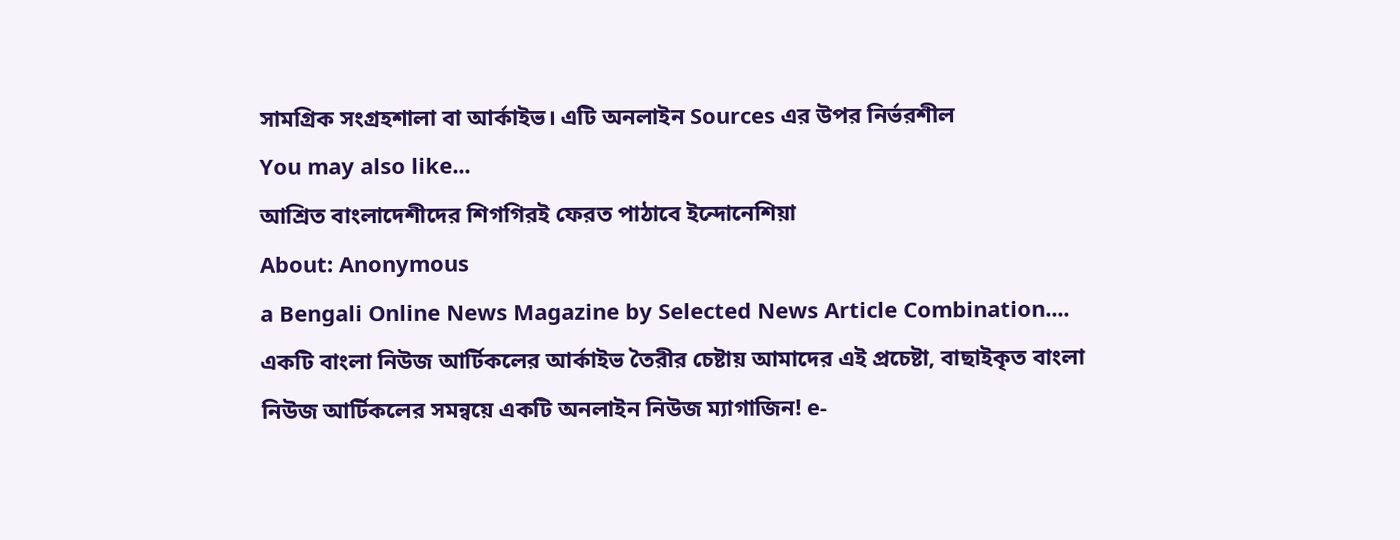সামগ্রিক সংগ্রহশালা বা আর্কাইভ। এটি অনলাইন Sources এর উপর নির্ভরশীল
You may also like...
আশ্রিত বাংলাদেশীদের শিগগিরই ফেরত পাঠাবে ইন্দোনেশিয়া
About: Anonymous
a Bengali Online News Magazine by Selected News Article Combination.... একটি বাংলা নিউজ আর্টিকলের আর্কাইভ তৈরীর চেষ্টায় আমাদের এই প্রচেষ্টা, বাছাইকৃত বাংলা নিউজ আর্টিকলের সমন্বয়ে একটি অনলাইন নিউজ ম্যাগাজিন! e-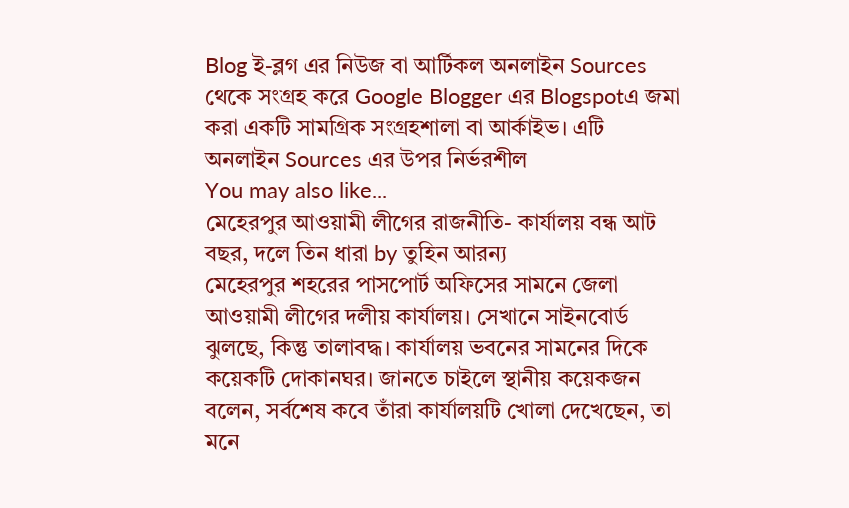Blog ই-ব্লগ এর নিউজ বা আর্টিকল অনলাইন Sources থেকে সংগ্রহ করে Google Blogger এর Blogspotএ জমা করা একটি সামগ্রিক সংগ্রহশালা বা আর্কাইভ। এটি অনলাইন Sources এর উপর নির্ভরশীল
You may also like...
মেহেরপুর আওয়ামী লীগের রাজনীতি- কার্যালয় বন্ধ আট বছর, দলে তিন ধারা by তুহিন আরন্য
মেহেরপুর শহরের পাসপোর্ট অফিসের সামনে জেলা আওয়ামী লীগের দলীয় কার্যালয়। সেখানে সাইনবোর্ড ঝুলছে, কিন্তু তালাবদ্ধ। কার্যালয় ভবনের সামনের দিকে কয়েকটি দোকানঘর। জানতে চাইলে স্থানীয় কয়েকজন বলেন, সর্বশেষ কবে তাঁরা কার্যালয়টি খোলা দেখেছেন, তা মনে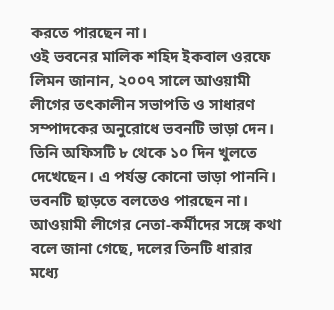করতে পারছেন না।
ওই ভবনের মালিক শহিদ ইকবাল ওরফে লিমন জানান, ২০০৭ সালে আওয়ামী লীগের তৎকালীন সভাপতি ও সাধারণ সম্পাদকের অনুরোধে ভবনটি ভাড়া দেন। তিনি অফিসটি ৮ থেকে ১০ দিন খুলতে দেখেছেন। এ পর্যন্ত কোনো ভাড়া পাননি। ভবনটি ছাড়তে বলতেও পারছেন না।
আওয়ামী লীগের নেতা-কর্মীদের সঙ্গে কথা বলে জানা গেছে, দলের তিনটি ধারার মধ্যে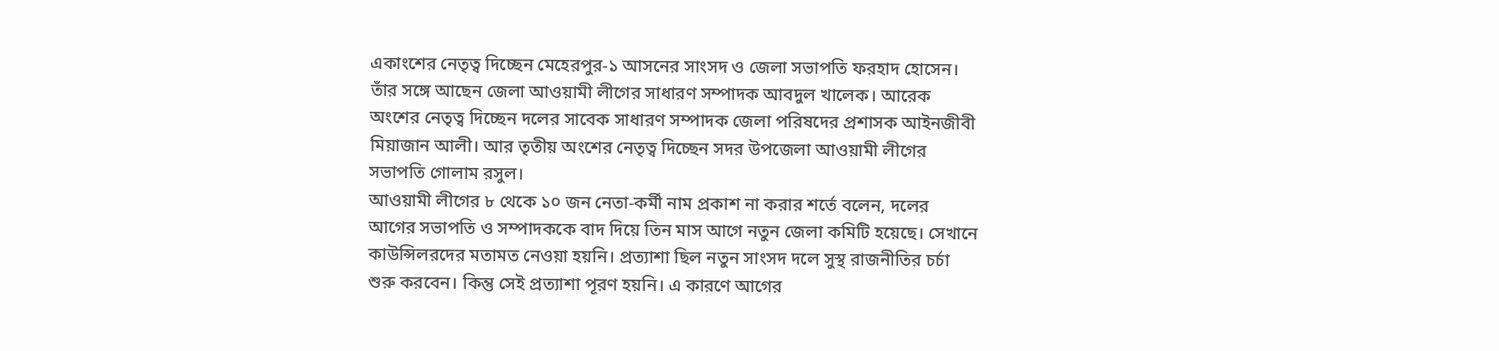একাংশের নেতৃত্ব দিচ্ছেন মেহেরপুর-১ আসনের সাংসদ ও জেলা সভাপতি ফরহাদ হোসেন। তাঁর সঙ্গে আছেন জেলা আওয়ামী লীগের সাধারণ সম্পাদক আবদুল খালেক। আরেক অংশের নেতৃত্ব দিচ্ছেন দলের সাবেক সাধারণ সম্পাদক জেলা পরিষদের প্রশাসক আইনজীবী মিয়াজান আলী। আর তৃতীয় অংশের নেতৃত্ব দিচ্ছেন সদর উপজেলা আওয়ামী লীগের সভাপতি গোলাম রসুল।
আওয়ামী লীগের ৮ থেকে ১০ জন নেতা-কর্মী নাম প্রকাশ না করার শর্তে বলেন, দলের আগের সভাপতি ও সম্পাদককে বাদ দিয়ে তিন মাস আগে নতুন জেলা কমিটি হয়েছে। সেখানে কাউন্সিলরদের মতামত নেওয়া হয়নি। প্রত্যাশা ছিল নতুন সাংসদ দলে সুস্থ রাজনীতির চর্চা শুরু করবেন। কিন্তু সেই প্রত্যাশা পূরণ হয়নি। এ কারণে আগের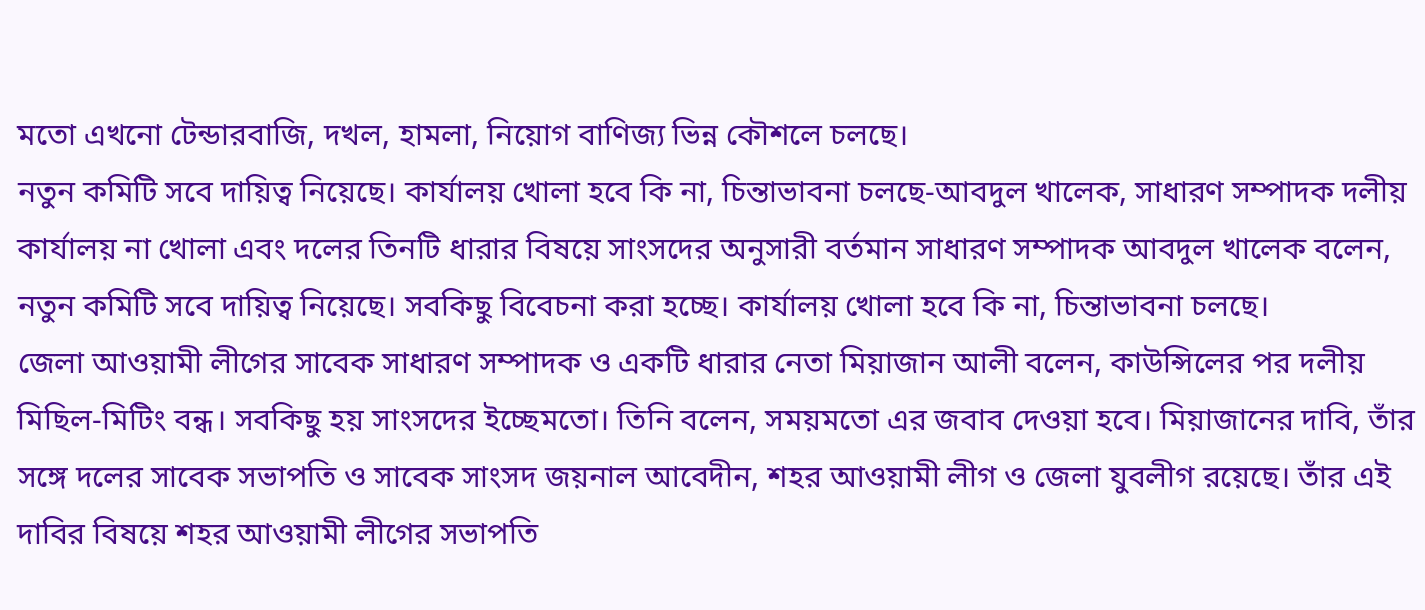মতো এখনো টেন্ডারবাজি, দখল, হামলা, নিয়োগ বাণিজ্য ভিন্ন কৌশলে চলছে।
নতুন কমিটি সবে দায়িত্ব নিয়েছে। কার্যালয় খোলা হবে কি না, চিন্তাভাবনা চলছে-আবদুল খালেক, সাধারণ সম্পাদক দলীয় কার্যালয় না খোলা এবং দলের তিনটি ধারার বিষয়ে সাংসদের অনুসারী বর্তমান সাধারণ সম্পাদক আবদুল খালেক বলেন, নতুন কমিটি সবে দায়িত্ব নিয়েছে। সবকিছু বিবেচনা করা হচ্ছে। কার্যালয় খোলা হবে কি না, চিন্তাভাবনা চলছে।
জেলা আওয়ামী লীগের সাবেক সাধারণ সম্পাদক ও একটি ধারার নেতা মিয়াজান আলী বলেন, কাউন্সিলের পর দলীয় মিছিল-মিটিং বন্ধ। সবকিছু হয় সাংসদের ইচ্ছেমতো। তিনি বলেন, সময়মতো এর জবাব দেওয়া হবে। মিয়াজানের দাবি, তাঁর সঙ্গে দলের সাবেক সভাপতি ও সাবেক সাংসদ জয়নাল আবেদীন, শহর আওয়ামী লীগ ও জেলা যুবলীগ রয়েছে। তাঁর এই দাবির বিষয়ে শহর আওয়ামী লীগের সভাপতি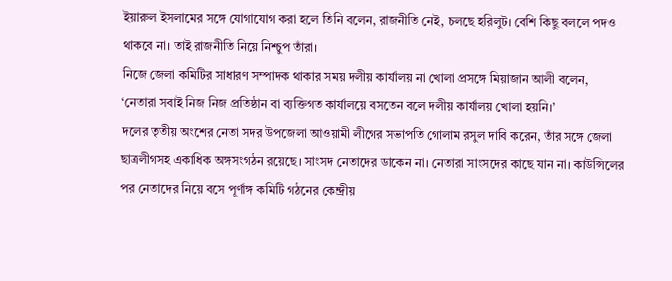ইয়ারুল ইসলামের সঙ্গে যোগাযোগ করা হলে তিনি বলেন, রাজনীতি নেই, চলছে হরিলুট। বেশি কিছু বললে পদও থাকবে না। তাই রাজনীতি নিয়ে নিশ্চুপ তাঁরা।
নিজে জেলা কমিটির সাধারণ সম্পাদক থাকার সময় দলীয় কার্যালয় না খোলা প্রসঙ্গে মিয়াজান আলী বলেন, ‘নেতারা সবাই নিজ নিজ প্রতিষ্ঠান বা ব্যক্তিগত কার্যালয়ে বসতেন বলে দলীয় কার্যালয় খোলা হয়নি।’
দলের তৃতীয় অংশের নেতা সদর উপজেলা আওয়ামী লীগের সভাপতি গোলাম রসুল দাবি করেন, তাঁর সঙ্গে জেলা ছাত্রলীগসহ একাধিক অঙ্গসংগঠন রয়েছে। সাংসদ নেতাদের ডাকেন না। নেতারা সাংসদের কাছে যান না। কাউন্সিলের পর নেতাদের নিয়ে বসে পূর্ণাঙ্গ কমিটি গঠনের কেন্দ্রীয়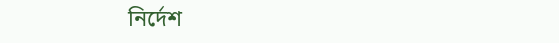নির্দেশ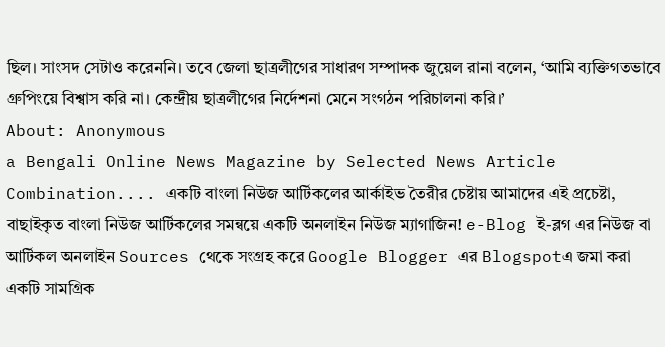ছিল। সাংসদ সেটাও করেননি। তবে জেলা ছাত্রলীগের সাধারণ সম্পাদক জুয়েল রানা বলেন, ‘আমি ব্যক্তিগতভাবে গ্রুপিংয়ে বিশ্বাস করি না। কেন্দ্রীয় ছাত্রলীগের নির্দেশনা মেনে সংগঠন পরিচালনা করি।’
About: Anonymous
a Bengali Online News Magazine by Selected News Article Combination.... একটি বাংলা নিউজ আর্টিকলের আর্কাইভ তৈরীর চেষ্টায় আমাদের এই প্রচেষ্টা, বাছাইকৃত বাংলা নিউজ আর্টিকলের সমন্বয়ে একটি অনলাইন নিউজ ম্যাগাজিন! e-Blog ই-ব্লগ এর নিউজ বা আর্টিকল অনলাইন Sources থেকে সংগ্রহ করে Google Blogger এর Blogspotএ জমা করা একটি সামগ্রিক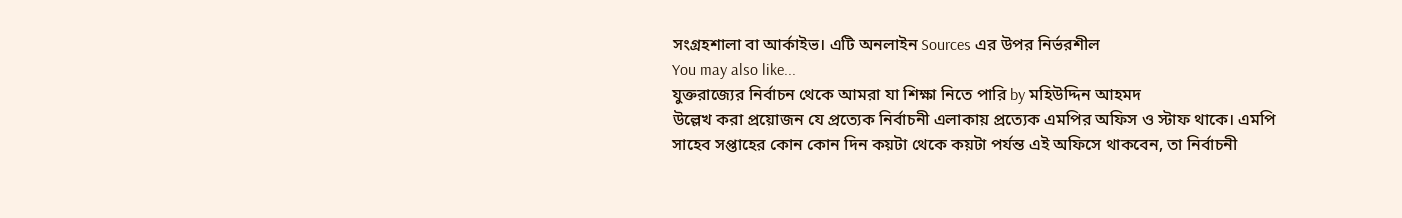সংগ্রহশালা বা আর্কাইভ। এটি অনলাইন Sources এর উপর নির্ভরশীল
You may also like...
যুক্তরাজ্যের নির্বাচন থেকে আমরা যা শিক্ষা নিতে পারি by মহিউদ্দিন আহমদ
উল্লেখ করা প্রয়োজন যে প্রত্যেক নির্বাচনী এলাকায় প্রত্যেক এমপির অফিস ও স্টাফ থাকে। এমপি সাহেব সপ্তাহের কোন কোন দিন কয়টা থেকে কয়টা পর্যন্ত এই অফিসে থাকবেন, তা নির্বাচনী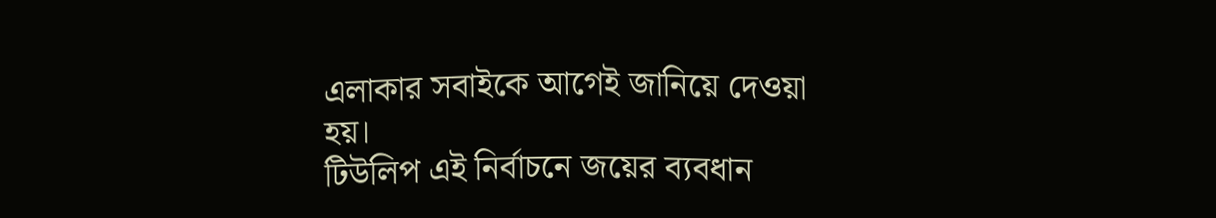এলাকার সবাইকে আগেই জানিয়ে দেওয়া হয়।
টিউলিপ এই নির্বাচনে জয়ের ব্যবধান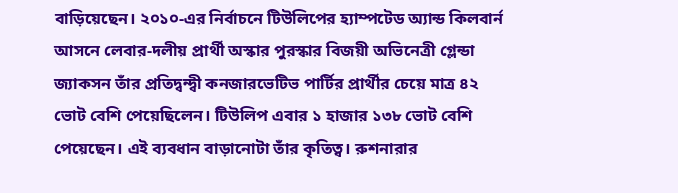বাড়িয়েছেন। ২০১০-এর নির্বাচনে টিউলিপের হ্যাম্পটেড অ্যান্ড কিলবার্ন আসনে লেবার-দলীয় প্রার্থী অস্কার পুরস্কার বিজয়ী অভিনেত্রী গ্লেন্ডা জ্যাকসন তাঁর প্রতিদ্বন্দ্বী কনজারভেটিভ পার্টির প্রার্থীর চেয়ে মাত্র ৪২ ভোট বেশি পেয়েছিলেন। টিউলিপ এবার ১ হাজার ১৩৮ ভোট বেশি পেয়েছেন। এই ব্যবধান বাড়ানোটা তাঁর কৃতিত্ব। রুশনারার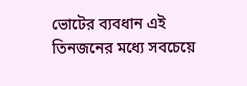ভোটের ব্যবধান এই তিনজনের মধ্যে সবচেয়ে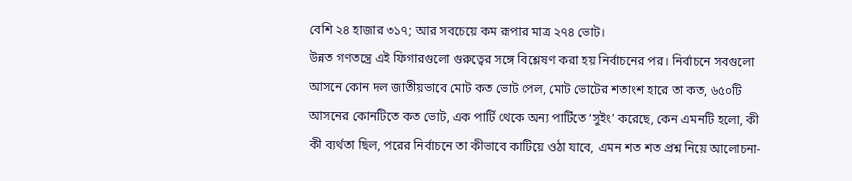বেশি ২৪ হাজার ৩১৭; আর সবচেয়ে কম রূপার মাত্র ২৭৪ ভোট।
উন্নত গণতন্ত্রে এই ফিগারগুলো গুরুত্বের সঙ্গে বিশ্লেষণ করা হয় নির্বাচনের পর। নির্বাচনে সবগুলো আসনে কোন দল জাতীয়ভাবে মোট কত ভোট পেল, মোট ভোটের শতাংশ হারে তা কত, ৬৫০টি আসনের কোনটিতে কত ভোট, এক পার্টি থেকে অন্য পার্টিতে ‘সুইং’ করেছে, কেন এমনটি হলো, কী কী ব্যর্থতা ছিল, পরের নির্বাচনে তা কীভাবে কাটিয়ে ওঠা যাবে, এমন শত শত প্রশ্ন নিয়ে আলোচনা-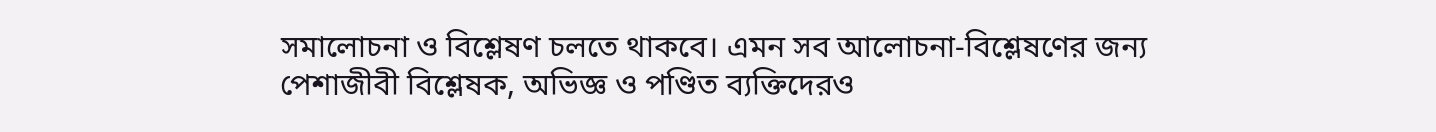সমালোচনা ও বিশ্লেষণ চলতে থাকবে। এমন সব আলোচনা-বিশ্লেষণের জন্য পেশাজীবী বিশ্লেষক, অভিজ্ঞ ও পণ্ডিত ব্যক্তিদেরও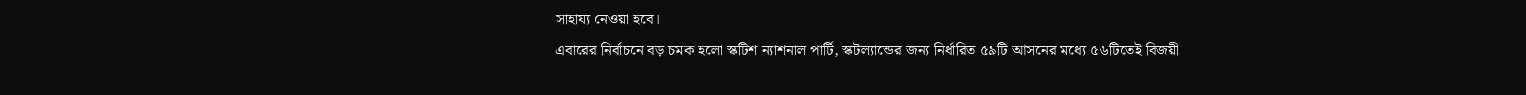সাহায্য নেওয়া হবে।
এবারের নির্বাচনে বড় চমক হলো স্কটিশ ন্যাশনাল পার্টি, স্কটল্যান্ডের জন্য নির্ধারিত ৫৯টি আসনের মধ্যে ৫৬টিতেই বিজয়ী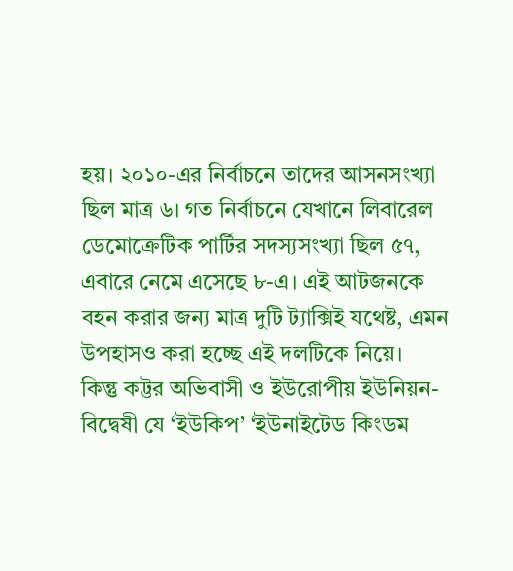হয়। ২০১০-এর নির্বাচনে তাদের আসনসংখ্যা ছিল মাত্র ৬। গত নির্বাচনে যেখানে লিবারেল ডেমোক্রেটিক পার্টির সদস্যসংখ্যা ছিল ৫৭, এবারে নেমে এসেছে ৮-এ। এই আটজনকে বহন করার জন্য মাত্র দুটি ট্যাক্সিই যথেষ্ট, এমন উপহাসও করা হচ্ছে এই দলটিকে নিয়ে।
কিন্তু কট্টর অভিবাসী ও ইউরোপীয় ইউনিয়ন-বিদ্বেষী যে ‘ইউকিপ’ ‘ইউনাইটেড কিংডম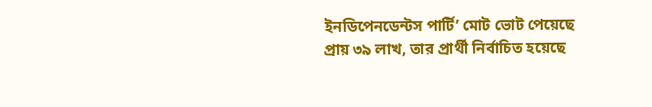ইনডিপেনডেন্টস পার্টি’ মোট ভোট পেয়েছে প্রায় ৩৯ লাখ, তার প্রার্থী নির্বাচিত হয়েছে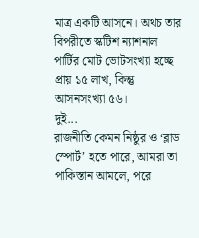মাত্র একটি আসনে। অথচ তার বিপরীতে স্কটিশ ন্যাশনাল পার্টির মোট ভোটসংখ্যা হচ্ছে প্রায় ১৫ লাখ, কিন্তু আসনসংখ্যা ৫৬।
দুই...
রাজনীতি কেমন নিষ্ঠুর ও ‘ব্লাড স্পোর্ট’ হতে পারে, আমরা তা পাকিস্তান আমলে, পরে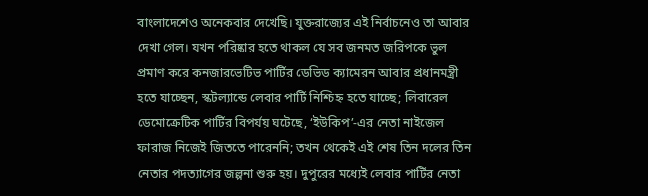বাংলাদেশেও অনেকবার দেখেছি। যুক্তরাজ্যের এই নির্বাচনেও তা আবার দেখা গেল। যখন পরিষ্কার হতে থাকল যে সব জনমত জরিপকে ভুল প্রমাণ করে কনজারভেটিভ পার্টির ডেভিড ক্যামেরন আবার প্রধানমন্ত্রী হতে যাচ্ছেন, স্কটল্যান্ডে লেবার পার্টি নিশ্চিহ্ন হতে যাচ্ছে; লিবারেল ডেমোক্রেটিক পার্টির বিপর্যয় ঘটেছে, ‘ইউকিপ’-এর নেতা নাইজেল ফারাজ নিজেই জিততে পারেননি; তখন থেকেই এই শেষ তিন দলের তিন নেতার পদত্যাগের জল্পনা শুরু হয়। দুপুরের মধ্যেই লেবার পার্টির নেতা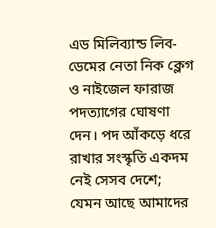এড মিলিব্যান্ড লিব-ডেমের নেতা নিক ক্লেগ ও নাইজেল ফারাজ পদত্যাগের ঘোষণা দেন। পদ আঁকড়ে ধরে রাখার সংস্কৃতি একদম নেই সেসব দেশে; যেমন আছে আমাদের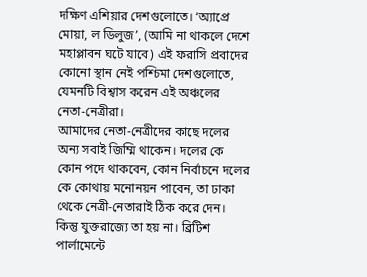দক্ষিণ এশিয়ার দেশগুলোতে। ‘অ্যাপ্রে মোয়া, ল ডিলুজ’, (আমি না থাকলে দেশে মহাপ্লাবন ঘটে যাবে) এই ফরাসি প্রবাদের কোনো স্থান নেই পশ্চিমা দেশগুলোতে, যেমনটি বিশ্বাস করেন এই অঞ্চলের নেতা-নেত্রীরা।
আমাদের নেতা-নেত্রীদের কাছে দলের অন্য সবাই জিম্মি থাকেন। দলের কে কোন পদে থাকবেন, কোন নির্বাচনে দলের কে কোথায় মনোনয়ন পাবেন, তা ঢাকা থেকে নেত্রী-নেতারাই ঠিক করে দেন। কিন্তু যুক্তরাজ্যে তা হয় না। ব্রিটিশ পার্লামেন্টে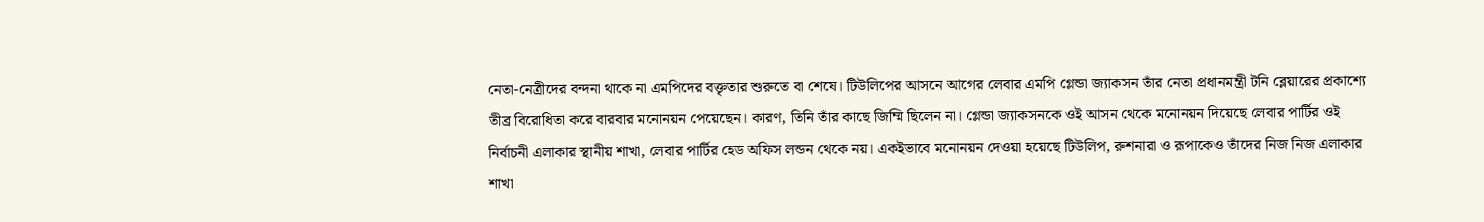নেতা-নেত্রীদের বন্দনা থাকে না এমপিদের বক্তৃতার শুরুতে বা শেষে। টিউলিপের আসনে আগের লেবার এমপি গ্লেন্ডা জ্যাকসন তাঁর নেতা প্রধানমন্ত্রী টনি ব্লেয়ারের প্রকাশ্যে তীব্র বিরোধিতা করে বারবার মনোনয়ন পেয়েছেন। কারণ, তিনি তাঁর কাছে জিম্মি ছিলেন না। গ্লেন্ডা জ্যাকসনকে ওই আসন থেকে মনোনয়ন দিয়েছে লেবার পার্টির ওই নির্বাচনী এলাকার স্থানীয় শাখা, লেবার পার্টির হেড অফিস লন্ডন থেকে নয়। একইভাবে মনোনয়ন দেওয়া হয়েছে টিউলিপ, রুশনারা ও রূপাকেও তাঁদের নিজ নিজ এলাকার শাখা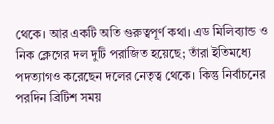থেকে। আর একটি অতি গুরুত্বপূর্ণ কথা। এড মিলিব্যান্ড ও নিক ক্লেগের দল দুটি পরাজিত হয়েছে; তাঁরা ইতিমধ্যে পদত্যাগও করেছেন দলের নেতৃত্ব থেকে। কিন্তু নির্বাচনের পরদিন ব্রিটিশ সময়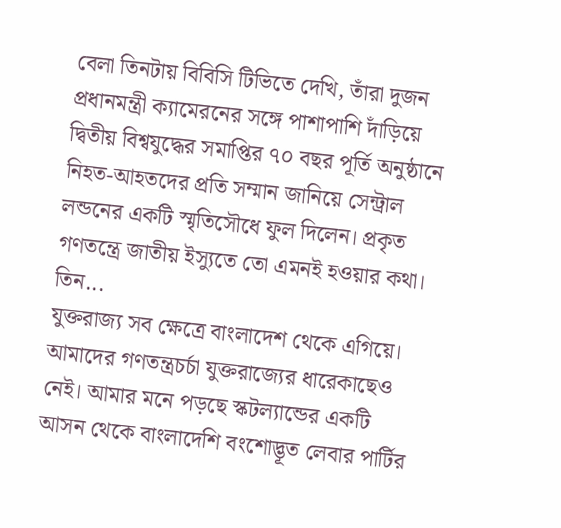বেলা তিনটায় বিবিসি টিভিতে দেখি, তাঁরা দুজন প্রধানমন্ত্রী ক্যামেরনের সঙ্গে পাশাপাশি দাঁড়িয়ে দ্বিতীয় বিশ্বযুদ্ধের সমাপ্তির ৭০ বছর পূর্তি অনুষ্ঠানে নিহত-আহতদের প্রতি সম্মান জানিয়ে সেন্ট্রাল লন্ডনের একটি স্মৃতিসৌধে ফুল দিলেন। প্রকৃত গণতন্ত্রে জাতীয় ইস্যুতে তো এমনই হওয়ার কথা।
তিন...
যুক্তরাজ্য সব ক্ষেত্রে বাংলাদেশ থেকে এগিয়ে। আমাদের গণতন্ত্রচর্চা যুক্তরাজ্যের ধারেকাছেও নেই। আমার মনে পড়ছে স্কটল্যান্ডের একটি আসন থেকে বাংলাদেশি বংশোদ্ভূত লেবার পার্টির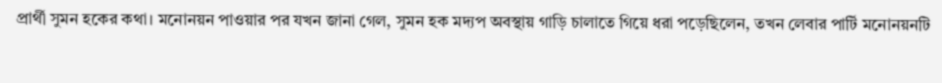প্রার্থী সুমন হকের কথা। মনোনয়ন পাওয়ার পর যখন জানা গেল, সুমন হক মদ্যপ অবস্থায় গাড়ি চালাতে গিয়ে ধরা পড়েছিলেন, তখন লেবার পার্টি মনোনয়নটি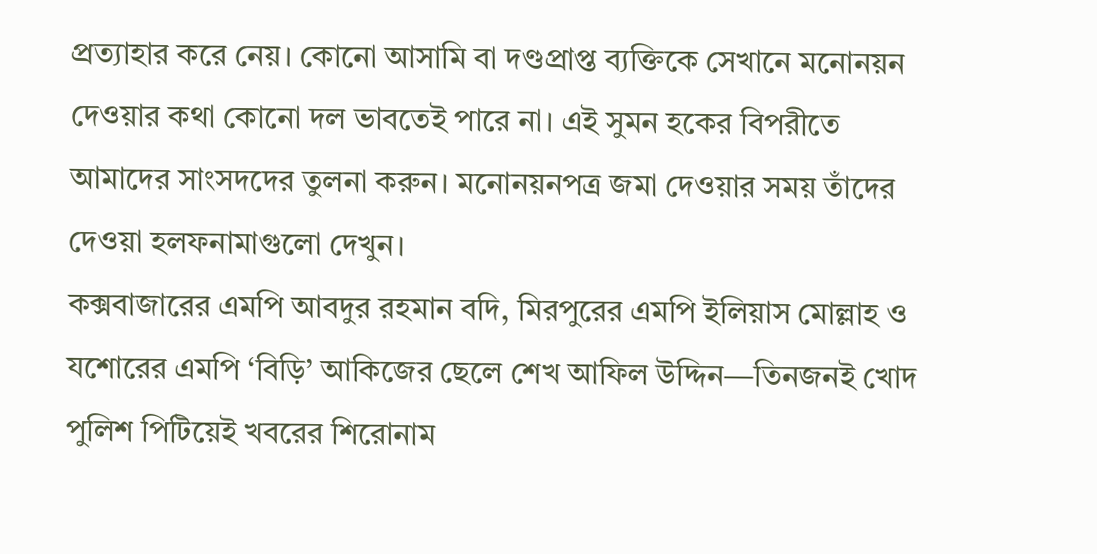প্রত্যাহার করে নেয়। কোনো আসামি বা দণ্ডপ্রাপ্ত ব্যক্তিকে সেখানে মনোনয়ন দেওয়ার কথা কোনো দল ভাবতেই পারে না। এই সুমন হকের বিপরীতে আমাদের সাংসদদের তুলনা করুন। মনোনয়নপত্র জমা দেওয়ার সময় তাঁদের দেওয়া হলফনামাগুলো দেখুন।
কক্সবাজারের এমপি আবদুর রহমান বদি, মিরপুরের এমপি ইলিয়াস মোল্লাহ ও যশোরের এমপি ‘বিড়ি’ আকিজের ছেলে শেখ আফিল উদ্দিন—তিনজনই খোদ পুলিশ পিটিয়েই খবরের শিরোনাম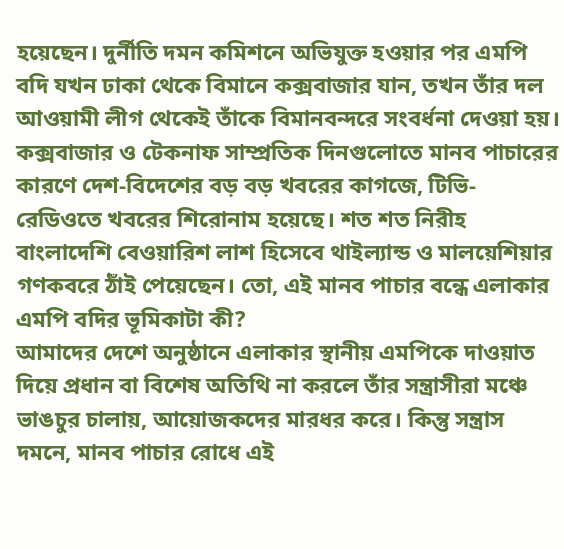হয়েছেন। দুর্নীতি দমন কমিশনে অভিযুক্ত হওয়ার পর এমপি বদি যখন ঢাকা থেকে বিমানে কক্সবাজার যান, তখন তাঁর দল আওয়ামী লীগ থেকেই তাঁকে বিমানবন্দরে সংবর্ধনা দেওয়া হয়। কক্সবাজার ও টেকনাফ সাম্প্রতিক দিনগুলোতে মানব পাচারের কারণে দেশ-বিদেশের বড় বড় খবরের কাগজে, টিভি-রেডিওতে খবরের শিরোনাম হয়েছে। শত শত নিরীহ বাংলাদেশি বেওয়ারিশ লাশ হিসেবে থাইল্যান্ড ও মালয়েশিয়ার গণকবরে ঠাঁই পেয়েছেন। তো, এই মানব পাচার বন্ধে এলাকার এমপি বদির ভূমিকাটা কী?
আমাদের দেশে অনুষ্ঠানে এলাকার স্থানীয় এমপিকে দাওয়াত দিয়ে প্রধান বা বিশেষ অতিথি না করলে তাঁর সন্ত্রাসীরা মঞ্চে ভাঙচুর চালায়, আয়োজকদের মারধর করে। কিন্তু সন্ত্রাস দমনে, মানব পাচার রোধে এই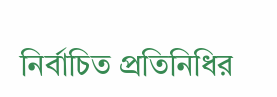নির্বাচিত প্রতিনিধির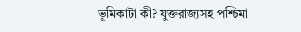ভূমিকাটা কী? যুক্তরাজ্যসহ পশ্চিমা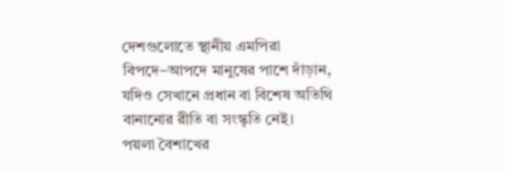দেশগুলোতে স্থানীয় এমপিরা বিপদে–আপদে মানুষের পাশে দাঁড়ান, যদিও সেখানে প্রধান বা বিশেষ অতিথি বানানোর রীতি বা সংস্কৃতি নেই।
পয়লা বৈশাখের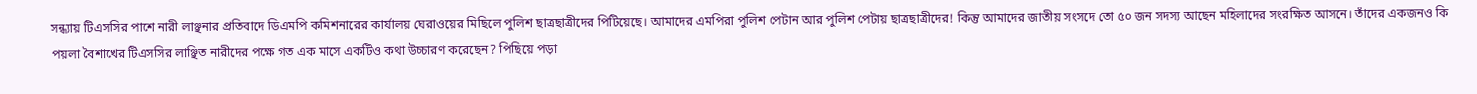সন্ধ্যায় টিএসসির পাশে নারী লাঞ্ছনার প্রতিবাদে ডিএমপি কমিশনারের কার্যালয় ঘেরাওয়ের মিছিলে পুলিশ ছাত্রছাত্রীদের পিটিয়েছে। আমাদের এমপিরা পুলিশ পেটান আর পুলিশ পেটায় ছাত্রছাত্রীদের! কিন্তু আমাদের জাতীয় সংসদে তো ৫০ জন সদস্য আছেন মহিলাদের সংরক্ষিত আসনে। তাঁদের একজনও কি পয়লা বৈশাখের টিএসসির লাঞ্ছিত নারীদের পক্ষে গত এক মাসে একটিও কথা উচ্চারণ করেছেন? পিছিয়ে পড়া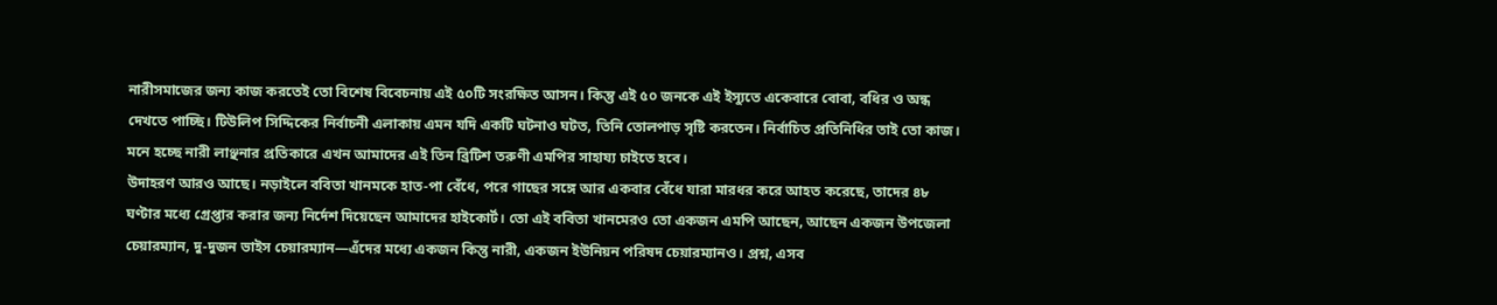নারীসমাজের জন্য কাজ করতেই তো বিশেষ বিবেচনায় এই ৫০টি সংরক্ষিত আসন। কিন্তু এই ৫০ জনকে এই ইস্যুতে একেবারে বোবা, বধির ও অন্ধ দেখতে পাচ্ছি। টিউলিপ সিদ্দিকের নির্বাচনী এলাকায় এমন যদি একটি ঘটনাও ঘটত, তিনি তোলপাড় সৃষ্টি করতেন। নির্বাচিত প্রতিনিধির তাই তো কাজ। মনে হচ্ছে নারী লাঞ্ছনার প্রতিকারে এখন আমাদের এই তিন ব্রিটিশ তরুণী এমপির সাহায্য চাইতে হবে।
উদাহরণ আরও আছে। নড়াইলে ববিতা খানমকে হাত-পা বেঁধে, পরে গাছের সঙ্গে আর একবার বেঁধে যারা মারধর করে আহত করেছে, তাদের ৪৮ ঘণ্টার মধ্যে গ্রেপ্তার করার জন্য নির্দেশ দিয়েছেন আমাদের হাইকোর্ট। তো এই ববিতা খানমেরও তো একজন এমপি আছেন, আছেন একজন উপজেলা চেয়ারম্যান, দু-দুজন ভাইস চেয়ারম্যান—এঁদের মধ্যে একজন কিন্তু নারী, একজন ইউনিয়ন পরিষদ চেয়ারম্যানও। প্রশ্ন, এসব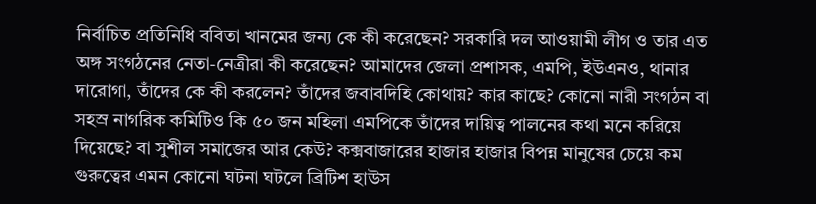নির্বাচিত প্রতিনিধি ববিতা খানমের জন্য কে কী করেছেন? সরকারি দল আওয়ামী লীগ ও তার এত অঙ্গ সংগঠনের নেতা-নেত্রীরা কী করেছেন? আমাদের জেলা প্রশাসক, এমপি, ইউএনও, থানার দারোগা, তাঁদের কে কী করলেন? তাঁদের জবাবদিহি কোথায়? কার কাছে? কোনো নারী সংগঠন বা সহস্র নাগরিক কমিটিও কি ৫০ জন মহিলা এমপিকে তাঁদের দায়িত্ব পালনের কথা মনে করিয়ে দিয়েছে? বা সুশীল সমাজের আর কেউ? কক্সবাজারের হাজার হাজার বিপন্ন মানুষের চেয়ে কম গুরুত্বের এমন কোনো ঘটনা ঘটলে ব্রিটিশ হাউস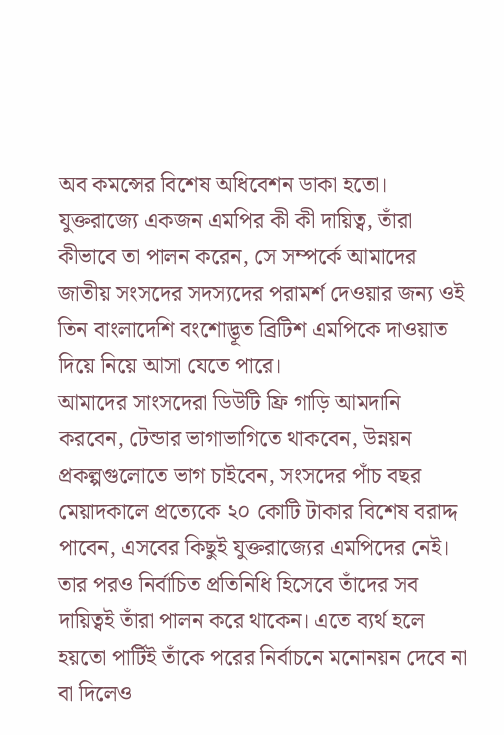অব কমন্সের বিশেষ অধিবেশন ডাকা হতো।
যুক্তরাজ্যে একজন এমপির কী কী দায়িত্ব, তাঁরা কীভাবে তা পালন করেন, সে সম্পর্কে আমাদের জাতীয় সংসদের সদস্যদের পরামর্শ দেওয়ার জন্য ওই তিন বাংলাদেশি বংশোদ্ভূত ব্রিটিশ এমপিকে দাওয়াত দিয়ে নিয়ে আসা যেতে পারে।
আমাদের সাংসদেরা ডিউটি ফ্রি গাড়ি আমদানি করবেন, টেন্ডার ভাগাভাগিতে থাকবেন, উন্নয়ন প্রকল্পগুলোতে ভাগ চাইবেন, সংসদের পাঁচ বছর মেয়াদকালে প্রত্যেকে ২০ কোটি টাকার বিশেষ বরাদ্দ পাবেন, এসবের কিছুই যুক্তরাজ্যের এমপিদের নেই। তার পরও নির্বাচিত প্রতিনিধি হিসেবে তাঁদের সব দায়িত্বই তাঁরা পালন করে থাকেন। এতে ব্যর্থ হলে হয়তো পার্টিই তাঁকে পরের নির্বাচনে মনোনয়ন দেবে না বা দিলেও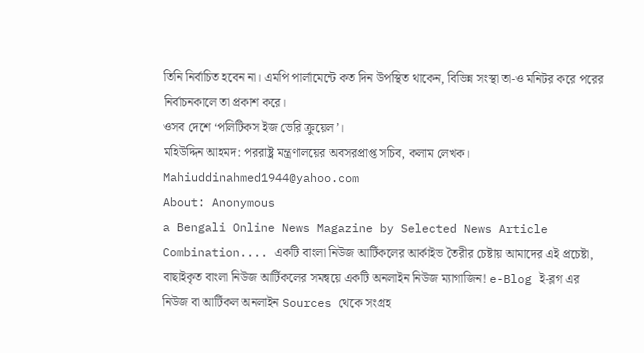তিনি নির্বাচিত হবেন না। এমপি পার্লামেন্টে কত দিন উপস্থিত থাকেন, বিভিন্ন সংস্থা তা-ও মনিটর করে পরের নির্বাচনকালে তা প্রকাশ করে।
ওসব দেশে ‘পলিটিকস ইজ ভেরি ক্রুয়েল’।
মহিউদ্দিন আহমদ: পররাষ্ট্র মন্ত্রণালয়ের অবসরপ্রাপ্ত সচিব, কলাম লেখক।
Mahiuddinahmed1944@yahoo.com
About: Anonymous
a Bengali Online News Magazine by Selected News Article Combination.... একটি বাংলা নিউজ আর্টিকলের আর্কাইভ তৈরীর চেষ্টায় আমাদের এই প্রচেষ্টা, বাছাইকৃত বাংলা নিউজ আর্টিকলের সমন্বয়ে একটি অনলাইন নিউজ ম্যাগাজিন! e-Blog ই-ব্লগ এর নিউজ বা আর্টিকল অনলাইন Sources থেকে সংগ্রহ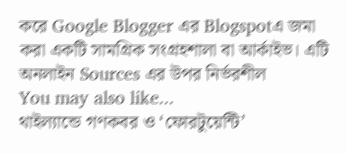করে Google Blogger এর Blogspotএ জমা করা একটি সামগ্রিক সংগ্রহশালা বা আর্কাইভ। এটি অনলাইন Sources এর উপর নির্ভরশীল
You may also like...
থাইল্যান্ডে গণকবর ও ‘ফোরটুয়েন্টি’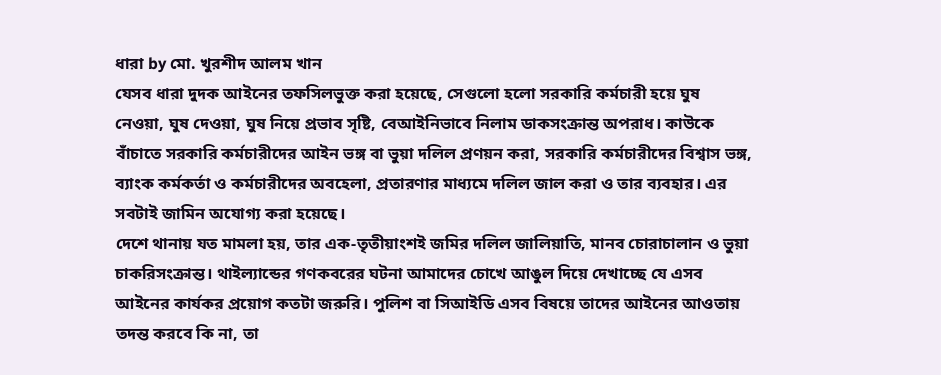ধারা by মো. খুরশীদ আলম খান
যেসব ধারা দুদক আইনের তফসিলভুক্ত করা হয়েছে, সেগুলো হলো সরকারি কর্মচারী হয়ে ঘুষ নেওয়া, ঘুষ দেওয়া, ঘুষ নিয়ে প্রভাব সৃষ্টি, বেআইনিভাবে নিলাম ডাকসংক্রান্ত অপরাধ। কাউকে বাঁচাতে সরকারি কর্মচারীদের আইন ভঙ্গ বা ভুয়া দলিল প্রণয়ন করা, সরকারি কর্মচারীদের বিশ্বাস ভঙ্গ, ব্যাংক কর্মকর্তা ও কর্মচারীদের অবহেলা, প্রতারণার মাধ্যমে দলিল জাল করা ও তার ব্যবহার। এর সবটাই জামিন অযোগ্য করা হয়েছে।
দেশে থানায় যত মামলা হয়, তার এক-তৃতীয়াংশই জমির দলিল জালিয়াতি, মানব চোরাচালান ও ভুয়া চাকরিসংক্রান্ত। থাইল্যান্ডের গণকবরের ঘটনা আমাদের চোখে আঙুল দিয়ে দেখাচ্ছে যে এসব আইনের কার্যকর প্রয়োগ কতটা জরুরি। পুলিশ বা সিআইডি এসব বিষয়ে তাদের আইনের আওতায় তদন্ত করবে কি না, তা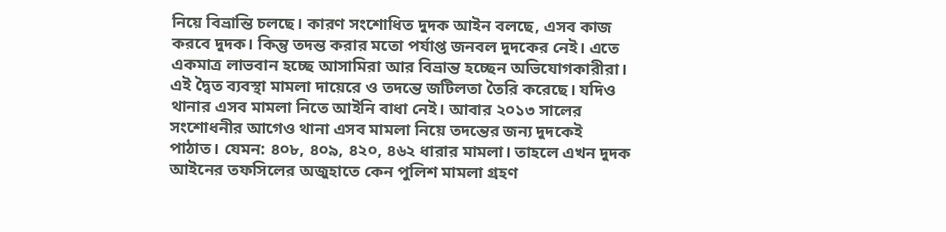নিয়ে বিভ্রান্তি চলছে। কারণ সংশোধিত দুদক আইন বলছে, এসব কাজ করবে দুদক। কিন্তু তদন্ত করার মতো পর্যাপ্ত জনবল দুদকের নেই। এতে একমাত্র লাভবান হচ্ছে আসামিরা আর বিভ্রান্ত হচ্ছেন অভিযোগকারীরা।
এই দ্বৈত ব্যবস্থা মামলা দায়েরে ও তদন্তে জটিলতা তৈরি করেছে। যদিও থানার এসব মামলা নিতে আইনি বাধা নেই। আবার ২০১৩ সালের সংশোধনীর আগেও থানা এসব মামলা নিয়ে তদন্তের জন্য দুদকেই পাঠাত। যেমন: ৪০৮, ৪০৯, ৪২০, ৪৬২ ধারার মামলা। তাহলে এখন দুদক আইনের তফসিলের অজুহাতে কেন পুলিশ মামলা গ্রহণ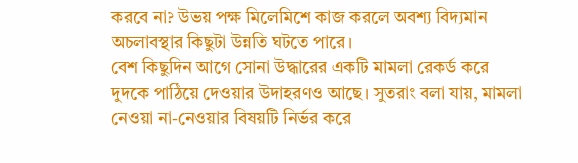করবে না? উভয় পক্ষ মিলেমিশে কাজ করলে অবশ্য বিদ্যমান অচলাবস্থার কিছুটা উন্নতি ঘটতে পারে।
বেশ কিছুদিন আগে সোনা উদ্ধারের একটি মামলা রেকর্ড করে দুদকে পাঠিয়ে দেওয়ার উদাহরণও আছে। সুতরাং বলা যায়, মামলা নেওয়া না-নেওয়ার বিষয়টি নির্ভর করে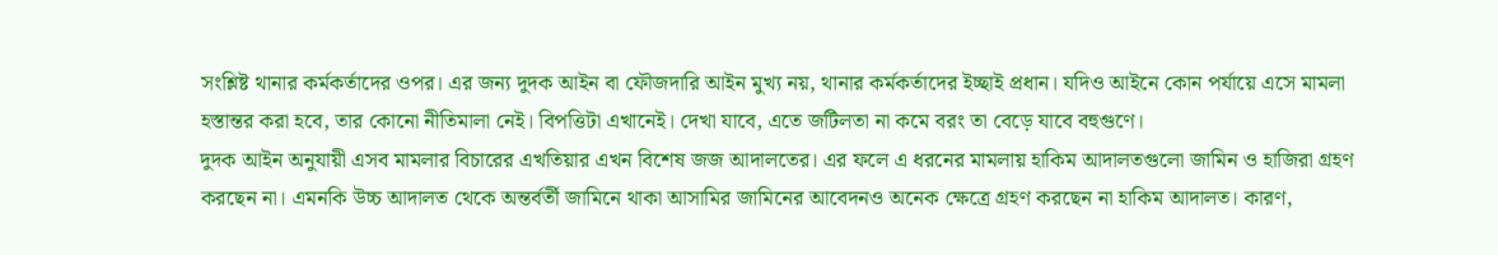সংশ্লিষ্ট থানার কর্মকর্তাদের ওপর। এর জন্য দুদক আইন বা ফৌজদারি আইন মুখ্য নয়, থানার কর্মকর্তাদের ইচ্ছাই প্রধান। যদিও আইনে কোন পর্যায়ে এসে মামলা হস্তান্তর করা হবে, তার কোনো নীতিমালা নেই। বিপত্তিটা এখানেই। দেখা যাবে, এতে জটিলতা না কমে বরং তা বেড়ে যাবে বহুগুণে।
দুদক আইন অনুযায়ী এসব মামলার বিচারের এখতিয়ার এখন বিশেষ জজ আদালতের। এর ফলে এ ধরনের মামলায় হাকিম আদালতগুলো জামিন ও হাজিরা গ্রহণ করছেন না। এমনকি উচ্চ আদালত থেকে অন্তর্বর্তী জামিনে থাকা আসামির জামিনের আবেদনও অনেক ক্ষেত্রে গ্রহণ করছেন না হাকিম আদালত। কারণ,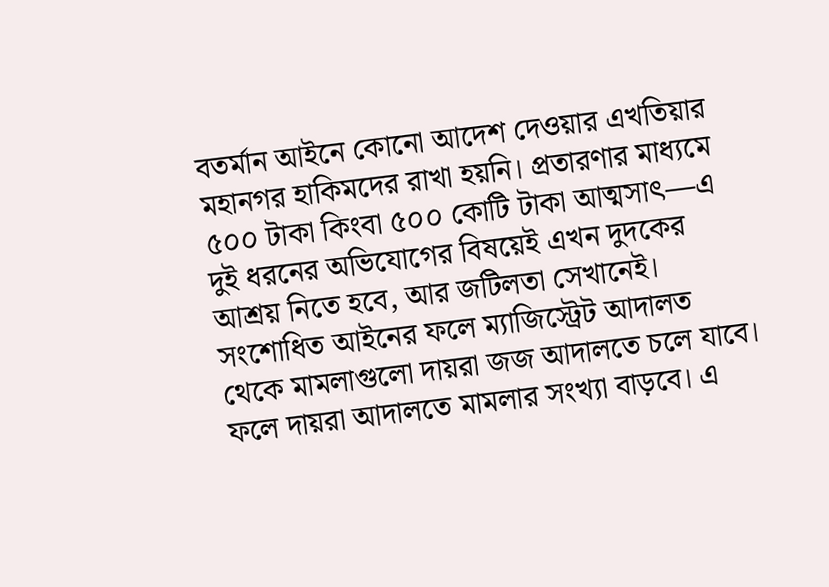বতর্মান আইনে কোনো আদেশ দেওয়ার এখতিয়ার মহানগর হাকিমদের রাখা হয়নি। প্রতারণার মাধ্যমে ৫০০ টাকা কিংবা ৫০০ কোটি টাকা আত্মসাৎ—এ দুই ধরনের অভিযোগের বিষয়েই এখন দুদকের আশ্রয় নিতে হবে, আর জটিলতা সেখানেই।
সংশোধিত আইনের ফলে ম্যাজিস্ট্রেট আদালত থেকে মামলাগুলো দায়রা জজ আদালতে চলে যাবে। ফলে দায়রা আদালতে মামলার সংখ্যা বাড়বে। এ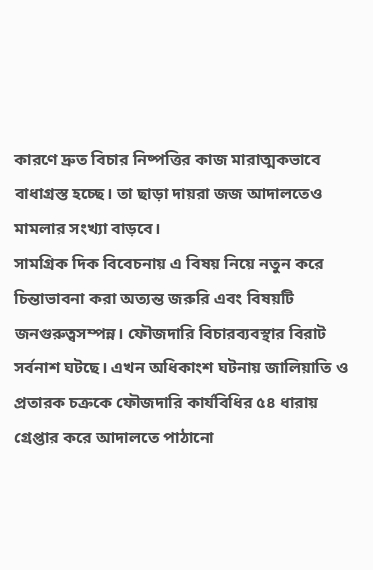কারণে দ্রুত বিচার নিষ্পত্তির কাজ মারাত্মকভাবে বাধাগ্রস্ত হচ্ছে। তা ছাড়া দায়রা জজ আদালতেও মামলার সংখ্যা বাড়বে।
সামগ্রিক দিক বিবেচনায় এ বিষয় নিয়ে নতুন করে চিন্তাভাবনা করা অত্যন্ত জরুরি এবং বিষয়টি জনগুরুত্বসম্পন্ন। ফৌজদারি বিচারব্যবস্থার বিরাট সর্বনাশ ঘটছে। এখন অধিকাংশ ঘটনায় জালিয়াতি ও প্রতারক চক্রকে ফৌজদারি কার্যবিধির ৫৪ ধারায় গ্রেপ্তার করে আদালতে পাঠানো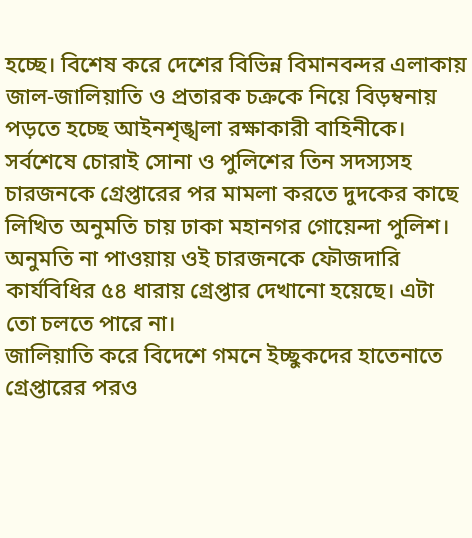হচ্ছে। বিশেষ করে দেশের বিভিন্ন বিমানবন্দর এলাকায় জাল-জালিয়াতি ও প্রতারক চক্রকে নিয়ে বিড়ম্বনায় পড়তে হচ্ছে আইনশৃঙ্খলা রক্ষাকারী বাহিনীকে। সর্বশেষে চোরাই সোনা ও পুলিশের তিন সদস্যসহ চারজনকে গ্রেপ্তারের পর মামলা করতে দুদকের কাছে লিখিত অনুমতি চায় ঢাকা মহানগর গোয়েন্দা পুলিশ। অনুমতি না পাওয়ায় ওই চারজনকে ফৌজদারি কার্যবিধির ৫৪ ধারায় গ্রেপ্তার দেখানো হয়েছে। এটা তো চলতে পারে না।
জালিয়াতি করে বিদেশে গমনে ইচ্ছুকদের হাতেনাতে গ্রেপ্তারের পরও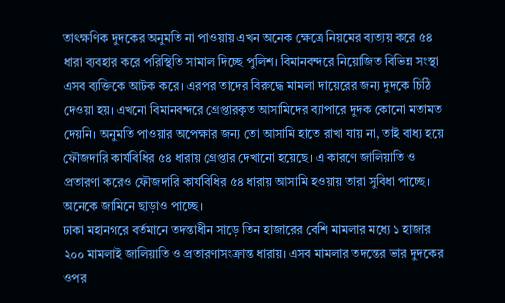তাৎক্ষণিক দুদকের অনুমতি না পাওয়ায় এখন অনেক ক্ষেত্রে নিয়মের ব্যত্যয় করে ৫৪ ধারা ব্যবহার করে পরিস্থিতি সামাল দিচ্ছে পুলিশ। বিমানবন্দরে নিয়োজিত বিভিন্ন সংস্থা এসব ব্যক্তিকে আটক করে। এরপর তাদের বিরুদ্ধে মামলা দায়েরের জন্য দুদকে চিঠি দেওয়া হয়। এখনো বিমানবন্দরে গ্রেপ্তারকৃত আসামিদের ব্যাপারে দুদক কোনো মতামত দেয়নি। অনুমতি পাওয়ার অপেক্ষার জন্য তো আসামি হাতে রাখা যায় না, তাই বাধ্য হয়ে ফৌজদারি কার্যবিধির ৫৪ ধারায় গ্রেপ্তার দেখানো হয়েছে। এ কারণে জালিয়াতি ও প্রতারণা করেও ফৌজদারি কার্যবিধির ৫৪ ধারায় আসামি হওয়ায় তারা সুবিধা পাচ্ছে। অনেকে জামিনে ছাড়াও পাচ্ছে।
ঢাকা মহানগরে বর্তমানে তদন্তাধীন সাড়ে তিন হাজারের বেশি মামলার মধ্যে ১ হাজার ২০০ মামলাই জালিয়াতি ও প্রতারণাসংক্রান্ত ধারায়। এসব মামলার তদন্তের ভার দুদকের ওপর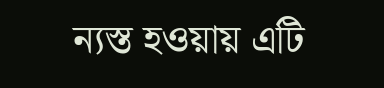ন্যস্ত হওয়ায় এটি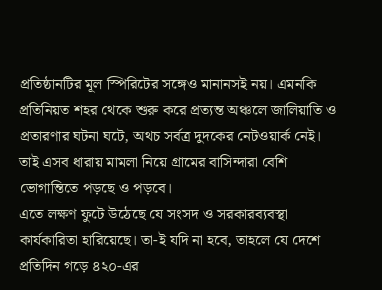প্রতিষ্ঠানটির মূল স্পিরিটের সঙ্গেও মানানসই নয়। এমনকি প্রতিনিয়ত শহর থেকে শুরু করে প্রত্যন্ত অঞ্চলে জালিয়াতি ও প্রতারণার ঘটনা ঘটে, অথচ সর্বত্র দুদকের নেটওয়ার্ক নেই। তাই এসব ধারায় মামলা নিয়ে গ্রামের বাসিন্দারা বেশি ভোগান্তিতে পড়ছে ও পড়বে।
এতে লক্ষণ ফুটে উঠেছে যে সংসদ ও সরকারব্যবস্থা কার্যকারিতা হারিয়েছে। তা-ই যদি না হবে, তাহলে যে দেশে প্রতিদিন গড়ে ৪২০-এর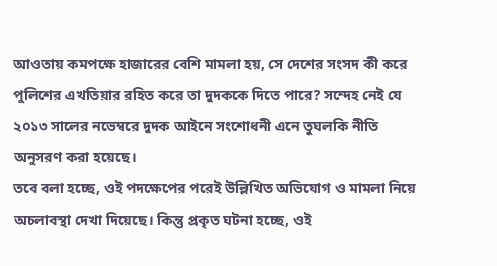আওতায় কমপক্ষে হাজারের বেশি মামলা হয়, সে দেশের সংসদ কী করে পুলিশের এখতিয়ার রহিত করে তা দুদককে দিতে পারে? সন্দেহ নেই যে ২০১৩ সালের নভেম্বরে দুদক আইনে সংশোধনী এনে তুঘলকি নীতি অনুসরণ করা হয়েছে।
তবে বলা হচ্ছে, ওই পদক্ষেপের পরেই উল্লিখিত অভিযোগ ও মামলা নিয়ে অচলাবস্থা দেখা দিয়েছে। কিন্তু প্রকৃত ঘটনা হচ্ছে, ওই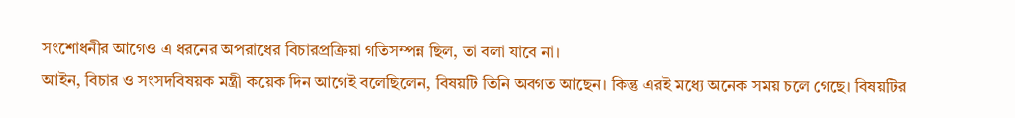সংশোধনীর আগেও এ ধরনের অপরাধের বিচারপ্রক্রিয়া গতিসম্পন্ন ছিল, তা বলা যাবে না।
আইন, বিচার ও সংসদবিষয়ক মন্ত্রী কয়েক দিন আগেই বলেছিলেন, বিষয়টি তিনি অবগত আছেন। কিন্তু এরই মধ্যে অনেক সময় চলে গেছে। বিষয়টির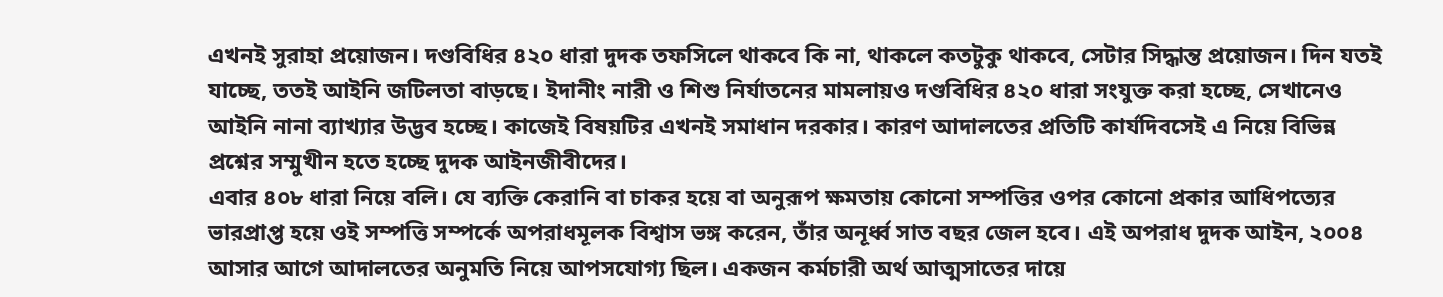এখনই সুরাহা প্রয়োজন। দণ্ডবিধির ৪২০ ধারা দুদক তফসিলে থাকবে কি না, থাকলে কতটুকু থাকবে, সেটার সিদ্ধান্ত প্রয়োজন। দিন যতই যাচ্ছে, ততই আইনি জটিলতা বাড়ছে। ইদানীং নারী ও শিশু নির্যাতনের মামলায়ও দণ্ডবিধির ৪২০ ধারা সংযুক্ত করা হচ্ছে, সেখানেও আইনি নানা ব্যাখ্যার উদ্ভব হচ্ছে। কাজেই বিষয়টির এখনই সমাধান দরকার। কারণ আদালতের প্রতিটি কার্যদিবসেই এ নিয়ে বিভিন্ন প্রশ্নের সম্মুখীন হতে হচ্ছে দুদক আইনজীবীদের।
এবার ৪০৮ ধারা নিয়ে বলি। যে ব্যক্তি কেরানি বা চাকর হয়ে বা অনুরূপ ক্ষমতায় কোনো সম্পত্তির ওপর কোনো প্রকার আধিপত্যের ভারপ্রাপ্ত হয়ে ওই সম্পত্তি সম্পর্কে অপরাধমূলক বিশ্বাস ভঙ্গ করেন, তাঁর অনূর্ধ্ব সাত বছর জেল হবে। এই অপরাধ দুদক আইন, ২০০৪ আসার আগে আদালতের অনুমতি নিয়ে আপসযোগ্য ছিল। একজন কর্মচারী অর্থ আত্মসাতের দায়ে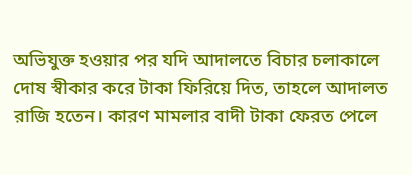অভিযুক্ত হওয়ার পর যদি আদালতে বিচার চলাকালে দোষ স্বীকার করে টাকা ফিরিয়ে দিত, তাহলে আদালত রাজি হতেন। কারণ মামলার বাদী টাকা ফেরত পেলে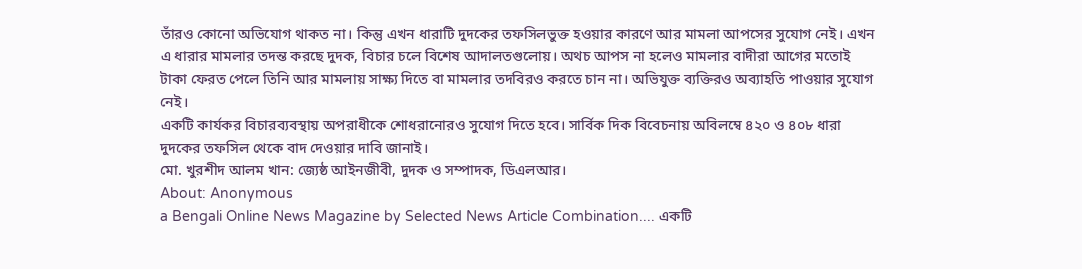তাঁরও কোনো অভিযোগ থাকত না। কিন্তু এখন ধারাটি দুদকের তফসিলভুক্ত হওয়ার কারণে আর মামলা আপসের সুযোগ নেই। এখন এ ধারার মামলার তদন্ত করছে দুদক, বিচার চলে বিশেষ আদালতগুলোয়। অথচ আপস না হলেও মামলার বাদীরা আগের মতোই টাকা ফেরত পেলে তিনি আর মামলায় সাক্ষ্য দিতে বা মামলার তদবিরও করতে চান না। অভিযুক্ত ব্যক্তিরও অব্যাহতি পাওয়ার সুযোগ নেই।
একটি কার্যকর বিচারব্যবস্থায় অপরাধীকে শোধরানোরও সুযোগ দিতে হবে। সার্বিক দিক বিবেচনায় অবিলম্বে ৪২০ ও ৪০৮ ধারা দুদকের তফসিল থেকে বাদ দেওয়ার দাবি জানাই।
মো. খুরশীদ আলম খান: জ্যেষ্ঠ আইনজীবী, দুদক ও সম্পাদক, ডিএলআর।
About: Anonymous
a Bengali Online News Magazine by Selected News Article Combination.... একটি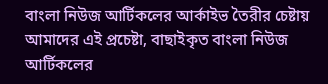বাংলা নিউজ আর্টিকলের আর্কাইভ তৈরীর চেষ্টায় আমাদের এই প্রচেষ্টা, বাছাইকৃত বাংলা নিউজ আর্টিকলের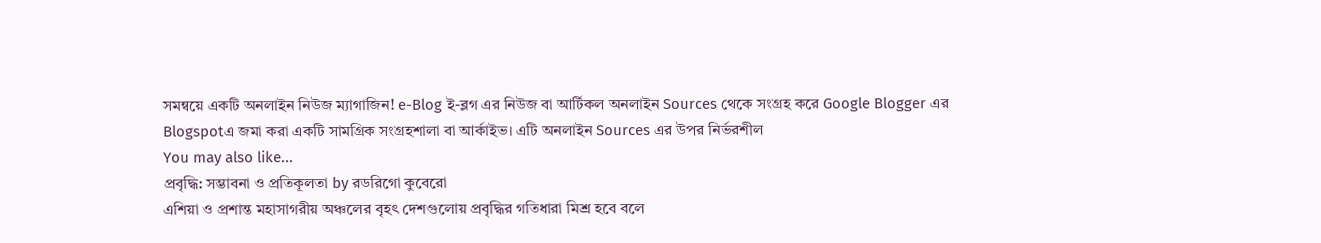সমন্বয়ে একটি অনলাইন নিউজ ম্যাগাজিন! e-Blog ই-ব্লগ এর নিউজ বা আর্টিকল অনলাইন Sources থেকে সংগ্রহ করে Google Blogger এর Blogspotএ জমা করা একটি সামগ্রিক সংগ্রহশালা বা আর্কাইভ। এটি অনলাইন Sources এর উপর নির্ভরশীল
You may also like...
প্রবৃদ্ধি: সম্ভাবনা ও প্রতিকূলতা by রডরিগো কুবেরো
এশিয়া ও প্রশান্ত মহাসাগরীয় অঞ্চলের বৃহৎ দেশগুলোয় প্রবৃদ্ধির গতিধারা মিশ্র হবে বলে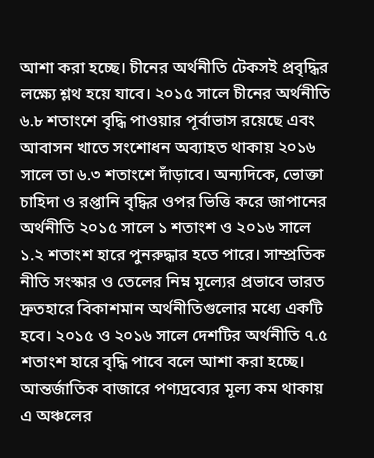আশা করা হচ্ছে। চীনের অর্থনীতি টেকসই প্রবৃদ্ধির লক্ষ্যে শ্লথ হয়ে যাবে। ২০১৫ সালে চীনের অর্থনীতি ৬.৮ শতাংশে বৃদ্ধি পাওয়ার পূর্বাভাস রয়েছে এবং আবাসন খাতে সংশোধন অব্যাহত থাকায় ২০১৬ সালে তা ৬.৩ শতাংশে দাঁড়াবে। অন্যদিকে, ভোক্তা চাহিদা ও রপ্তানি বৃদ্ধির ওপর ভিত্তি করে জাপানের অর্থনীতি ২০১৫ সালে ১ শতাংশ ও ২০১৬ সালে ১.২ শতাংশ হারে পুনরুদ্ধার হতে পারে। সাম্প্রতিক নীতি সংস্কার ও তেলের নিম্ন মূল্যের প্রভাবে ভারত দ্রুতহারে বিকাশমান অর্থনীতিগুলোর মধ্যে একটি হবে। ২০১৫ ও ২০১৬ সালে দেশটির অর্থনীতি ৭.৫ শতাংশ হারে বৃদ্ধি পাবে বলে আশা করা হচ্ছে। আন্তর্জাতিক বাজারে পণ্যদ্রব্যের মূল্য কম থাকায় এ অঞ্চলের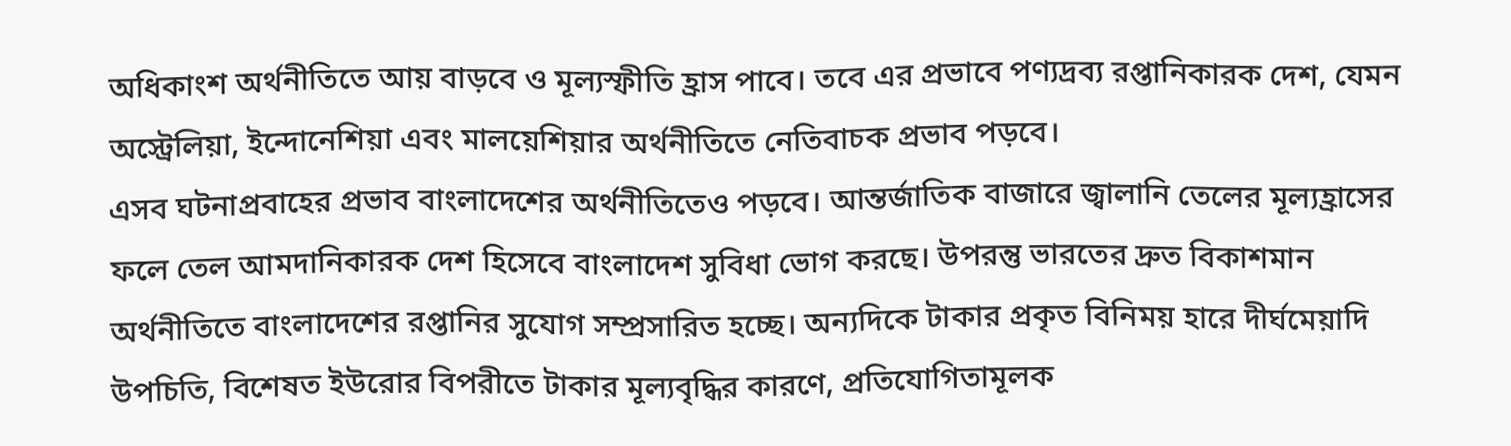অধিকাংশ অর্থনীতিতে আয় বাড়বে ও মূল্যস্ফীতি হ্রাস পাবে। তবে এর প্রভাবে পণ্যদ্রব্য রপ্তানিকারক দেশ, যেমন অস্ট্রেলিয়া, ইন্দোনেশিয়া এবং মালয়েশিয়ার অর্থনীতিতে নেতিবাচক প্রভাব পড়বে।
এসব ঘটনাপ্রবাহের প্রভাব বাংলাদেশের অর্থনীতিতেও পড়বে। আন্তর্জাতিক বাজারে জ্বালানি তেলের মূল্যহ্রাসের ফলে তেল আমদানিকারক দেশ হিসেবে বাংলাদেশ সুবিধা ভোগ করছে। উপরন্তু ভারতের দ্রুত বিকাশমান অর্থনীতিতে বাংলাদেশের রপ্তানির সুযোগ সম্প্রসারিত হচ্ছে। অন্যদিকে টাকার প্রকৃত বিনিময় হারে দীর্ঘমেয়াদি উপচিতি, বিশেষত ইউরোর বিপরীতে টাকার মূল্যবৃদ্ধির কারণে, প্রতিযোগিতামূলক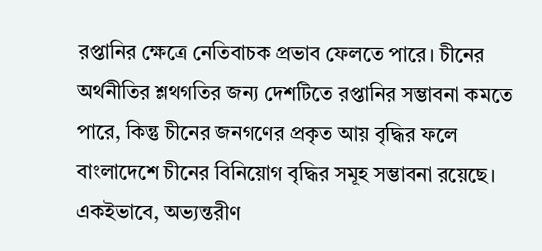রপ্তানির ক্ষেত্রে নেতিবাচক প্রভাব ফেলতে পারে। চীনের অর্থনীতির শ্লথগতির জন্য দেশটিতে রপ্তানির সম্ভাবনা কমতে পারে, কিন্তু চীনের জনগণের প্রকৃত আয় বৃদ্ধির ফলে বাংলাদেশে চীনের বিনিয়োগ বৃদ্ধির সমূহ সম্ভাবনা রয়েছে।
একইভাবে, অভ্যন্তরীণ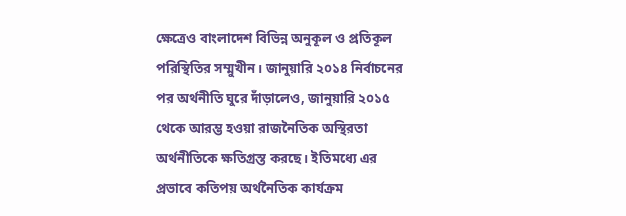ক্ষেত্রেও বাংলাদেশ বিভিন্ন অনুকূল ও প্রতিকূল পরিস্থিতির সম্মুখীন। জানুয়ারি ২০১৪ নির্বাচনের পর অর্থনীতি ঘুরে দাঁড়ালেও, জানুয়ারি ২০১৫ থেকে আরম্ভ হওয়া রাজনৈতিক অস্থিরতা অর্থনীতিকে ক্ষতিগ্রস্ত করছে। ইতিমধ্যে এর প্রভাবে কতিপয় অর্থনৈতিক কার্যক্রম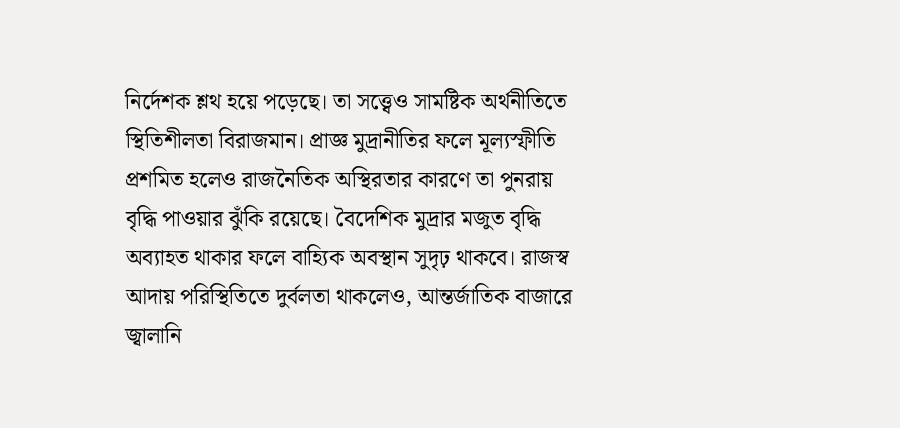নির্দেশক শ্লথ হয়ে পড়েছে। তা সত্ত্বেও সামষ্টিক অর্থনীতিতে স্থিতিশীলতা বিরাজমান। প্রাজ্ঞ মুদ্রানীতির ফলে মূল্যস্ফীতি প্রশমিত হলেও রাজনৈতিক অস্থিরতার কারণে তা পুনরায় বৃদ্ধি পাওয়ার ঝুঁকি রয়েছে। বৈদেশিক মুদ্রার মজুত বৃদ্ধি অব্যাহত থাকার ফলে বাহ্যিক অবস্থান সুদৃঢ় থাকবে। রাজস্ব আদায় পরিস্থিতিতে দুর্বলতা থাকলেও, আন্তর্জাতিক বাজারে জ্বালানি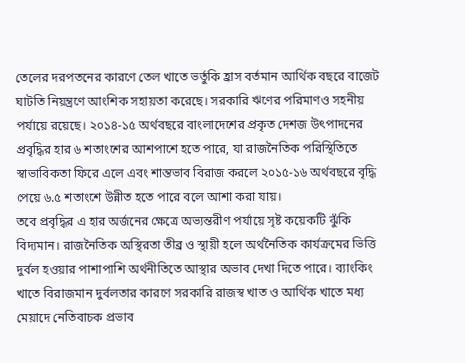তেলের দরপতনের কারণে তেল খাতে ভর্তুকি হ্রাস বর্তমান আর্থিক বছরে বাজেট ঘাটতি নিয়ন্ত্রণে আংশিক সহায়তা করেছে। সরকারি ঋণের পরিমাণও সহনীয় পর্যায়ে রয়েছে। ২০১৪-১৫ অর্থবছরে বাংলাদেশের প্রকৃত দেশজ উৎপাদনের প্রবৃদ্ধির হার ৬ শতাংশের আশপাশে হতে পারে, যা রাজনৈতিক পরিস্থিতিতে স্বাভাবিকতা ফিরে এলে এবং শান্তভাব বিরাজ করলে ২০১৫-১৬ অর্থবছরে বৃদ্ধি পেয়ে ৬.৫ শতাংশে উন্নীত হতে পারে বলে আশা করা যায়।
তবে প্রবৃদ্ধির এ হার অর্জনের ক্ষেত্রে অভ্যন্তরীণ পর্যায়ে সৃষ্ট কয়েকটি ঝুঁকি বিদ্যমান। রাজনৈতিক অস্থিরতা তীব্র ও স্থায়ী হলে অর্থনৈতিক কার্যক্রমের ভিত্তি দুর্বল হওয়ার পাশাপাশি অর্থনীতিতে আস্থার অভাব দেখা দিতে পারে। ব্যাংকিং খাতে বিরাজমান দুর্বলতার কারণে সরকারি রাজস্ব খাত ও আর্থিক খাতে মধ্য মেয়াদে নেতিবাচক প্রভাব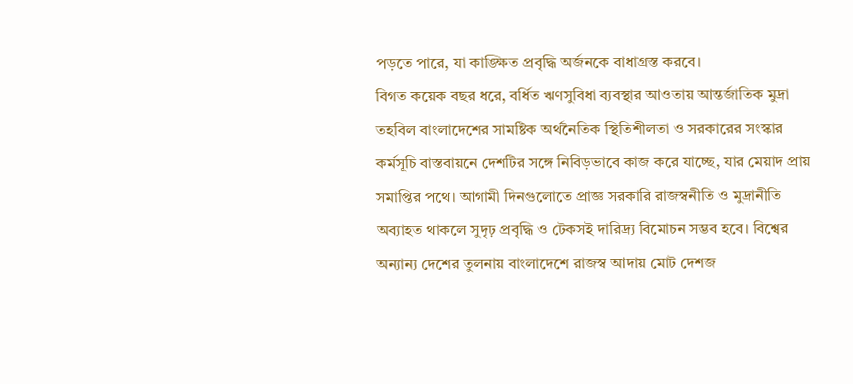পড়তে পারে, যা কাঙ্ক্ষিত প্রবৃদ্ধি অর্জনকে বাধাগ্রস্ত করবে।
বিগত কয়েক বছর ধরে, বর্ধিত ঋণসুবিধা ব্যবস্থার আওতায় আন্তর্জাতিক মুদ্রা তহবিল বাংলাদেশের সামষ্টিক অর্থনৈতিক স্থিতিশীলতা ও সরকারের সংস্কার কর্মসূচি বাস্তবায়নে দেশটির সঙ্গে নিবিড়ভাবে কাজ করে যাচ্ছে, যার মেয়াদ প্রায় সমাপ্তির পথে। আগামী দিনগুলোতে প্রাজ্ঞ সরকারি রাজস্বনীতি ও মুদ্রানীতি অব্যাহত থাকলে সুদৃঢ় প্রবৃদ্ধি ও টেকসই দারিদ্র্য বিমোচন সম্ভব হবে। বিশ্বের অন্যান্য দেশের তুলনায় বাংলাদেশে রাজস্ব আদায় মোট দেশজ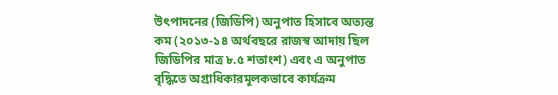উৎপাদনের (জিডিপি) অনুপাত হিসাবে অত্যন্ত কম (২০১৩-১৪ অর্থবছরে রাজস্ব আদায় ছিল জিডিপির মাত্র ৮.৫ শতাংশ) এবং এ অনুপাত বৃদ্ধিতে অগ্রাধিকারমূলকভাবে কার্যক্রম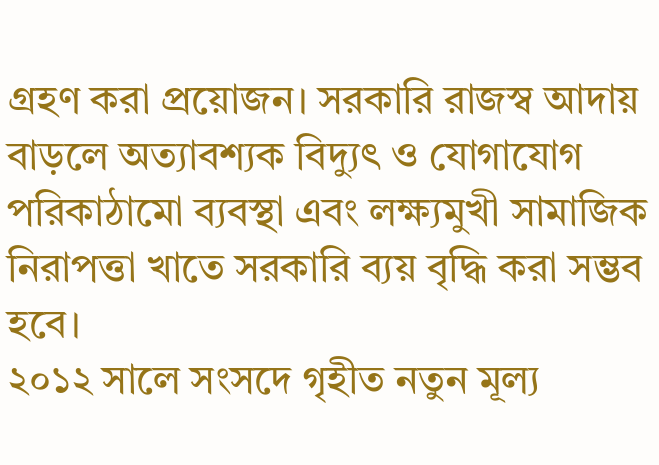গ্রহণ করা প্রয়োজন। সরকারি রাজস্ব আদায় বাড়লে অত্যাবশ্যক বিদ্যুৎ ও যোগাযোগ পরিকাঠামো ব্যবস্থা এবং লক্ষ্যমুখী সামাজিক নিরাপত্তা খাতে সরকারি ব্যয় বৃদ্ধি করা সম্ভব হবে।
২০১২ সালে সংসদে গৃহীত নতুন মূল্য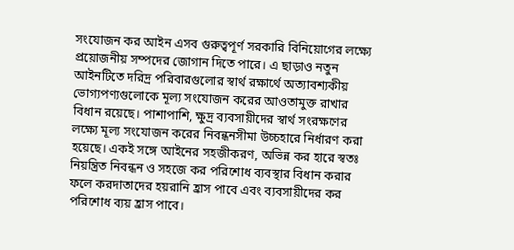সংযোজন কর আইন এসব গুরুত্বপূর্ণ সরকারি বিনিয়োগের লক্ষ্যে প্রয়োজনীয় সম্পদের জোগান দিতে পারে। এ ছাড়াও নতুন আইনটিতে দরিদ্র পরিবারগুলোর স্বার্থ রক্ষার্থে অত্যাবশ্যকীয় ভোগ্যপণ্যগুলোকে মূল্য সংযোজন করের আওতামুক্ত রাখার বিধান রয়েছে। পাশাপাশি, ক্ষুদ্র ব্যবসায়ীদের স্বার্থ সংরক্ষণের লক্ষ্যে মূল্য সংযোজন করের নিবন্ধনসীমা উচ্চহারে নির্ধারণ করা হয়েছে। একই সঙ্গে আইনের সহজীকরণ, অভিন্ন কর হারে স্বতঃ নিয়ন্ত্রিত নিবন্ধন ও সহজে কর পরিশোধ ব্যবস্থার বিধান করার ফলে করদাতাদের হয়রানি হ্রাস পাবে এবং ব্যবসায়ীদের কর পরিশোধ ব্যয় হ্রাস পাবে।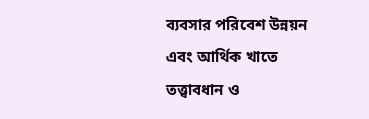ব্যবসার পরিবেশ উন্নয়ন এবং আর্থিক খাতে তত্ত্বাবধান ও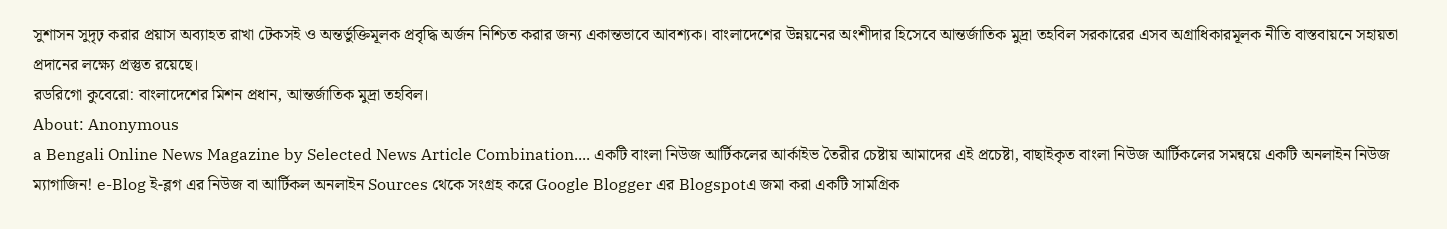সুশাসন সুদৃঢ় করার প্রয়াস অব্যাহত রাখা টেকসই ও অন্তর্ভুক্তিমূলক প্রবৃদ্ধি অর্জন নিশ্চিত করার জন্য একান্তভাবে আবশ্যক। বাংলাদেশের উন্নয়নের অংশীদার হিসেবে আন্তর্জাতিক মুদ্রা তহবিল সরকারের এসব অগ্রাধিকারমূলক নীতি বাস্তবায়নে সহায়তা প্রদানের লক্ষ্যে প্রস্তুত রয়েছে।
রডরিগো কুবেরো: বাংলাদেশের মিশন প্রধান, আন্তর্জাতিক মুদ্রা তহবিল।
About: Anonymous
a Bengali Online News Magazine by Selected News Article Combination.... একটি বাংলা নিউজ আর্টিকলের আর্কাইভ তৈরীর চেষ্টায় আমাদের এই প্রচেষ্টা, বাছাইকৃত বাংলা নিউজ আর্টিকলের সমন্বয়ে একটি অনলাইন নিউজ ম্যাগাজিন! e-Blog ই-ব্লগ এর নিউজ বা আর্টিকল অনলাইন Sources থেকে সংগ্রহ করে Google Blogger এর Blogspotএ জমা করা একটি সামগ্রিক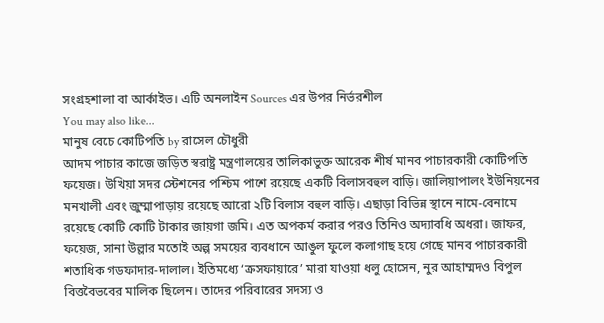সংগ্রহশালা বা আর্কাইভ। এটি অনলাইন Sources এর উপর নির্ভরশীল
You may also like...
মানুষ বেচে কোটিপতি by রাসেল চৌধুরী
আদম পাচার কাজে জড়িত স্বরাষ্ট্র মন্ত্রণালয়ের তালিকাভুক্ত আরেক শীর্ষ মানব পাচারকারী কোটিপতি ফয়েজ। উখিয়া সদর স্টেশনের পশ্চিম পাশে রয়েছে একটি বিলাসবহুল বাড়ি। জালিয়াপালং ইউনিয়নের মনখালী এবং জুম্মাপাড়ায় রয়েছে আরো ২টি বিলাস বহুল বাড়ি। এছাড়া বিভিন্ন স্থানে নামে-বেনামে রয়েছে কোটি কোটি টাকার জায়গা জমি। এত অপকর্ম করার পরও তিনিও অদ্যাবধি অধরা। জাফর, ফয়েজ, সানা উল্লার মতোই অল্প সময়ের ব্যবধানে আঙুল ফুলে কলাগাছ হয়ে গেছে মানব পাচারকারী শতাধিক গডফাদার-দালাল। ইতিমধ্যে ‘ক্রসফায়ারে’ মারা যাওয়া ধলু হোসেন, নুর আহাম্মদও বিপুল বিত্তবৈভবের মালিক ছিলেন। তাদের পরিবারের সদস্য ও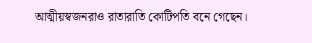আত্মীয়স্বজনরাও রাতারাতি কোটিপতি বনে গেছেন।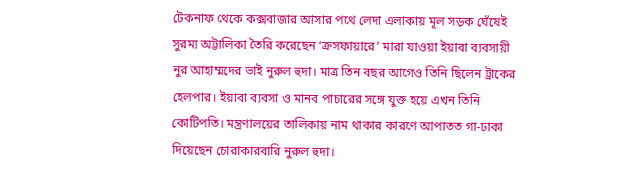টেকনাফ থেকে কক্সবাজার আসার পথে লেদা এলাকায় মূল সড়ক ঘেঁষেই সুরম্য অট্টালিকা তৈরি করেছেন ‘ক্রসফায়ারে’ মারা যাওয়া ইয়াবা ব্যবসায়ী নুর আহাম্মদের ভাই নুরুল হুদা। মাত্র তিন বছর আগেও তিনি ছিলেন ট্রাকের হেলপার। ইয়াবা ব্যবসা ও মানব পাচারের সঙ্গে যুক্ত হয়ে এখন তিনি কোটিপতি। মন্ত্রণালয়ের তালিকায় নাম থাকার কারণে আপাতত গা-ঢাকা দিয়েছেন চোরাকারবারি নুরুল হুদা।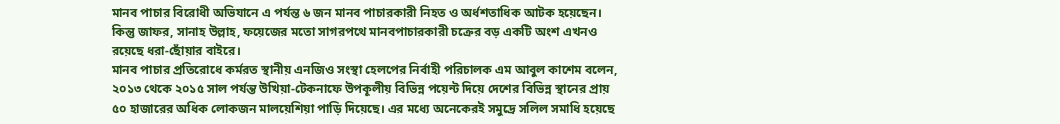মানব পাচার বিরোধী অভিযানে এ পর্যন্ত ৬ জন মানব পাচারকারী নিহত ও অর্ধশতাধিক আটক হয়েছেন। কিন্তু জাফর, সানাহ উল্লাহ, ফয়েজের মতো সাগরপথে মানবপাচারকারী চক্রের বড় একটি অংশ এখনও রয়েছে ধরা-ছোঁয়ার বাইরে।
মানব পাচার প্রতিরোধে কর্মরত স্থানীয় এনজিও সংস্থা হেলপের নির্বাহী পরিচালক এম আবুল কাশেম বলেন, ২০১৩ থেকে ২০১৫ সাল পর্যন্ত উখিয়া-টেকনাফে উপকূলীয় বিভিন্ন পয়েন্ট দিয়ে দেশের বিভিন্ন স্থানের প্রায় ৫০ হাজারের অধিক লোকজন মালয়েশিয়া পাড়ি দিয়েছে। এর মধ্যে অনেকেরই সমুদ্রে সলিল সমাধি হয়েছে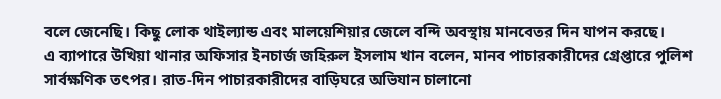বলে জেনেছি। কিছু লোক থাইল্যান্ড এবং মালয়েশিয়ার জেলে বন্দি অবস্থায় মানবেতর দিন যাপন করছে।
এ ব্যাপারে উখিয়া থানার অফিসার ইনচার্জ জহিরুল ইসলাম খান বলেন, মানব পাচারকারীদের গ্রেপ্তারে পুলিশ সার্বক্ষণিক তৎপর। রাত-দিন পাচারকারীদের বাড়িঘরে অভিযান চালানো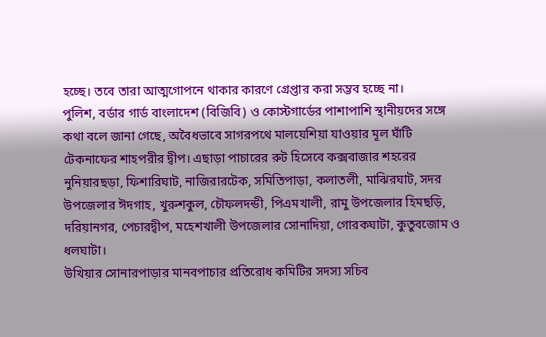হচ্ছে। তবে তারা আত্মগোপনে থাকার কারণে গ্রেপ্তার করা সম্ভব হচ্ছে না।
পুলিশ, বর্ডার গার্ড বাংলাদেশ (বিজিবি) ও কোস্টগার্ডের পাশাপাশি স্থানীয়দের সঙ্গে কথা বলে জানা গেছে, অবৈধভাবে সাগরপথে মালয়েশিয়া যাওয়ার মূল ঘাঁটি টেকনাফের শাহপরীর দ্বীপ। এছাড়া পাচারের রুট হিসেবে কক্সবাজার শহরের নুনিয়ারছড়া, ফিশারিঘাট, নাজিরারটেক, সমিতিপাড়া, কলাতলী, মাঝিরঘাট, সদর উপজেলার ঈদগাহ, খুরুশকুল, চৌফলদন্ডী, পিএমখালী, রামু উপজেলার হিমছড়ি, দরিয়ানগর, পেচারদ্বীপ, মহেশখালী উপজেলার সোনাদিয়া, গোরকঘাটা, কুতুবজোম ও ধলঘাটা।
উখিয়ার সোনারপাড়ার মানবপাচার প্রতিরোধ কমিটির সদস্য সচিব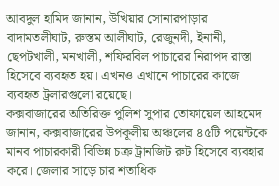আবদুল হামিদ জানান, উখিয়ার সোনারপাড়ার বাদামতলীঘাট, রুস্তম আলীঘাট, রেজুনদী, ইনানী, ছেপটখালী, মনখালী, শফিরবিল পাচারের নিরাপদ রাস্তা হিসেবে ব্যবহৃত হয়। এখনও এখানে পাচারের কাজে ব্যবহৃত ট্রলারগুলো রয়েছে।
কক্সবাজারের অতিরিক্ত পুলিশ সুপার তোফায়েল আহমেদ জানান, কক্সবাজারের উপকূলীয় অঞ্চলের ৪৫টি পয়েন্টকে মানব পাচারকারী বিভিন্ন চক্র ট্রানজিট রুট হিসেবে ব্যবহার করে। জেলার সাড়ে চার শতাধিক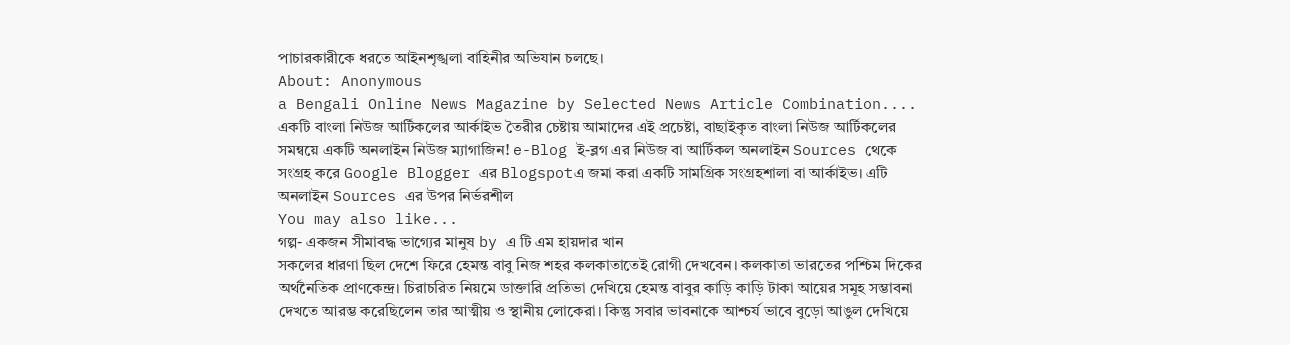পাচারকারীকে ধরতে আইনশৃঙ্খলা বাহিনীর অভিযান চলছে।
About: Anonymous
a Bengali Online News Magazine by Selected News Article Combination.... একটি বাংলা নিউজ আর্টিকলের আর্কাইভ তৈরীর চেষ্টায় আমাদের এই প্রচেষ্টা, বাছাইকৃত বাংলা নিউজ আর্টিকলের সমন্বয়ে একটি অনলাইন নিউজ ম্যাগাজিন! e-Blog ই-ব্লগ এর নিউজ বা আর্টিকল অনলাইন Sources থেকে সংগ্রহ করে Google Blogger এর Blogspotএ জমা করা একটি সামগ্রিক সংগ্রহশালা বা আর্কাইভ। এটি অনলাইন Sources এর উপর নির্ভরশীল
You may also like...
গল্প- একজন সীমাবদ্ধ ভাগ্যের মানুষ by এ টি এম হায়দার খান
সকলের ধারণা ছিল দেশে ফিরে হেমন্ত বাবু নিজ শহর কলকাতাতেই রোগী দেখবেন। কলকাতা ভারতের পশ্চিম দিকের অর্থনৈতিক প্রাণকেন্দ্র। চিরাচরিত নিয়মে ডাক্তারি প্রতিভা দেখিয়ে হেমন্ত বাবুর কাড়ি কাড়ি টাকা আয়ের সমূহ সম্ভাবনা দেখতে আরম্ভ করেছিলেন তার আত্মীয় ও স্থানীয় লোকেরা। কিন্তু সবার ভাবনাকে আশ্চর্য ভাবে বুড়ো আঙুল দেখিয়ে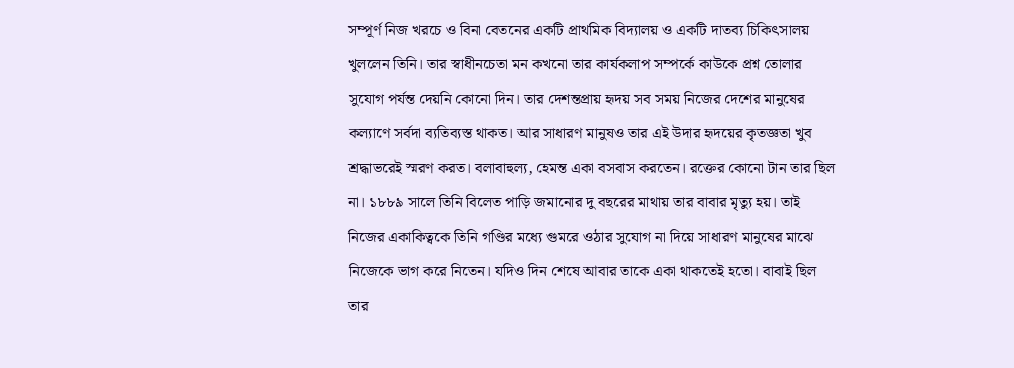সম্পূর্ণ নিজ খরচে ও বিনা বেতনের একটি প্রাথমিক বিদ্যালয় ও একটি দাতব্য চিকিৎসালয় খুললেন তিনি। তার স্বাধীনচেতা মন কখনো তার কার্যকলাপ সম্পর্কে কাউকে প্রশ্ন তোলার সুযোগ পর্যন্ত দেয়নি কোনো দিন। তার দেশন্তপ্রায় হৃদয় সব সময় নিজের দেশের মানুষের কল্যাণে সর্বদা ব্যতিব্যস্ত থাকত। আর সাধারণ মানুষও তার এই উদার হৃদয়ের কৃতজ্ঞতা খুব শ্রদ্ধাভরেই স্মরণ করত। বলাবাহুল্য, হেমন্ত একা বসবাস করতেন। রক্তের কোনো টান তার ছিল না। ১৮৮৯ সালে তিনি বিলেত পাড়ি জমানোর দু বছরের মাথায় তার বাবার মৃত্যু হয়। তাই নিজের একাকিত্বকে তিনি গণ্ডির মধ্যে গুমরে ওঠার সুযোগ না দিয়ে সাধারণ মানুষের মাঝে নিজেকে ভাগ করে নিতেন। যদিও দিন শেষে আবার তাকে একা থাকতেই হতো। বাবাই ছিল তার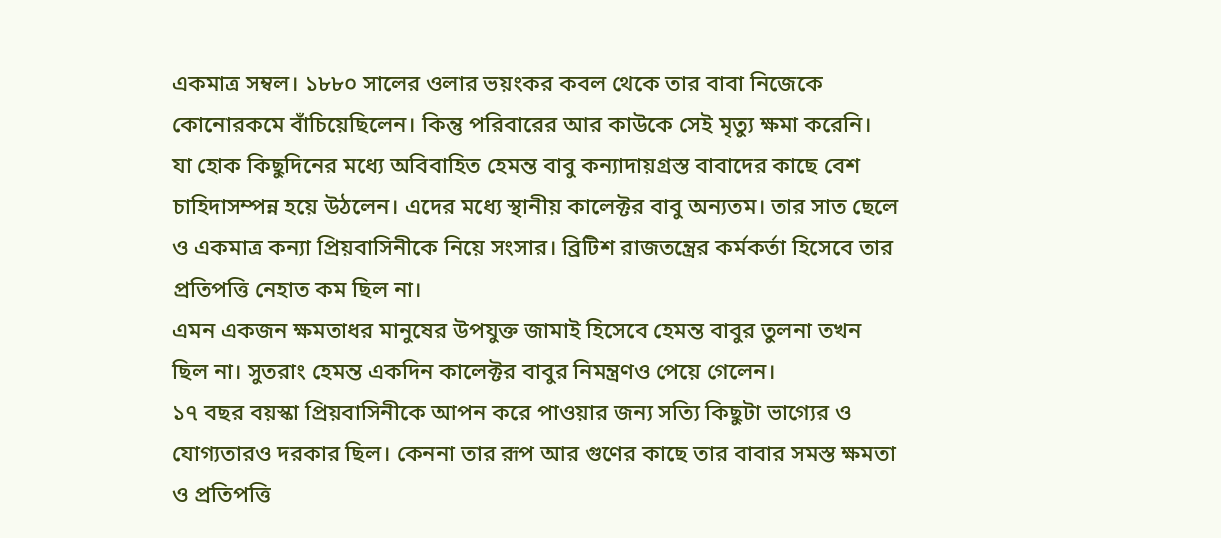একমাত্র সম্বল। ১৮৮০ সালের ওলার ভয়ংকর কবল থেকে তার বাবা নিজেকে কোনোরকমে বাঁচিয়েছিলেন। কিন্তু পরিবারের আর কাউকে সেই মৃত্যু ক্ষমা করেনি।
যা হোক কিছুদিনের মধ্যে অবিবাহিত হেমন্ত বাবু কন্যাদায়গ্রস্ত বাবাদের কাছে বেশ চাহিদাসম্পন্ন হয়ে উঠলেন। এদের মধ্যে স্থানীয় কালেক্টর বাবু অন্যতম। তার সাত ছেলে ও একমাত্র কন্যা প্রিয়বাসিনীকে নিয়ে সংসার। ব্রিটিশ রাজতন্ত্রের কর্মকর্তা হিসেবে তার প্রতিপত্তি নেহাত কম ছিল না।
এমন একজন ক্ষমতাধর মানুষের উপযুক্ত জামাই হিসেবে হেমন্ত বাবুর তুলনা তখন ছিল না। সুতরাং হেমন্ত একদিন কালেক্টর বাবুর নিমন্ত্রণও পেয়ে গেলেন।
১৭ বছর বয়স্কা প্রিয়বাসিনীকে আপন করে পাওয়ার জন্য সত্যি কিছুটা ভাগ্যের ও যোগ্যতারও দরকার ছিল। কেননা তার রূপ আর গুণের কাছে তার বাবার সমস্ত ক্ষমতা ও প্রতিপত্তি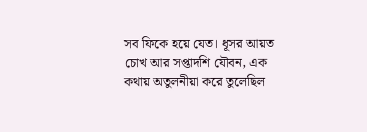সব ফিকে হয়ে যেত। ধূসর আয়ত চোখ আর সপ্তাদশি যৌবন, এক কথায় অতুলনীয়া করে তুলেছিল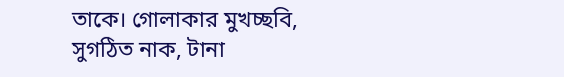তাকে। গোলাকার মুখচ্ছবি, সুগঠিত নাক, টানা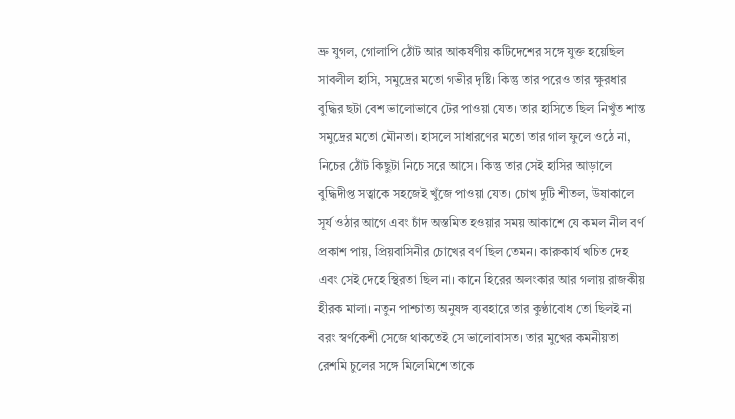ভ্রু যুগল, গোলাপি ঠোঁট আর আকর্ষণীয় কটিদেশের সঙ্গে যুক্ত হয়েছিল সাবলীল হাসি, সমুদ্রের মতো গভীর দৃষ্টি। কিন্তু তার পরেও তার ক্ষুরধার বুদ্ধির ছটা বেশ ভালোভাবে টের পাওয়া যেত। তার হাসিতে ছিল নিখুঁত শান্ত সমুদ্রের মতো মৌনতা। হাসলে সাধারণের মতো তার গাল ফুলে ওঠে না, নিচের ঠোঁট কিছুটা নিচে সরে আসে। কিন্তু তার সেই হাসির আড়ালে বুদ্ধিদীপ্ত সত্বাকে সহজেই খুঁজে পাওয়া যেত। চোখ দুটি শীতল, উষাকালে সূর্য ওঠার আগে এবং চাঁদ অস্তমিত হওয়ার সময় আকাশে যে কমল নীল বর্ণ প্রকাশ পায়, প্রিয়বাসিনীর চোখের বর্ণ ছিল তেমন। কারুকার্য খচিত দেহ এবং সেই দেহে স্থিরতা ছিল না। কানে হিরের অলংকার আর গলায় রাজকীয় হীরক মালা। নতুন পাশ্চাত্য অনুষঙ্গ ব্যবহারে তার কুণ্ঠাবোধ তো ছিলই না বরং স্বর্ণকেশী সেজে থাকতেই সে ভালোবাসত। তার মুখের কমনীয়তা রেশমি চুলের সঙ্গে মিলেমিশে তাকে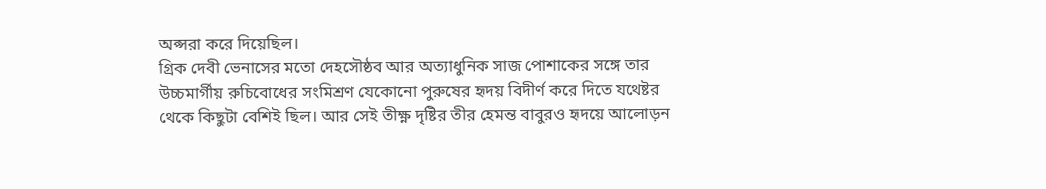অপ্সরা করে দিয়েছিল।
গ্রিক দেবী ভেনাসের মতো দেহসৌষ্ঠব আর অত্যাধুনিক সাজ পোশাকের সঙ্গে তার উচ্চমার্গীয় রুচিবোধের সংমিশ্রণ যেকোনো পুরুষের হৃদয় বিদীর্ণ করে দিতে যথেষ্টর থেকে কিছুটা বেশিই ছিল। আর সেই তীক্ষ্ণ দৃষ্টির তীর হেমন্ত বাবুরও হৃদয়ে আলোড়ন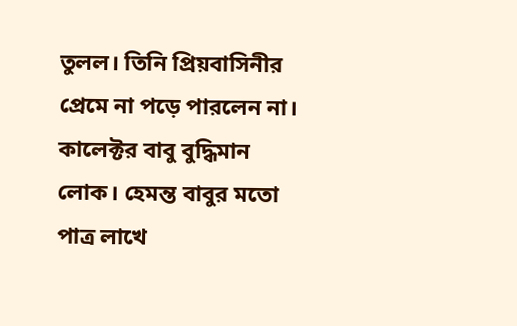তুলল। তিনি প্রিয়বাসিনীর প্রেমে না পড়ে পারলেন না।
কালেক্টর বাবু বুদ্ধিমান লোক। হেমন্ত বাবুর মতো পাত্র লাখে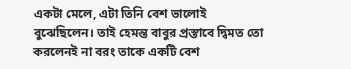একটা মেলে, এটা তিনি বেশ ভালোই বুঝেছিলেন। তাই হেমন্ত বাবুর প্রস্তাবে দ্বিমত তো করলেনই না বরং তাকে একটি বেশ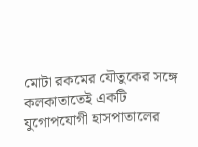মোটা রকমের যৌতুকের সঙ্গে কলকাতাতেই একটি যুগোপযোগী হাসপাতালের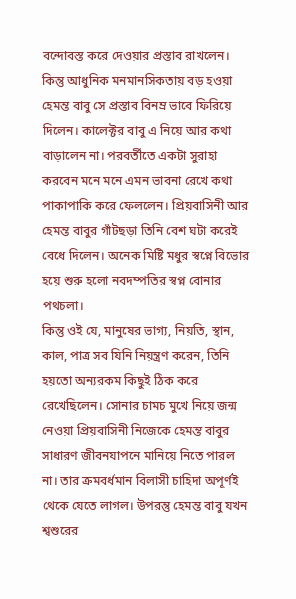বন্দোবস্ত করে দেওয়ার প্রস্তাব রাখলেন। কিন্তু আধুনিক মনমানসিকতায় বড় হওয়া হেমন্ত বাবু সে প্রস্তাব বিনম্র ভাবে ফিরিয়ে দিলেন। কালেক্টর বাবু এ নিয়ে আর কথা বাড়ালেন না। পরবর্তীতে একটা সুরাহা করবেন মনে মনে এমন ভাবনা রেখে কথা পাকাপাকি করে ফেললেন। প্রিয়বাসিনী আর হেমন্ত বাবুর গাঁটছড়া তিনি বেশ ঘটা করেই বেধে দিলেন। অনেক মিষ্টি মধুর স্বপ্নে বিভোর হয়ে শুরু হলো নবদম্পতির স্বপ্ন বোনার পথচলা।
কিন্তু ওই যে, মানুষের ভাগ্য, নিয়তি, স্থান, কাল, পাত্র সব যিনি নিয়ন্ত্রণ করেন, তিনি হয়তো অন্যরকম কিছুই ঠিক করে রেখেছিলেন। সোনার চামচ মুখে নিয়ে জন্ম নেওয়া প্রিয়বাসিনী নিজেকে হেমন্ত বাবুর সাধারণ জীবনযাপনে মানিয়ে নিতে পারল না। তার ক্রমবর্ধমান বিলাসী চাহিদা অপূর্ণই থেকে যেতে লাগল। উপরন্তু হেমন্ত বাবু যখন শ্বশুরের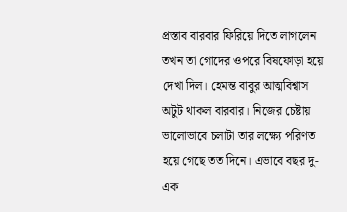প্রস্তাব বারবার ফিরিয়ে দিতে লাগলেন তখন তা গোদের ওপরে বিষফোড়া হয়ে দেখা দিল। হেমন্ত বাবুর আত্মবিশ্বাস অটুট থাকল বারবার। নিজের চেষ্টায় ভালোভাবে চলাটা তার লক্ষ্যে পরিণত হয়ে গেছে তত দিনে। এভাবে বছর দু-এক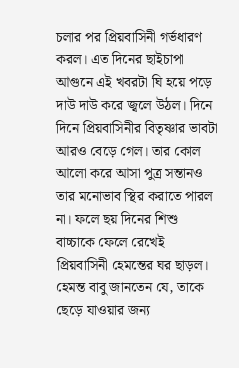চলার পর প্রিয়বাসিনী গর্ভধারণ করল। এত দিনের ছাইচাপা আগুনে এই খবরটা ঘি হয়ে পড়ে দাউ দাউ করে জ্বলে উঠল। দিনে দিনে প্রিয়বাসিনীর বিতৃষ্ণার ভাবটা আরও বেড়ে গেল। তার কোল আলো করে আসা পুত্র সন্তানও তার মনোভাব স্থির করাতে পারল না। ফলে ছয় দিনের শিশু বাচ্চাকে ফেলে রেখেই প্রিয়বাসিনী হেমন্তের ঘর ছাড়ল।
হেমন্ত বাবু জানতেন যে, তাকে ছেড়ে যাওয়ার জন্য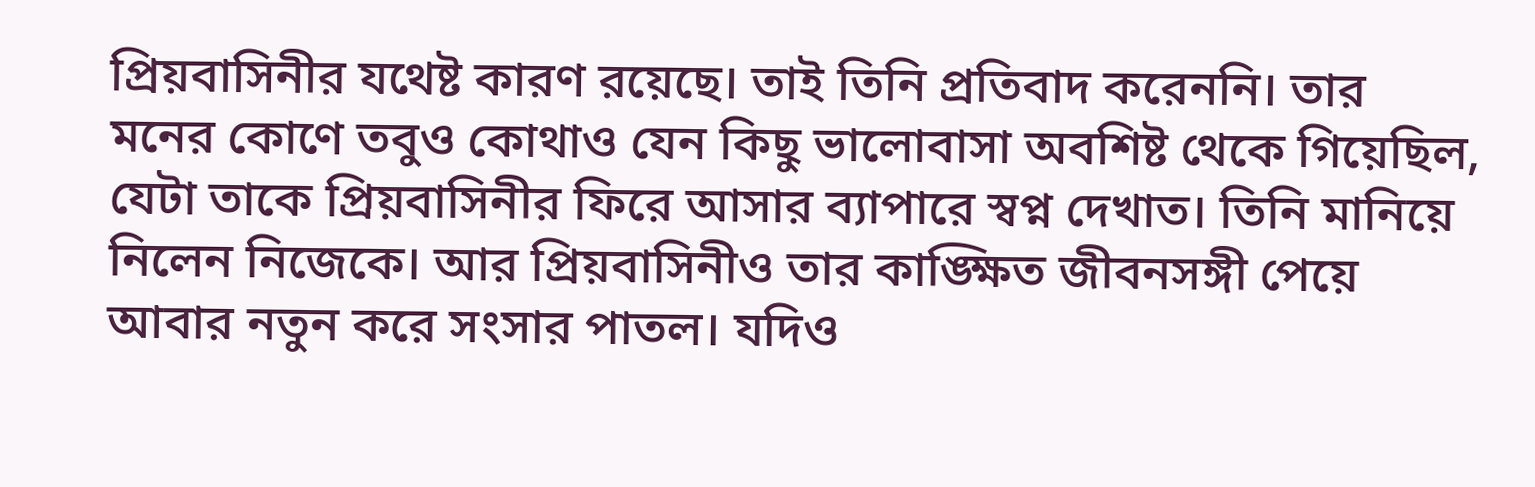প্রিয়বাসিনীর যথেষ্ট কারণ রয়েছে। তাই তিনি প্রতিবাদ করেননি। তার মনের কোণে তবুও কোথাও যেন কিছু ভালোবাসা অবশিষ্ট থেকে গিয়েছিল, যেটা তাকে প্রিয়বাসিনীর ফিরে আসার ব্যাপারে স্বপ্ন দেখাত। তিনি মানিয়ে নিলেন নিজেকে। আর প্রিয়বাসিনীও তার কাঙ্ক্ষিত জীবনসঙ্গী পেয়ে আবার নতুন করে সংসার পাতল। যদিও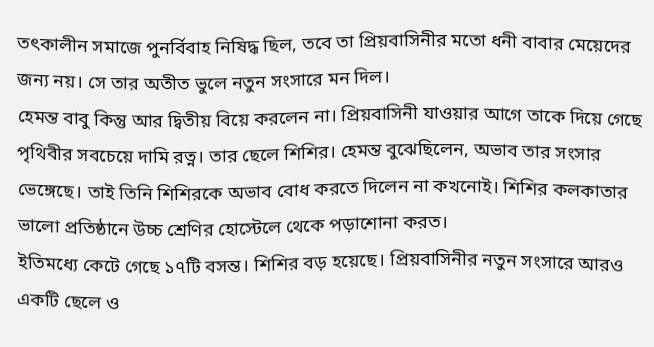তৎকালীন সমাজে পুনর্বিবাহ নিষিদ্ধ ছিল, তবে তা প্রিয়বাসিনীর মতো ধনী বাবার মেয়েদের জন্য নয়। সে তার অতীত ভুলে নতুন সংসারে মন দিল।
হেমন্ত বাবু কিন্তু আর দ্বিতীয় বিয়ে করলেন না। প্রিয়বাসিনী যাওয়ার আগে তাকে দিয়ে গেছে পৃথিবীর সবচেয়ে দামি রত্ন। তার ছেলে শিশির। হেমন্ত বুঝেছিলেন, অভাব তার সংসার ভেঙ্গেছে। তাই তিনি শিশিরকে অভাব বোধ করতে দিলেন না কখনোই। শিশির কলকাতার ভালো প্রতিষ্ঠানে উচ্চ শ্রেণির হোস্টেলে থেকে পড়াশোনা করত।
ইতিমধ্যে কেটে গেছে ১৭টি বসন্ত। শিশির বড় হয়েছে। প্রিয়বাসিনীর নতুন সংসারে আরও একটি ছেলে ও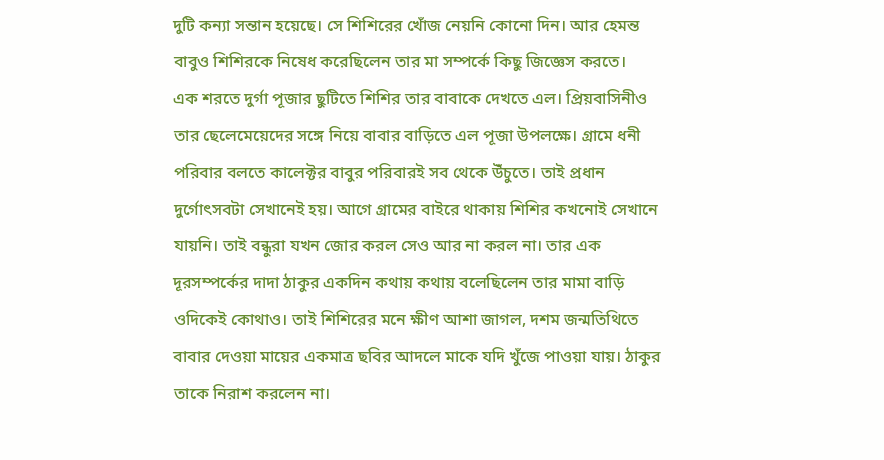দুটি কন্যা সন্তান হয়েছে। সে শিশিরের খোঁজ নেয়নি কোনো দিন। আর হেমন্ত বাবুও শিশিরকে নিষেধ করেছিলেন তার মা সম্পর্কে কিছু জিজ্ঞেস করতে।
এক শরতে দুর্গা পূজার ছুটিতে শিশির তার বাবাকে দেখতে এল। প্রিয়বাসিনীও তার ছেলেমেয়েদের সঙ্গে নিয়ে বাবার বাড়িতে এল পূজা উপলক্ষে। গ্রামে ধনী পরিবার বলতে কালেক্টর বাবুর পরিবারই সব থেকে উঁচুতে। তাই প্রধান দুর্গোৎসবটা সেখানেই হয়। আগে গ্রামের বাইরে থাকায় শিশির কখনোই সেখানে যায়নি। তাই বন্ধুরা যখন জোর করল সেও আর না করল না। তার এক দূরসম্পর্কের দাদা ঠাকুর একদিন কথায় কথায় বলেছিলেন তার মামা বাড়ি ওদিকেই কোথাও। তাই শিশিরের মনে ক্ষীণ আশা জাগল, দশম জন্মতিথিতে বাবার দেওয়া মায়ের একমাত্র ছবির আদলে মাকে যদি খুঁজে পাওয়া যায়। ঠাকুর তাকে নিরাশ করলেন না।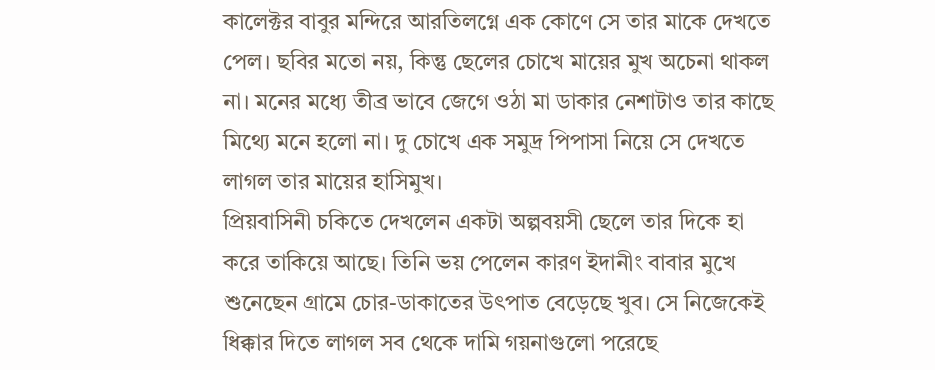কালেক্টর বাবুর মন্দিরে আরতিলগ্নে এক কোণে সে তার মাকে দেখতে পেল। ছবির মতো নয়, কিন্তু ছেলের চোখে মায়ের মুখ অচেনা থাকল না। মনের মধ্যে তীব্র ভাবে জেগে ওঠা মা ডাকার নেশাটাও তার কাছে মিথ্যে মনে হলো না। দু চোখে এক সমুদ্র পিপাসা নিয়ে সে দেখতে লাগল তার মায়ের হাসিমুখ।
প্রিয়বাসিনী চকিতে দেখলেন একটা অল্পবয়সী ছেলে তার দিকে হা করে তাকিয়ে আছে। তিনি ভয় পেলেন কারণ ইদানীং বাবার মুখে শুনেছেন গ্রামে চোর-ডাকাতের উৎপাত বেড়েছে খুব। সে নিজেকেই ধিক্কার দিতে লাগল সব থেকে দামি গয়নাগুলো পরেছে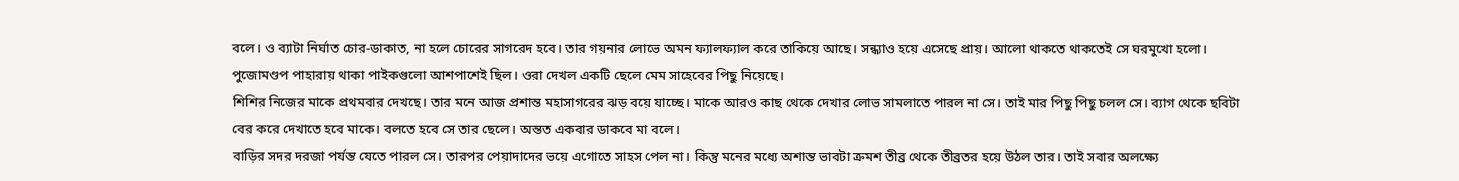বলে। ও ব্যাটা নির্ঘাত চোর-ডাকাত, না হলে চোরের সাগরেদ হবে। তার গয়নার লোভে অমন ফ্যালফ্যাল করে তাকিয়ে আছে। সন্ধ্যাও হয়ে এসেছে প্রায়। আলো থাকতে থাকতেই সে ঘরমুখো হলো।
পুজোমণ্ডপ পাহারায় থাকা পাইকগুলো আশপাশেই ছিল। ওরা দেখল একটি ছেলে মেম সাহেবের পিছু নিয়েছে।
শিশির নিজের মাকে প্রথমবার দেখছে। তার মনে আজ প্রশান্ত মহাসাগরের ঝড় বয়ে যাচ্ছে। মাকে আরও কাছ থেকে দেখার লোভ সামলাতে পারল না সে। তাই মার পিছু পিছু চলল সে। ব্যাগ থেকে ছবিটা বের করে দেখাতে হবে মাকে। বলতে হবে সে তার ছেলে। অন্তত একবার ডাকবে মা বলে।
বাড়ির সদর দরজা পর্যন্ত যেতে পারল সে। তারপর পেয়াদাদের ভয়ে এগোতে সাহস পেল না। কিন্তু মনের মধ্যে অশান্ত ভাবটা ক্রমশ তীব্র থেকে তীব্রতর হয়ে উঠল তার। তাই সবার অলক্ষ্যে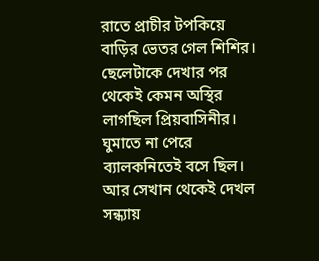রাতে প্রাচীর টপকিয়ে বাড়ির ভেতর গেল শিশির।
ছেলেটাকে দেখার পর থেকেই কেমন অস্থির লাগছিল প্রিয়বাসিনীর। ঘুমাতে না পেরে ব্যালকনিতেই বসে ছিল। আর সেখান থেকেই দেখল সন্ধ্যায়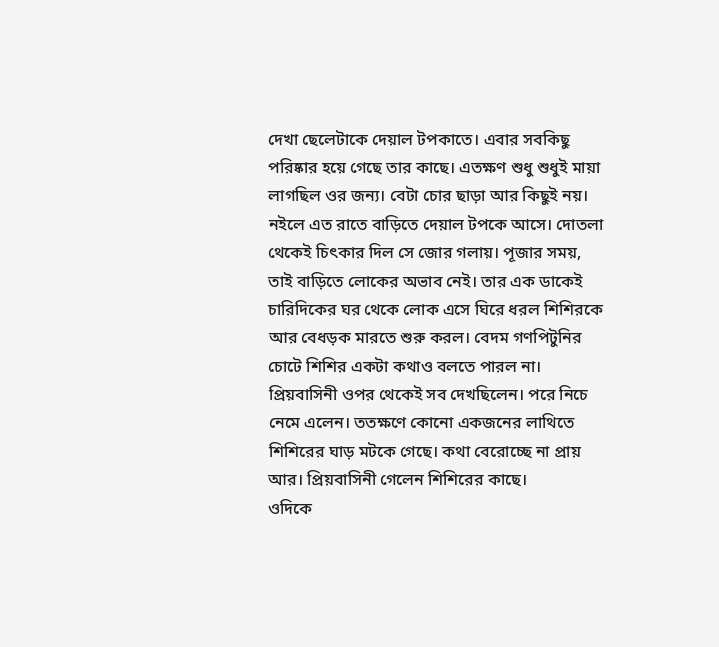দেখা ছেলেটাকে দেয়াল টপকাতে। এবার সবকিছু পরিষ্কার হয়ে গেছে তার কাছে। এতক্ষণ শুধু শুধুই মায়া লাগছিল ওর জন্য। বেটা চোর ছাড়া আর কিছুই নয়। নইলে এত রাতে বাড়িতে দেয়াল টপকে আসে। দোতলা থেকেই চিৎকার দিল সে জোর গলায়। পূজার সময়, তাই বাড়িতে লোকের অভাব নেই। তার এক ডাকেই চারিদিকের ঘর থেকে লোক এসে ঘিরে ধরল শিশিরকে আর বেধড়ক মারতে শুরু করল। বেদম গণপিটুনির চোটে শিশির একটা কথাও বলতে পারল না। প্রিয়বাসিনী ওপর থেকেই সব দেখছিলেন। পরে নিচে নেমে এলেন। ততক্ষণে কোনো একজনের লাথিতে শিশিরের ঘাড় মটকে গেছে। কথা বেরোচ্ছে না প্রায় আর। প্রিয়বাসিনী গেলেন শিশিরের কাছে।
ওদিকে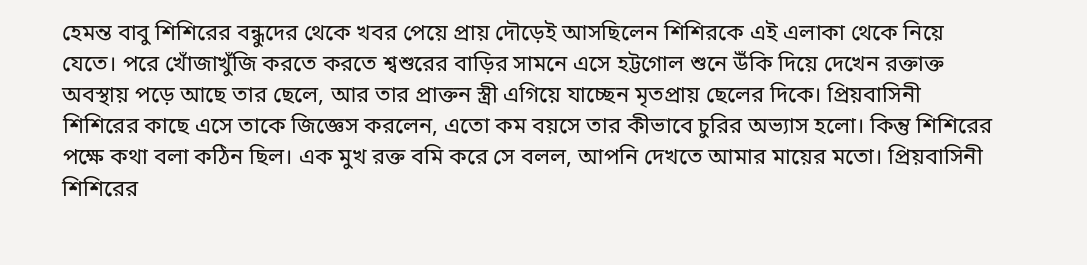হেমন্ত বাবু শিশিরের বন্ধুদের থেকে খবর পেয়ে প্রায় দৌড়েই আসছিলেন শিশিরকে এই এলাকা থেকে নিয়ে যেতে। পরে খোঁজাখুঁজি করতে করতে শ্বশুরের বাড়ির সামনে এসে হট্টগোল শুনে উঁকি দিয়ে দেখেন রক্তাক্ত অবস্থায় পড়ে আছে তার ছেলে, আর তার প্রাক্তন স্ত্রী এগিয়ে যাচ্ছেন মৃতপ্রায় ছেলের দিকে। প্রিয়বাসিনী শিশিরের কাছে এসে তাকে জিজ্ঞেস করলেন, এতো কম বয়সে তার কীভাবে চুরির অভ্যাস হলো। কিন্তু শিশিরের পক্ষে কথা বলা কঠিন ছিল। এক মুখ রক্ত বমি করে সে বলল, আপনি দেখতে আমার মায়ের মতো। প্রিয়বাসিনী শিশিরের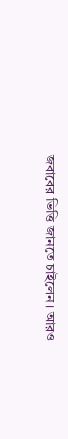জবাবের ভিত্তি জানতে চাইলেন। আরও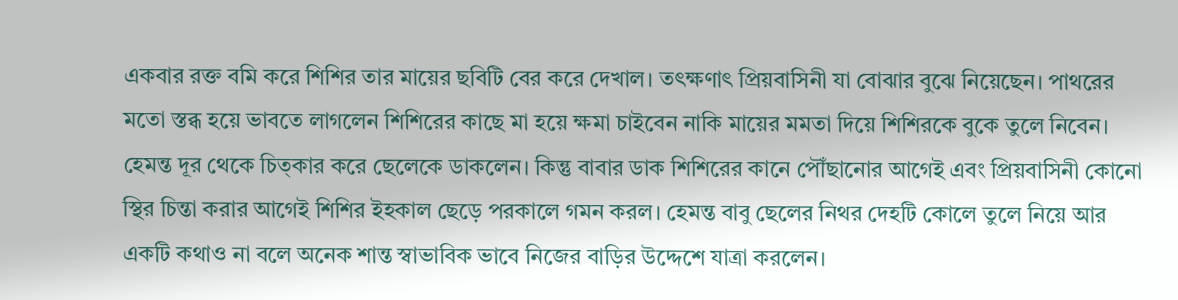একবার রক্ত বমি করে শিশির তার মায়ের ছবিটি বের করে দেখাল। তৎক্ষণাৎ প্রিয়বাসিনী যা বোঝার বুঝে নিয়েছেন। পাথরের মতো স্তব্ধ হয়ে ভাবতে লাগলেন শিশিরের কাছে মা হয়ে ক্ষমা চাইবেন নাকি মায়ের মমতা দিয়ে শিশিরকে বুকে তুলে নিবেন। হেমন্ত দূর থেকে চিত্কার করে ছেলেকে ডাকলেন। কিন্তু বাবার ডাক শিশিরের কানে পৌঁছানোর আগেই এবং প্রিয়বাসিনী কোনো স্থির চিন্তা করার আগেই শিশির ইহকাল ছেড়ে পরকালে গমন করল। হেমন্ত বাবু ছেলের নিথর দেহটি কোলে তুলে নিয়ে আর একটি কথাও না বলে অনেক শান্ত স্বাভাবিক ভাবে নিজের বাড়ির উদ্দেশে যাত্রা করলেন।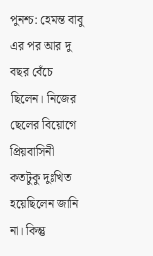পুনশ্চ: হেমন্ত বাবু এর পর আর দু বছর বেঁচে ছিলেন। নিজের ছেলের বিয়োগে প্রিয়বাসিনী কতটুকু দুঃখিত হয়েছিলেন জানি না। কিন্তু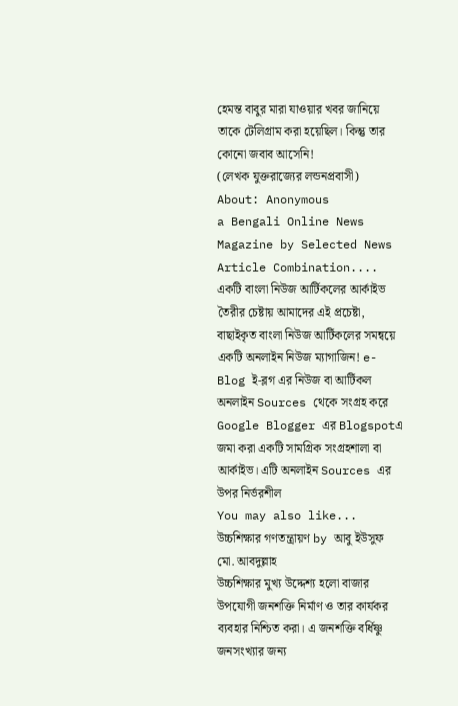হেমন্ত বাবুর মারা যাওয়ার খবর জানিয়ে তাকে টেলিগ্রাম করা হয়েছিল। কিন্তু তার কোনো জবাব আসেনি!
(লেখক যুক্তরাজ্যের লন্ডনপ্রবাসী)
About: Anonymous
a Bengali Online News Magazine by Selected News Article Combination.... একটি বাংলা নিউজ আর্টিকলের আর্কাইভ তৈরীর চেষ্টায় আমাদের এই প্রচেষ্টা, বাছাইকৃত বাংলা নিউজ আর্টিকলের সমন্বয়ে একটি অনলাইন নিউজ ম্যাগাজিন! e-Blog ই-ব্লগ এর নিউজ বা আর্টিকল অনলাইন Sources থেকে সংগ্রহ করে Google Blogger এর Blogspotএ জমা করা একটি সামগ্রিক সংগ্রহশালা বা আর্কাইভ। এটি অনলাইন Sources এর উপর নির্ভরশীল
You may also like...
উচ্চশিক্ষার গণতন্ত্রায়ণ by আবু ইউসুফ মো. আবদুল্লাহ
উচ্চশিক্ষার মুখ্য উদ্দেশ্য হলো বাজার উপযোগী জনশক্তি নির্মাণ ও তার কার্যকর ব্যবহার নিশ্চিত করা। এ জনশক্তি বর্ধিষ্ণু জনসংখ্যার জন্য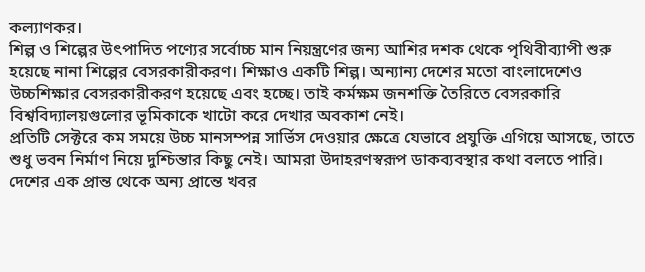কল্যাণকর।
শিল্প ও শিল্পের উৎপাদিত পণ্যের সর্বোচ্চ মান নিয়ন্ত্রণের জন্য আশির দশক থেকে পৃথিবীব্যাপী শুরু হয়েছে নানা শিল্পের বেসরকারীকরণ। শিক্ষাও একটি শিল্প। অন্যান্য দেশের মতো বাংলাদেশেও উচ্চশিক্ষার বেসরকারীকরণ হয়েছে এবং হচ্ছে। তাই কর্মক্ষম জনশক্তি তৈরিতে বেসরকারি বিশ্ববিদ্যালয়গুলোর ভূমিকাকে খাটো করে দেখার অবকাশ নেই।
প্রতিটি সেক্টরে কম সময়ে উচ্চ মানসম্পন্ন সার্ভিস দেওয়ার ক্ষেত্রে যেভাবে প্রযুক্তি এগিয়ে আসছে, তাতে শুধু ভবন নির্মাণ নিয়ে দুশ্চিন্তার কিছু নেই। আমরা উদাহরণস্বরূপ ডাকব্যবস্থার কথা বলতে পারি। দেশের এক প্রান্ত থেকে অন্য প্রান্তে খবর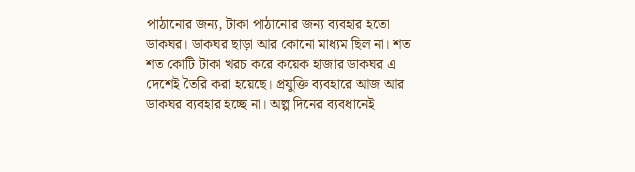পাঠানোর জন্য, টাকা পাঠানোর জন্য ব্যবহার হতো ডাকঘর। ডাকঘর ছাড়া আর কোনো মাধ্যম ছিল না। শত শত কোটি টাকা খরচ করে কয়েক হাজার ডাকঘর এ দেশেই তৈরি করা হয়েছে। প্রযুক্তি ব্যবহারে আজ আর ডাকঘর ব্যবহার হচ্ছে না। অল্প দিনের ব্যবধানেই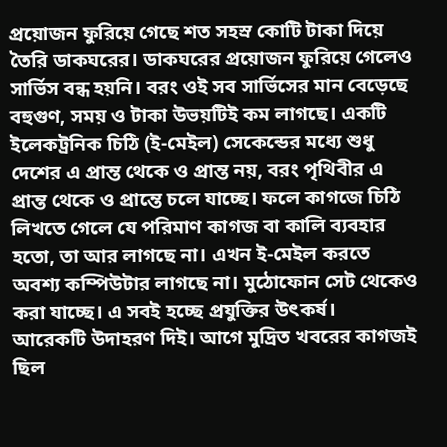প্রয়োজন ফুরিয়ে গেছে শত সহস্র কোটি টাকা দিয়ে তৈরি ডাকঘরের। ডাকঘরের প্রয়োজন ফুরিয়ে গেলেও সার্ভিস বন্ধ হয়নি। বরং ওই সব সার্ভিসের মান বেড়েছে বহুগুণ, সময় ও টাকা উভয়টিই কম লাগছে। একটি ইলেকট্রনিক চিঠি (ই-মেইল) সেকেন্ডের মধ্যে শুধু দেশের এ প্রান্ত থেকে ও প্রান্ত নয়, বরং পৃথিবীর এ প্রান্ত থেকে ও প্রান্তে চলে যাচ্ছে। ফলে কাগজে চিঠি লিখতে গেলে যে পরিমাণ কাগজ বা কালি ব্যবহার হতো, তা আর লাগছে না। এখন ই-মেইল করতে অবশ্য কম্পিউটার লাগছে না। মুঠোফোন সেট থেকেও করা যাচ্ছে। এ সবই হচ্ছে প্রযুক্তির উৎকর্ষ।
আরেকটি উদাহরণ দিই। আগে মুদ্রিত খবরের কাগজই ছিল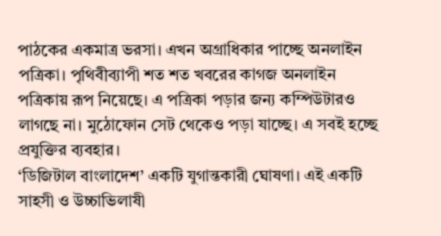পাঠকের একমাত্র ভরসা। এখন অগ্রাধিকার পাচ্ছে অনলাইন পত্রিকা। পৃথিবীব্যাপী শত শত খবরের কাগজ অনলাইন পত্রিকায় রূপ নিয়েছে। এ পত্রিকা পড়ার জন্য কম্পিউটারও লাগছে না। মুঠোফোন সেট থেকেও পড়া যাচ্ছে। এ সবই হচ্ছে প্রযুক্তির ব্যবহার।
‘ডিজিটাল বাংলাদেশ’ একটি যুগান্তকারী ঘোষণা। এই একটি সাহসী ও উচ্চাভিলাষী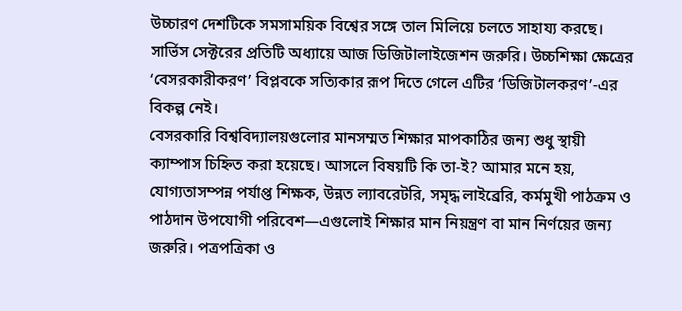উচ্চারণ দেশটিকে সমসাময়িক বিশ্বের সঙ্গে তাল মিলিয়ে চলতে সাহায্য করছে। সার্ভিস সেক্টরের প্রতিটি অধ্যায়ে আজ ডিজিটালাইজেশন জরুরি। উচ্চশিক্ষা ক্ষেত্রের ‘বেসরকারীকরণ’ বিপ্লবকে সত্যিকার রূপ দিতে গেলে এটির ‘ডিজিটালকরণ’-এর বিকল্প নেই।
বেসরকারি বিশ্ববিদ্যালয়গুলোর মানসম্মত শিক্ষার মাপকাঠির জন্য শুধু স্থায়ী ক্যাম্পাস চিহ্নিত করা হয়েছে। আসলে বিষয়টি কি তা-ই? আমার মনে হয়, যোগ্যতাসম্পন্ন পর্যাপ্ত শিক্ষক, উন্নত ল্যাবরেটরি, সমৃদ্ধ লাইব্রেরি, কর্মমুখী পাঠক্রম ও পাঠদান উপযোগী পরিবেশ—এগুলোই শিক্ষার মান নিয়ন্ত্রণ বা মান নির্ণয়ের জন্য জরুরি। পত্রপত্রিকা ও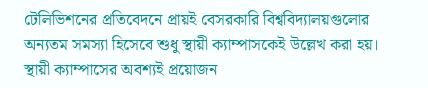টেলিভিশনের প্রতিবেদনে প্রায়ই বেসরকারি বিশ্ববিদ্যালয়গুলোর অন্যতম সমস্যা হিসেবে শুধু স্থায়ী ক্যাম্পাসকেই উল্লেখ করা হয়। স্থায়ী ক্যাম্পাসের অবশ্যই প্রয়োজন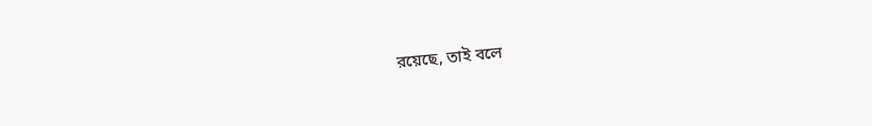রয়েছে, তাই বলে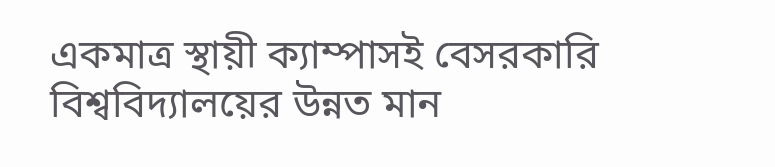একমাত্র স্থায়ী ক্যাম্পাসই বেসরকারি বিশ্ববিদ্যালয়ের উন্নত মান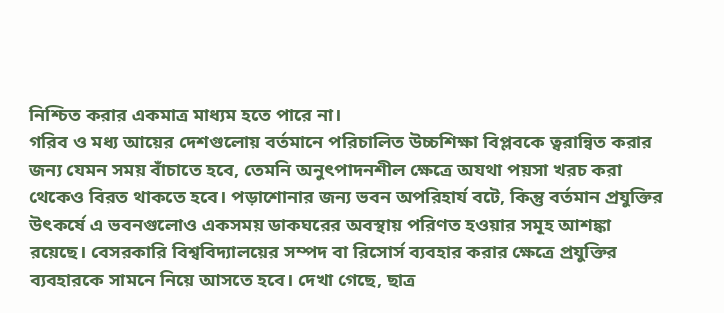নিশ্চিত করার একমাত্র মাধ্যম হতে পারে না।
গরিব ও মধ্য আয়ের দেশগুলোয় বর্তমানে পরিচালিত উচ্চশিক্ষা বিপ্লবকে ত্বরান্বিত করার জন্য যেমন সময় বাঁচাতে হবে, তেমনি অনুৎপাদনশীল ক্ষেত্রে অযথা পয়সা খরচ করা থেকেও বিরত থাকতে হবে। পড়াশোনার জন্য ভবন অপরিহার্য বটে, কিন্তু বর্তমান প্রযুক্তির উৎকর্ষে এ ভবনগুলোও একসময় ডাকঘরের অবস্থায় পরিণত হওয়ার সমূহ আশঙ্কা রয়েছে। বেসরকারি বিশ্ববিদ্যালয়ের সম্পদ বা রিসোর্স ব্যবহার করার ক্ষেত্রে প্রযুক্তির ব্যবহারকে সামনে নিয়ে আসতে হবে। দেখা গেছে, ছাত্র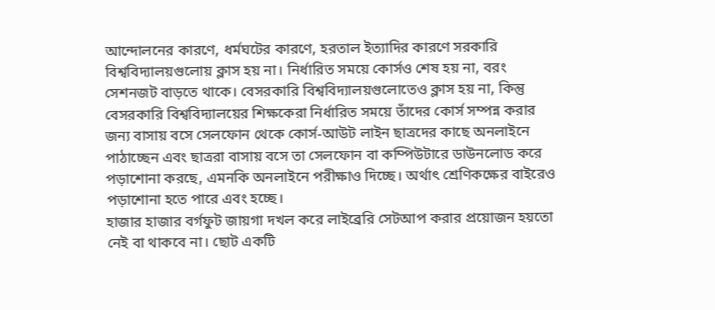আন্দোলনের কারণে, ধর্মঘটের কারণে, হরতাল ইত্যাদির কারণে সরকারি বিশ্ববিদ্যালয়গুলোয় ক্লাস হয় না। নির্ধারিত সময়ে কোর্সও শেষ হয় না, বরং সেশনজট বাড়তে থাকে। বেসরকারি বিশ্ববিদ্যালয়গুলোতেও ক্লাস হয় না, কিন্তু বেসরকারি বিশ্ববিদ্যালয়ের শিক্ষকেরা নির্ধারিত সময়ে তাঁদের কোর্স সম্পন্ন করার জন্য বাসায় বসে সেলফোন থেকে কোর্স-আউট লাইন ছাত্রদের কাছে অনলাইনে পাঠাচ্ছেন এবং ছাত্ররা বাসায় বসে তা সেলফোন বা কম্পিউটারে ডাউনলোড করে পড়াশোনা করছে, এমনকি অনলাইনে পরীক্ষাও দিচ্ছে। অর্থাৎ শ্রেণিকক্ষের বাইরেও পড়াশোনা হতে পারে এবং হচ্ছে।
হাজার হাজার বর্গফুট জায়গা দখল করে লাইব্রেরি সেটআপ করার প্রয়োজন হয়তো নেই বা থাকবে না। ছোট একটি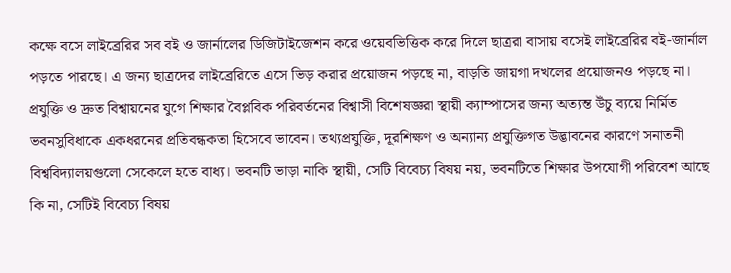কক্ষে বসে লাইব্রেরির সব বই ও জার্নালের ডিজিটাইজেশন করে ওয়েবভিত্তিক করে দিলে ছাত্ররা বাসায় বসেই লাইব্রেরির বই-জার্নাল পড়তে পারছে। এ জন্য ছাত্রদের লাইব্রেরিতে এসে ভিড় করার প্রয়োজন পড়ছে না, বাড়তি জায়গা দখলের প্রয়োজনও পড়ছে না।
প্রযুক্তি ও দ্রুত বিশ্বায়নের যুগে শিক্ষার বৈপ্লবিক পরিবর্তনের বিশ্বাসী বিশেষজ্ঞরা স্থায়ী ক্যাম্পাসের জন্য অত্যন্ত উঁচু ব্যয়ে নির্মিত ভবনসুবিধাকে একধরনের প্রতিবন্ধকতা হিসেবে ভাবেন। তথ্যপ্রযুক্তি, দূরশিক্ষণ ও অন্যান্য প্রযুক্তিগত উদ্ভাবনের কারণে সনাতনী বিশ্ববিদ্যালয়গুলো সেকেলে হতে বাধ্য। ভবনটি ভাড়া নাকি স্থায়ী, সেটি বিবেচ্য বিষয় নয়, ভবনটিতে শিক্ষার উপযোগী পরিবেশ আছে কি না, সেটিই বিবেচ্য বিষয়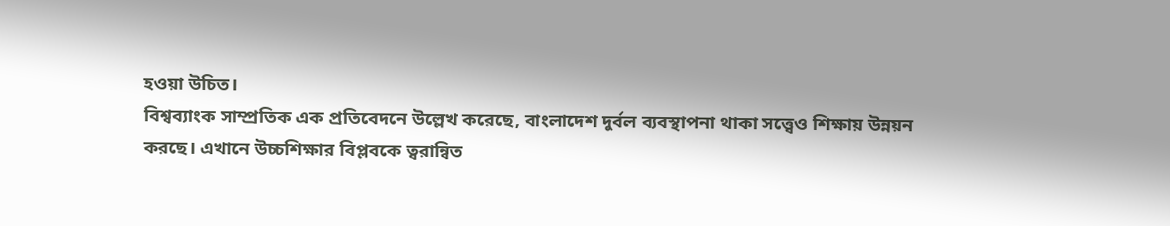হওয়া উচিত।
বিশ্বব্যাংক সাম্প্রতিক এক প্রতিবেদনে উল্লেখ করেছে, বাংলাদেশ দুর্বল ব্যবস্থাপনা থাকা সত্ত্বেও শিক্ষায় উন্নয়ন করছে। এখানে উচ্চশিক্ষার বিপ্লবকে ত্বরান্বিত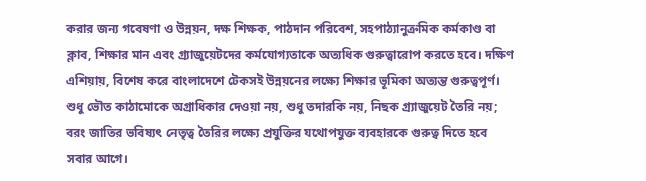করার জন্য গবেষণা ও উন্নয়ন, দক্ষ শিক্ষক, পাঠদান পরিবেশ, সহপাঠ্যানুক্রমিক কর্মকাণ্ড বা ক্লাব, শিক্ষার মান এবং গ্র্যাজুয়েটদের কর্মযোগ্যতাকে অত্যধিক গুরুত্বারোপ করতে হবে। দক্ষিণ এশিয়ায়, বিশেষ করে বাংলাদেশে টেকসই উন্নয়নের লক্ষ্যে শিক্ষার ভূমিকা অত্যন্ত গুরুত্বপূর্ণ। শুধু ভৌত কাঠামোকে অগ্রাধিকার দেওয়া নয়, শুধু তদারকি নয়, নিছক গ্র্যাজুয়েট তৈরি নয়; বরং জাতির ভবিষ্যৎ নেতৃত্ব তৈরির লক্ষ্যে প্রযুক্তির যথোপযুক্ত ব্যবহারকে গুরুত্ব দিতে হবে সবার আগে।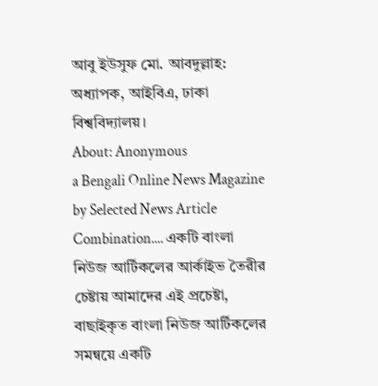আবু ইউসুফ মো. আবদুল্লাহ: অধ্যাপক, আইবিএ, ঢাকা বিশ্ববিদ্যালয়।
About: Anonymous
a Bengali Online News Magazine by Selected News Article Combination.... একটি বাংলা নিউজ আর্টিকলের আর্কাইভ তৈরীর চেষ্টায় আমাদের এই প্রচেষ্টা, বাছাইকৃত বাংলা নিউজ আর্টিকলের সমন্বয়ে একটি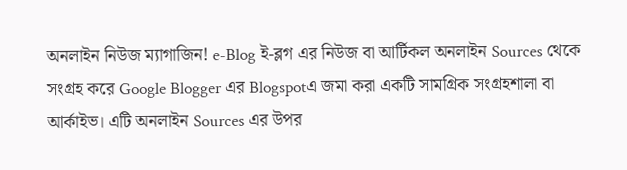অনলাইন নিউজ ম্যাগাজিন! e-Blog ই-ব্লগ এর নিউজ বা আর্টিকল অনলাইন Sources থেকে সংগ্রহ করে Google Blogger এর Blogspotএ জমা করা একটি সামগ্রিক সংগ্রহশালা বা আর্কাইভ। এটি অনলাইন Sources এর উপর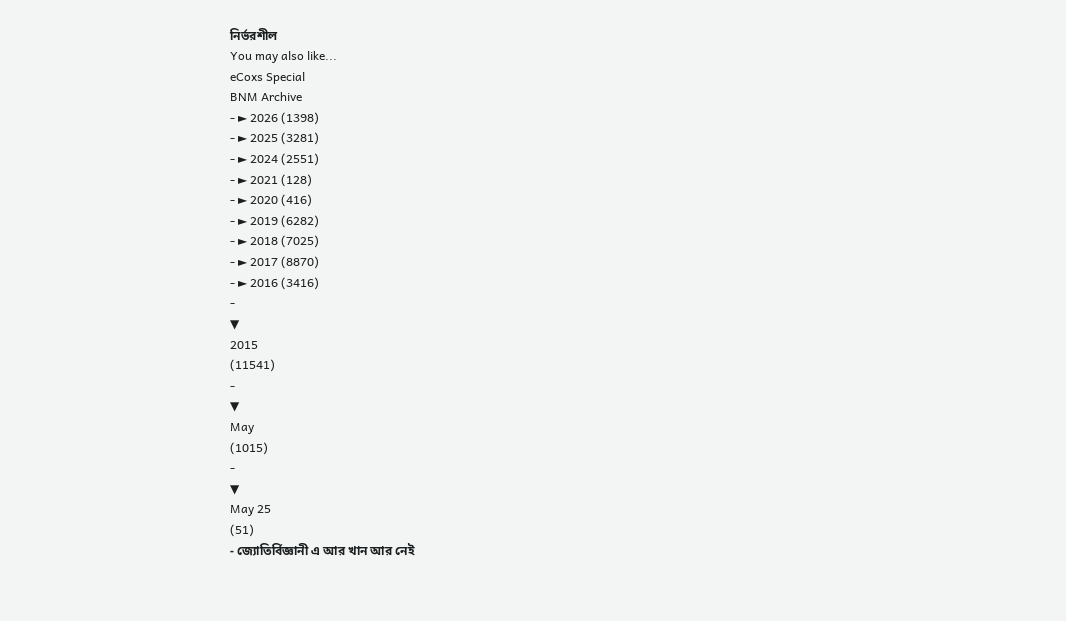নির্ভরশীল
You may also like...
eCoxs Special
BNM Archive
- ► 2026 (1398)
- ► 2025 (3281)
- ► 2024 (2551)
- ► 2021 (128)
- ► 2020 (416)
- ► 2019 (6282)
- ► 2018 (7025)
- ► 2017 (8870)
- ► 2016 (3416)
-
▼
2015
(11541)
-
▼
May
(1015)
-
▼
May 25
(51)
- জ্যোতির্বিজ্ঞানী এ আর খান আর নেই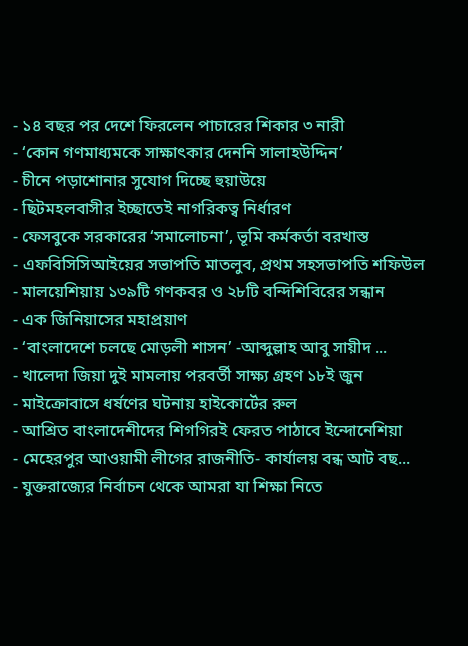- ১৪ বছর পর দেশে ফিরলেন পাচারের শিকার ৩ নারী
- ‘কোন গণমাধ্যমকে সাক্ষাৎকার দেননি সালাহউদ্দিন’
- চীনে পড়াশোনার সুযোগ দিচ্ছে হুয়াউয়ে
- ছিটমহলবাসীর ইচ্ছাতেই নাগরিকত্ব নির্ধারণ
- ফেসবুকে সরকারের ‘সমালোচনা’, ভূমি কর্মকর্তা বরখাস্ত
- এফবিসিসিআইয়ের সভাপতি মাতলুব, প্রথম সহসভাপতি শফিউল
- মালয়েশিয়ায় ১৩৯টি গণকবর ও ২৮টি বন্দিশিবিরের সন্ধান
- এক জিনিয়াসের মহাপ্রয়াণ
- ‘বাংলাদেশে চলছে মোড়লী শাসন’ -আব্দুল্লাহ আবু সায়ীদ ...
- খালেদা জিয়া দুই মামলায় পরবর্তী সাক্ষ্য গ্রহণ ১৮ই জুন
- মাইক্রোবাসে ধর্ষণের ঘটনায় হাইকোর্টের রুল
- আশ্রিত বাংলাদেশীদের শিগগিরই ফেরত পাঠাবে ইন্দোনেশিয়া
- মেহেরপুর আওয়ামী লীগের রাজনীতি- কার্যালয় বন্ধ আট বছ...
- যুক্তরাজ্যের নির্বাচন থেকে আমরা যা শিক্ষা নিতে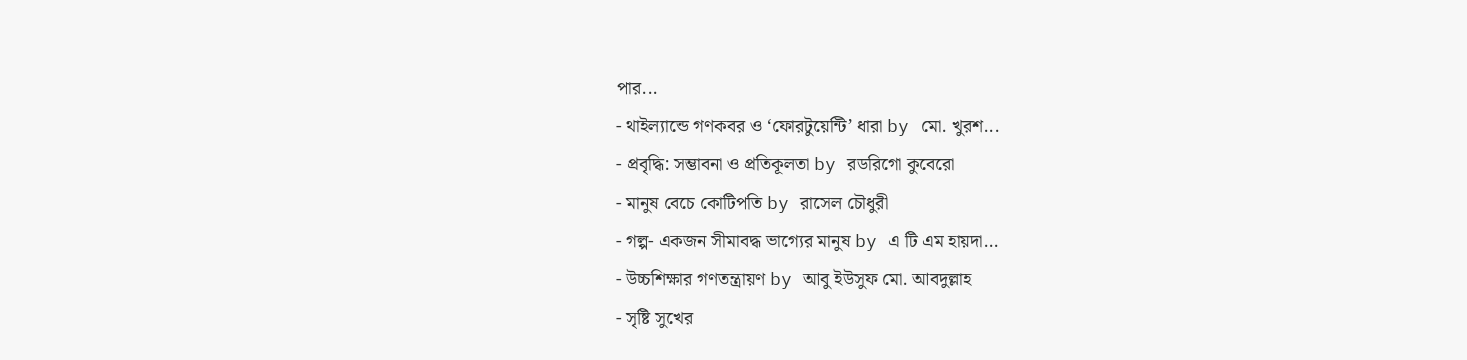পার...
- থাইল্যান্ডে গণকবর ও ‘ফোরটুয়েন্টি’ ধারা by মো. খুরশ...
- প্রবৃদ্ধি: সম্ভাবনা ও প্রতিকূলতা by রডরিগো কুবেরো
- মানুষ বেচে কোটিপতি by রাসেল চৌধুরী
- গল্প- একজন সীমাবদ্ধ ভাগ্যের মানুষ by এ টি এম হায়দা...
- উচ্চশিক্ষার গণতন্ত্রায়ণ by আবু ইউসুফ মো. আবদুল্লাহ
- সৃষ্টি সুখের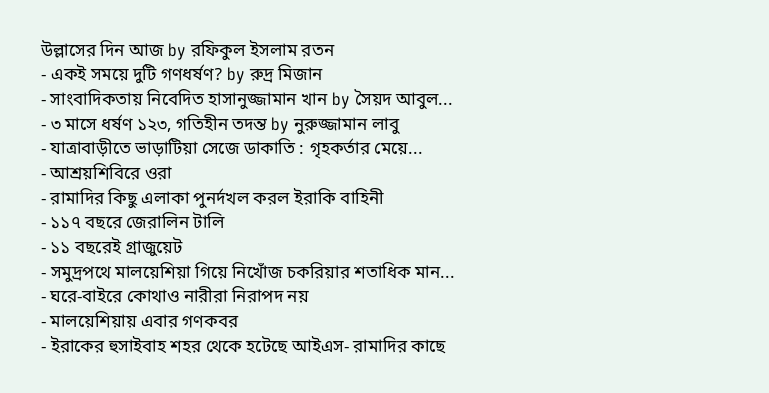উল্লাসের দিন আজ by রফিকুল ইসলাম রতন
- একই সময়ে দুটি গণধর্ষণ? by রুদ্র মিজান
- সাংবাদিকতায় নিবেদিত হাসানুজ্জামান খান by সৈয়দ আবুল...
- ৩ মাসে ধর্ষণ ১২৩, গতিহীন তদন্ত by নুরুজ্জামান লাবু
- যাত্রাবাড়ীতে ভাড়াটিয়া সেজে ডাকাতি : গৃহকর্তার মেয়ে...
- আশ্রয়শিবিরে ওরা
- রামাদির কিছু এলাকা পুনর্দখল করল ইরাকি বাহিনী
- ১১৭ বছরে জেরালিন টালি
- ১১ বছরেই গ্রাজুয়েট
- সমুদ্রপথে মালয়েশিয়া গিয়ে নিখোঁজ চকরিয়ার শতাধিক মান...
- ঘরে-বাইরে কোথাও নারীরা নিরাপদ নয়
- মালয়েশিয়ায় এবার গণকবর
- ইরাকের হুসাইবাহ শহর থেকে হটেছে আইএস- রামাদির কাছে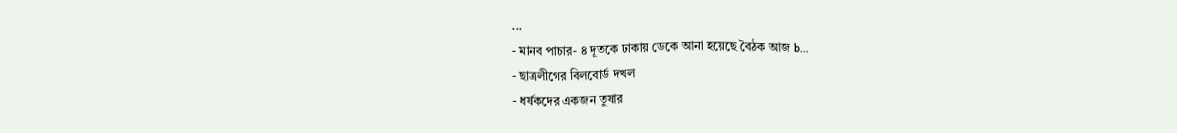...
- মানব পাচার- ৪ দূতকে ঢাকায় ডেকে আনা হয়েছে বৈঠক আজ b...
- ছাত্রলীগের বিলবোর্ড দখল
- ধর্ষকদের একজন তুষার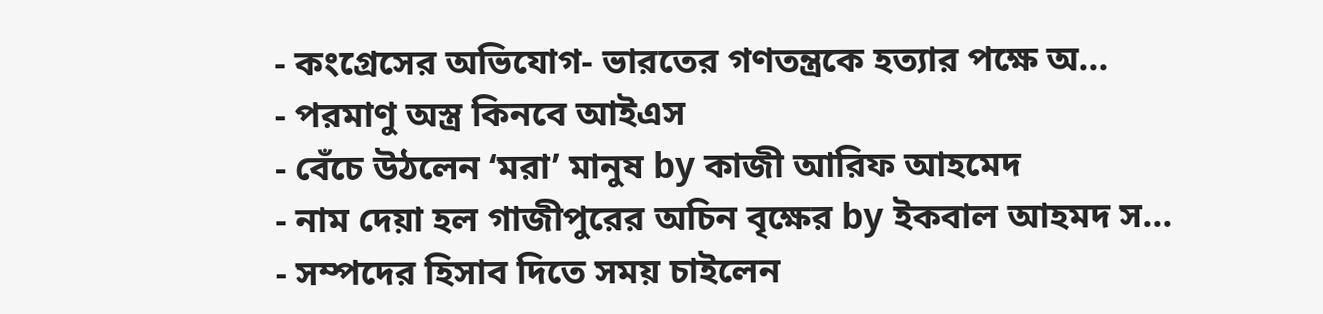- কংগ্রেসের অভিযোগ- ভারতের গণতন্ত্রকে হত্যার পক্ষে অ...
- পরমাণু অস্ত্র কিনবে আইএস
- বেঁচে উঠলেন ‘মরা’ মানুষ by কাজী আরিফ আহমেদ
- নাম দেয়া হল গাজীপুরের অচিন বৃক্ষের by ইকবাল আহমদ স...
- সম্পদের হিসাব দিতে সময় চাইলেন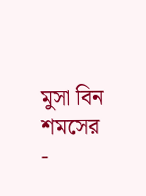মুসা বিন শমসের
-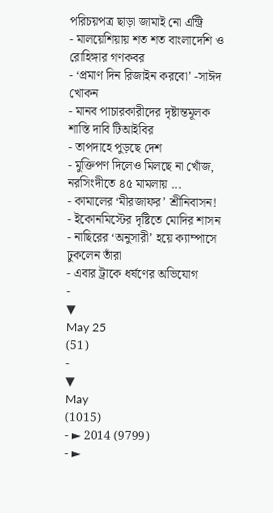পরিচয়পত্র ছাড়া জামাই নো এন্ট্রি
- মালয়েশিয়ায় শত শত বাংলাদেশি ও রোহিঙ্গার গণকবর
- ‘প্রমাণ দিন রিজাইন করবো’ -সাঈদ খোকন
- মানব পাচারকারীদের দৃষ্টান্তমূলক শাস্তি দাবি টিআইবির
- তাপদাহে পুড়ছে দেশ
- মুক্তিপণ দিলেও মিলছে না খোঁজ, নরসিংদীতে ৪৫ মামলায় ...
- কামালের ‘মীরজাফর’ শ্রীনিবাসন!
- ইকোনমিস্টের দৃষ্টিতে মোদির শাসন
- নাছিরের ‘অনুসারী’ হয়ে ক্যাম্পাসে ঢুকলেন তাঁরা
- এবার ট্রাকে ধর্ষণের অভিযোগ
-
▼
May 25
(51)
-
▼
May
(1015)
- ► 2014 (9799)
- ►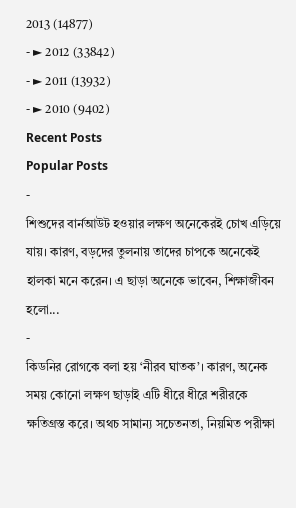2013 (14877)
- ► 2012 (33842)
- ► 2011 (13932)
- ► 2010 (9402)
Recent Posts
Popular Posts
-
শিশুদের বার্নআউট হওয়ার লক্ষণ অনেকেরই চোখ এড়িয়ে যায়। কারণ, বড়দের তুলনায় তাদের চাপকে অনেকেই হালকা মনে করেন। এ ছাড়া অনেকে ভাবেন, শিক্ষাজীবন হলো...
-
কিডনির রোগকে বলা হয় ‘নীরব ঘাতক’। কারণ, অনেক সময় কোনো লক্ষণ ছাড়াই এটি ধীরে ধীরে শরীরকে ক্ষতিগ্রস্ত করে। অথচ সামান্য সচেতনতা, নিয়মিত পরীক্ষা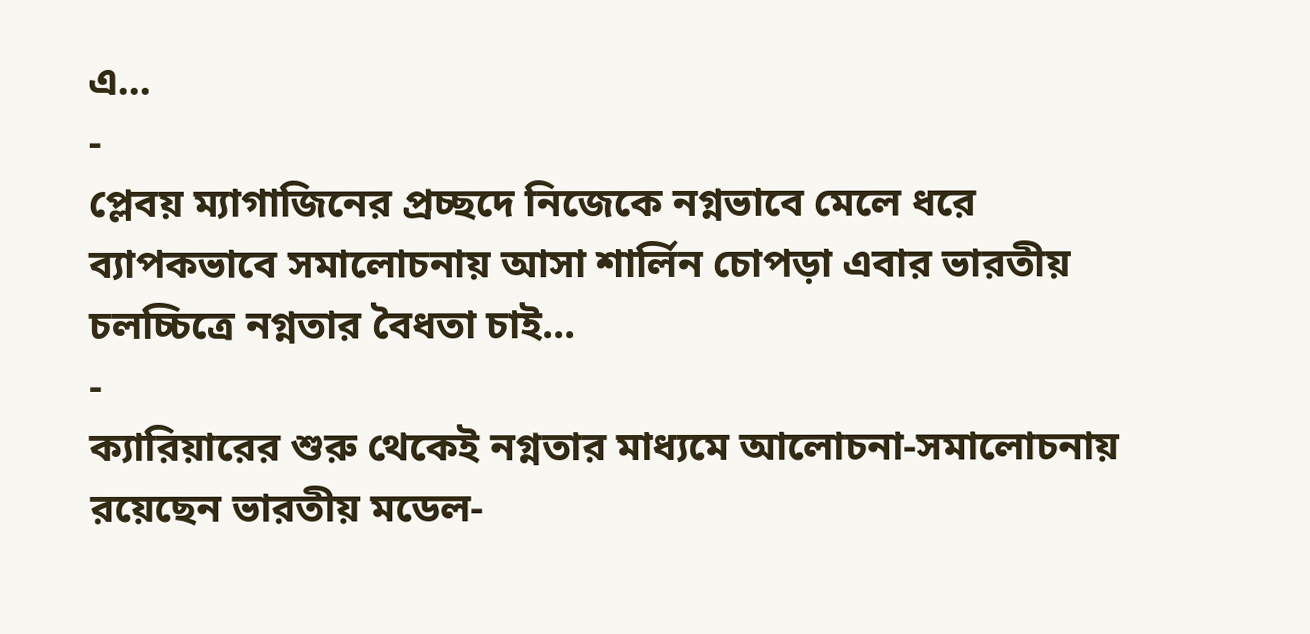এ...
-
প্লেবয় ম্যাগাজিনের প্রচ্ছদে নিজেকে নগ্নভাবে মেলে ধরে ব্যাপকভাবে সমালোচনায় আসা শার্লিন চোপড়া এবার ভারতীয় চলচ্চিত্রে নগ্নতার বৈধতা চাই...
-
ক্যারিয়ারের শুরু থেকেই নগ্নতার মাধ্যমে আলোচনা-সমালোচনায় রয়েছেন ভারতীয় মডেল-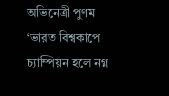অভিনেত্রী পুণম ‘ভারত বিশ্বকাপে চ্যাম্পিয়ন হলে নগ্ন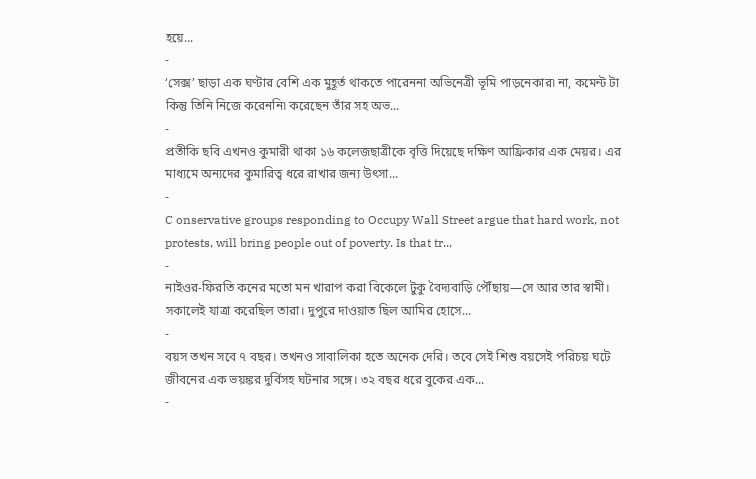হয়ে...
-
‘সেক্স’ ছাড়া এক ঘণ্টার বেশি এক মুহূর্ত থাকতে পারেননা অভিনেত্রী ভূমি পাড়নেকার৷ না, কমেন্ট টা কিন্তু তিনি নিজে করেননি৷ করেছেন তাঁর সহ অভ...
-
প্রতীকি ছবি এখনও কুমারী থাকা ১৬ কলেজছাত্রীকে বৃত্তি দিয়েছে দক্ষিণ আফ্রিকার এক মেয়র। এর মাধ্যমে অন্যদের কুমারিত্ব ধরে রাখার জন্য উৎসা...
-
C onservative groups responding to Occupy Wall Street argue that hard work, not protests, will bring people out of poverty. Is that tr...
-
নাইওর-ফিরতি কনের মতো মন খারাপ করা বিকেলে টুকু বৈদ্যবাড়ি পৌঁছায়—সে আর তার স্বামী। সকালেই যাত্রা করেছিল তারা। দুপুরে দাওয়াত ছিল আমির হোসে...
-
বয়স তখন সবে ৭ বছর। তখনও সাবালিকা হতে অনেক দেরি। তবে সেই শিশু বয়সেই পরিচয় ঘটে জীবনের এক ভয়ঙ্কর দুর্বিসহ ঘটনার সঙ্গে। ৩২ বছর ধরে বুকের এক...
-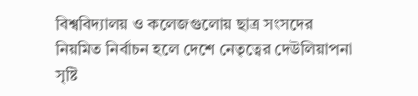বিশ্ববিদ্যালয় ও কলেজগুলোয় ছাত্র সংসদের নিয়মিত নির্বাচন হলে দেশে নেতৃত্বের দেউলিয়াপনা সৃষ্টি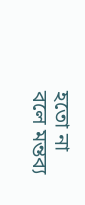হতো না বলে মন্তব্য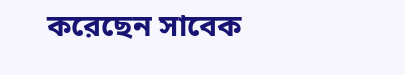করেছেন সাবেক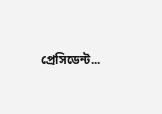প্রেসিডেন্ট...